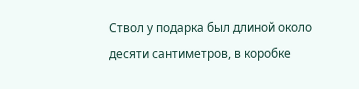Ствол у подарка был длиной около десяти сантиметров, в коробке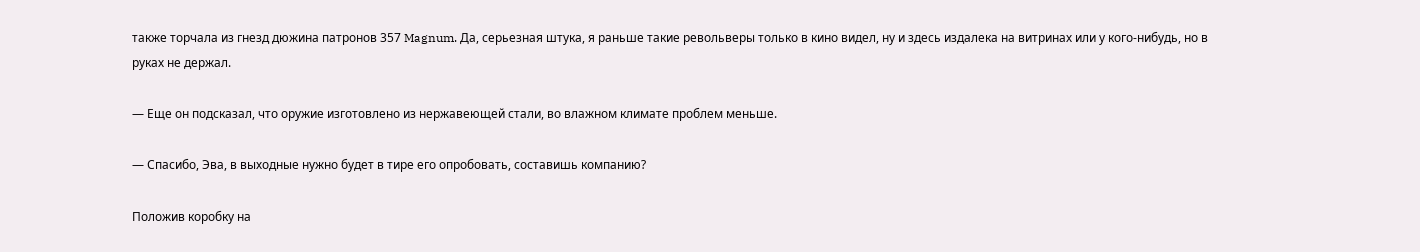также торчала из гнезд дюжина патронов 357 Magnum. Да, серьезная штука, я раньше такие револьверы только в кино видел, ну и здесь издалека на витринах или у кого-нибудь, но в руках не держал.

— Еще он подсказал, что оружие изготовлено из нержавеющей стали, во влажном климате проблем меньше.

— Спасибо, Эва, в выходные нужно будет в тире его опробовать, составишь компанию?

Положив коробку на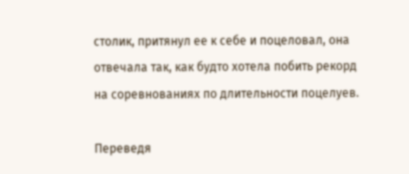столик, притянул ее к себе и поцеловал, она отвечала так, как будто хотела побить рекорд на соревнованиях по длительности поцелуев.

Переведя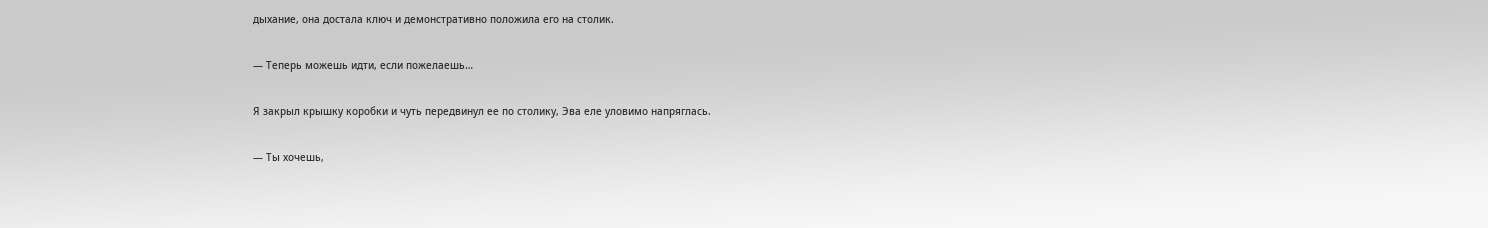дыхание, она достала ключ и демонстративно положила его на столик.

— Теперь можешь идти, если пожелаешь…

Я закрыл крышку коробки и чуть передвинул ее по столику, Эва еле уловимо напряглась.

— Ты хочешь,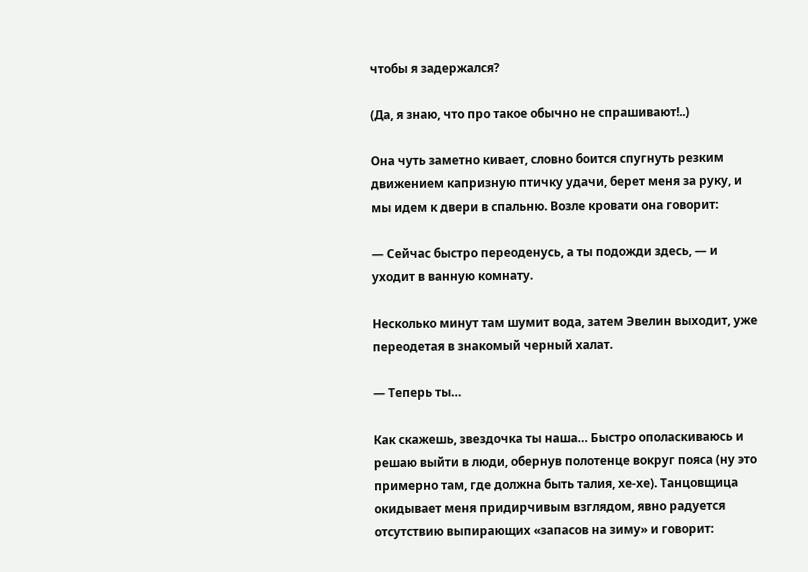чтобы я задержался?

(Да, я знаю, что про такое обычно не спрашивают!..)

Она чуть заметно кивает, словно боится спугнуть резким движением капризную птичку удачи, берет меня за руку, и мы идем к двери в спальню. Возле кровати она говорит:

— Сейчас быстро переоденусь, а ты подожди здесь, — и уходит в ванную комнату.

Несколько минут там шумит вода, затем Эвелин выходит, уже переодетая в знакомый черный халат.

— Теперь ты…

Как скажешь, звездочка ты наша… Быстро ополаскиваюсь и решаю выйти в люди, обернув полотенце вокруг пояса (ну это примерно там, где должна быть талия, хе-хе). Танцовщица окидывает меня придирчивым взглядом, явно радуется отсутствию выпирающих «запасов на зиму» и говорит: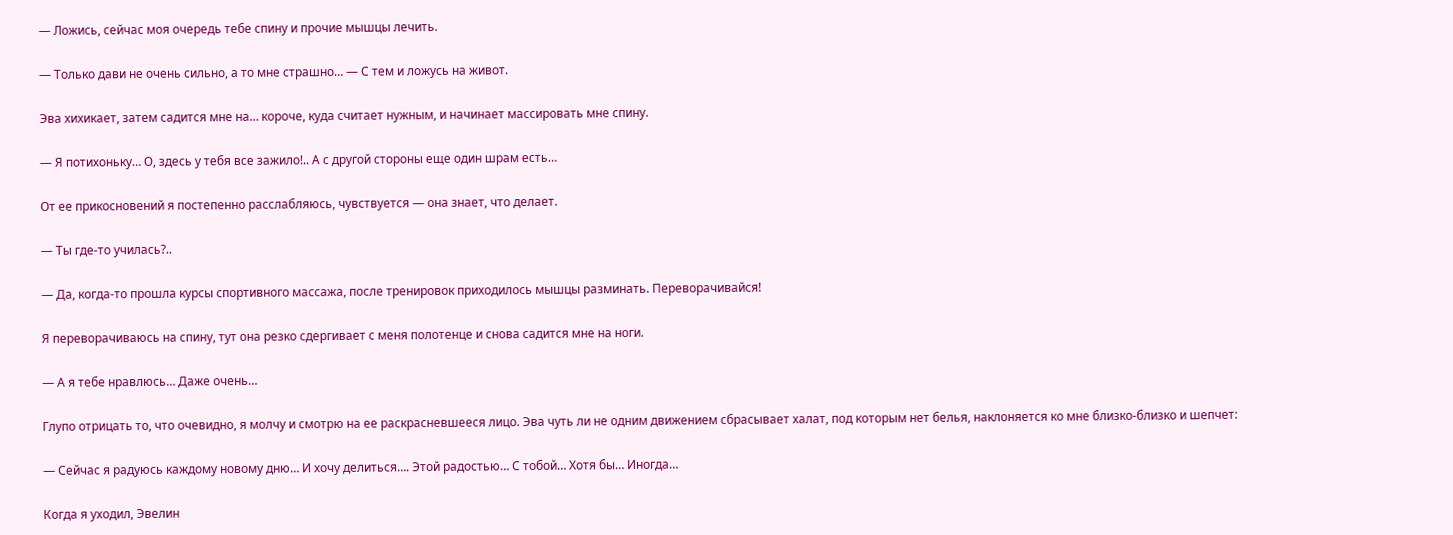— Ложись, сейчас моя очередь тебе спину и прочие мышцы лечить.

— Только дави не очень сильно, а то мне страшно… — С тем и ложусь на живот.

Эва хихикает, затем садится мне на… короче, куда считает нужным, и начинает массировать мне спину.

— Я потихоньку… О, здесь у тебя все зажило!.. А с другой стороны еще один шрам есть…

От ее прикосновений я постепенно расслабляюсь, чувствуется — она знает, что делает.

— Ты где-то училась?..

— Да, когда-то прошла курсы спортивного массажа, после тренировок приходилось мышцы разминать. Переворачивайся!

Я переворачиваюсь на спину, тут она резко сдергивает с меня полотенце и снова садится мне на ноги.

— А я тебе нравлюсь… Даже очень…

Глупо отрицать то, что очевидно, я молчу и смотрю на ее раскрасневшееся лицо. Эва чуть ли не одним движением сбрасывает халат, под которым нет белья, наклоняется ко мне близко-близко и шепчет:

— Сейчас я радуюсь каждому новому дню… И хочу делиться…. Этой радостью… С тобой… Хотя бы… Иногда…

Когда я уходил, Эвелин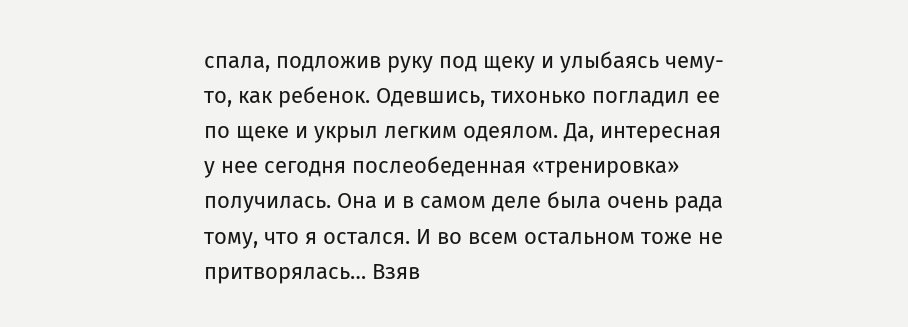спала, подложив руку под щеку и улыбаясь чему-то, как ребенок. Одевшись, тихонько погладил ее по щеке и укрыл легким одеялом. Да, интересная у нее сегодня послеобеденная «тренировка» получилась. Она и в самом деле была очень рада тому, что я остался. И во всем остальном тоже не притворялась… Взяв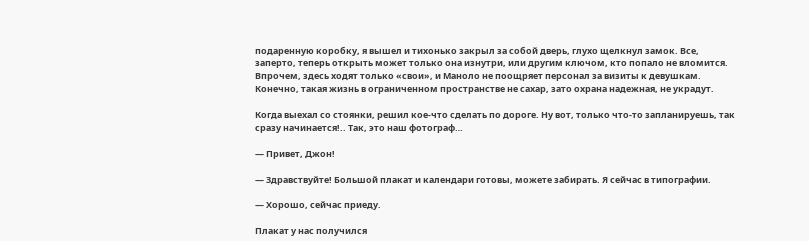подаренную коробку, я вышел и тихонько закрыл за собой дверь, глухо щелкнул замок. Все, заперто, теперь открыть может только она изнутри, или другим ключом, кто попало не вломится. Впрочем, здесь ходят только «свои», и Маноло не поощряет персонал за визиты к девушкам. Конечно, такая жизнь в ограниченном пространстве не сахар, зато охрана надежная, не украдут.

Когда выехал со стоянки, решил кое-что сделать по дороге. Ну вот, только что-то запланируешь, так сразу начинается!.. Так, это наш фотограф…

— Привет, Джон!

— Здравствуйте! Большой плакат и календари готовы, можете забирать. Я сейчас в типографии.

— Хорошо, сейчас приеду.

Плакат у нас получился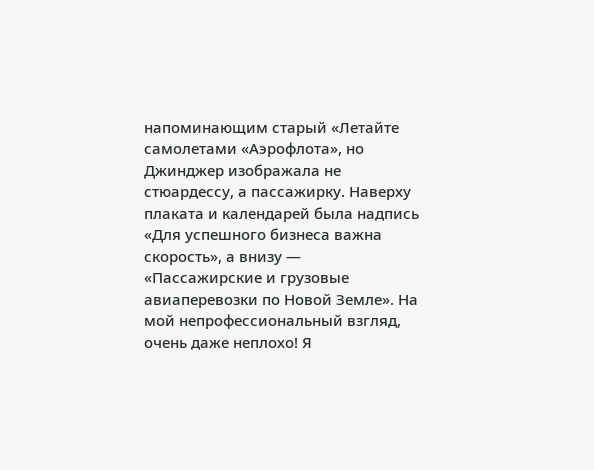напоминающим старый «Летайте самолетами «Аэрофлота», но Джинджер изображала не стюардессу, а пассажирку. Наверху плаката и календарей была надпись «Для успешного бизнеса важна скорость», а внизу — «Пассажирские и грузовые авиаперевозки по Новой Земле». На мой непрофессиональный взгляд, очень даже неплохо! Я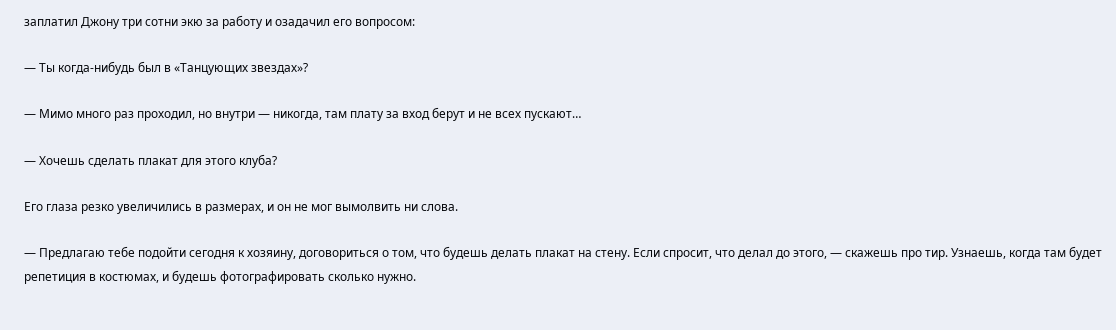заплатил Джону три сотни экю за работу и озадачил его вопросом:

— Ты когда-нибудь был в «Танцующих звездах»?

— Мимо много раз проходил, но внутри — никогда, там плату за вход берут и не всех пускают…

— Хочешь сделать плакат для этого клуба?

Его глаза резко увеличились в размерах, и он не мог вымолвить ни слова.

— Предлагаю тебе подойти сегодня к хозяину, договориться о том, что будешь делать плакат на стену. Если спросит, что делал до этого, — скажешь про тир. Узнаешь, когда там будет репетиция в костюмах, и будешь фотографировать сколько нужно.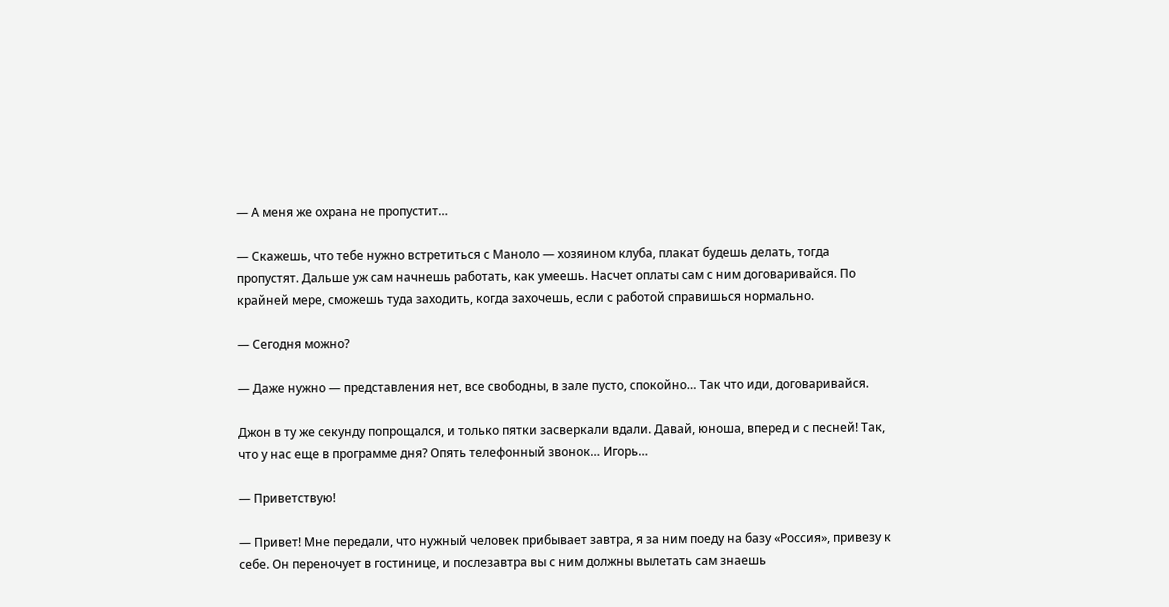— А меня же охрана не пропустит…

— Скажешь, что тебе нужно встретиться с Маноло — хозяином клуба, плакат будешь делать, тогда пропустят. Дальше уж сам начнешь работать, как умеешь. Насчет оплаты сам с ним договаривайся. По крайней мере, сможешь туда заходить, когда захочешь, если с работой справишься нормально.

— Сегодня можно?

— Даже нужно — представления нет, все свободны, в зале пусто, спокойно… Так что иди, договаривайся.

Джон в ту же секунду попрощался, и только пятки засверкали вдали. Давай, юноша, вперед и с песней! Так, что у нас еще в программе дня? Опять телефонный звонок… Игорь…

— Приветствую!

— Привет! Мне передали, что нужный человек прибывает завтра, я за ним поеду на базу «Россия», привезу к себе. Он переночует в гостинице, и послезавтра вы с ним должны вылетать сам знаешь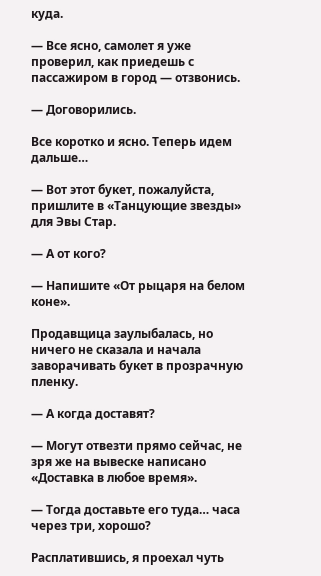куда.

— Все ясно, самолет я уже проверил, как приедешь с пассажиром в город — отзвонись.

— Договорились.

Все коротко и ясно. Теперь идем дальше…

— Вот этот букет, пожалуйста, пришлите в «Танцующие звезды» для Эвы Стар.

— А от кого?

— Напишите «От рыцаря на белом коне».

Продавщица заулыбалась, но ничего не сказала и начала заворачивать букет в прозрачную пленку.

— А когда доставят?

— Могут отвезти прямо сейчас, не зря же на вывеске написано «Доставка в любое время».

— Тогда доставьте его туда… часа через три, хорошо?

Расплатившись, я проехал чуть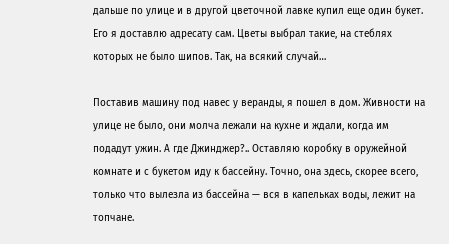дальше по улице и в другой цветочной лавке купил еще один букет. Его я доставлю адресату сам. Цветы выбрал такие, на стеблях которых не было шипов. Так, на всякий случай…

Поставив машину под навес у веранды, я пошел в дом. Живности на улице не было, они молча лежали на кухне и ждали, когда им подадут ужин. А где Джинджер?.. Оставляю коробку в оружейной комнате и с букетом иду к бассейну. Точно, она здесь, скорее всего, только что вылезла из бассейна — вся в капельках воды, лежит на топчане.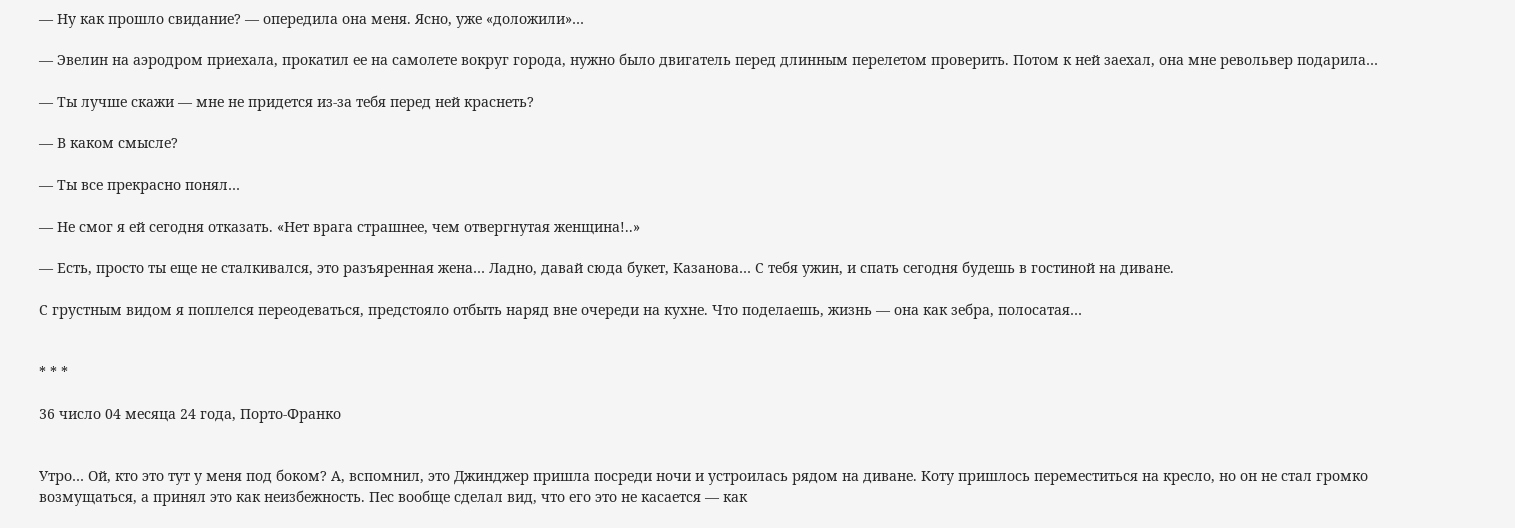— Ну как прошло свидание? — опередила она меня. Ясно, уже «доложили»…

— Эвелин на аэродром приехала, прокатил ее на самолете вокруг города, нужно было двигатель перед длинным перелетом проверить. Потом к ней заехал, она мне револьвер подарила…

— Ты лучше скажи — мне не придется из-за тебя перед ней краснеть?

— В каком смысле?

— Ты все прекрасно понял…

— Не смог я ей сегодня отказать. «Нет врага страшнее, чем отвергнутая женщина!..»

— Есть, просто ты еще не сталкивался, это разъяренная жена… Ладно, давай сюда букет, Казанова… С тебя ужин, и спать сегодня будешь в гостиной на диване.

С грустным видом я поплелся переодеваться, предстояло отбыть наряд вне очереди на кухне. Что поделаешь, жизнь — она как зебра, полосатая…


* * *

36 число 04 месяца 24 года, Порто-Франко


Утро… Ой, кто это тут у меня под боком? А, вспомнил, это Джинджер пришла посреди ночи и устроилась рядом на диване. Коту пришлось переместиться на кресло, но он не стал громко возмущаться, а принял это как неизбежность. Пес вообще сделал вид, что его это не касается — как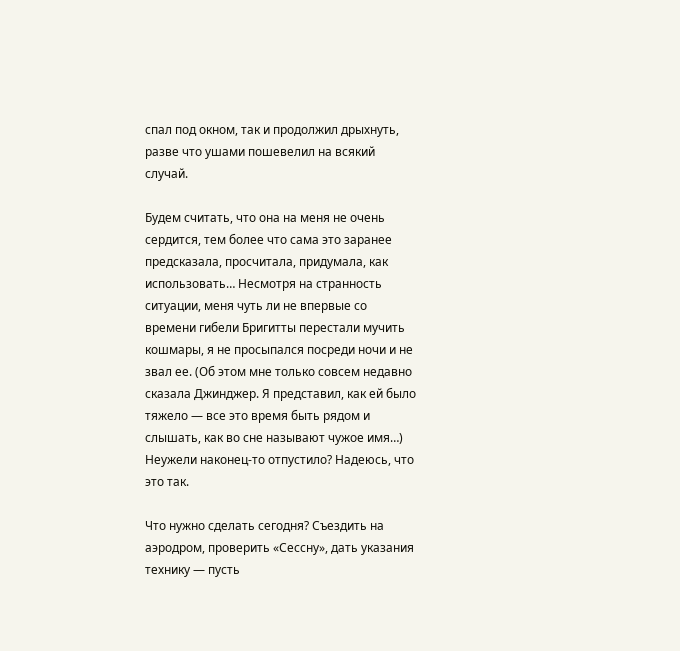спал под окном, так и продолжил дрыхнуть, разве что ушами пошевелил на всякий случай.

Будем считать, что она на меня не очень сердится, тем более что сама это заранее предсказала, просчитала, придумала, как использовать… Несмотря на странность ситуации, меня чуть ли не впервые со времени гибели Бригитты перестали мучить кошмары, я не просыпался посреди ночи и не звал ее. (Об этом мне только совсем недавно сказала Джинджер. Я представил, как ей было тяжело — все это время быть рядом и слышать, как во сне называют чужое имя…) Неужели наконец-то отпустило? Надеюсь, что это так.

Что нужно сделать сегодня? Съездить на аэродром, проверить «Сессну», дать указания технику — пусть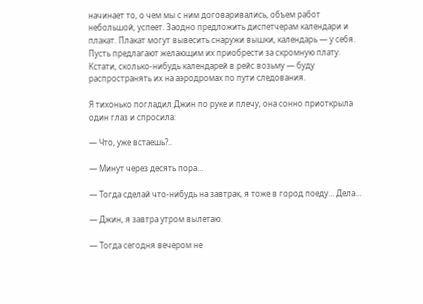начинает то, о чем мы с ним договаривались, объем работ небольшой, успеет. Заодно предложить диспетчерам календари и плакат. Плакат могут вывесить снаружи вышки, календарь — у себя. Пусть предлагают желающим их приобрести за скромную плату. Кстати, сколько-нибудь календарей в рейс возьму — буду распространять их на аэродромах по пути следования.

Я тихонько погладил Джин по руке и плечу, она сонно приоткрыла один глаз и спросила:

— Что, уже встаешь?..

— Минут через десять пора…

— Тогда сделай что-нибудь на завтрак, я тоже в город поеду… Дела…

— Джин, я завтра утром вылетаю.

— Тогда сегодня вечером не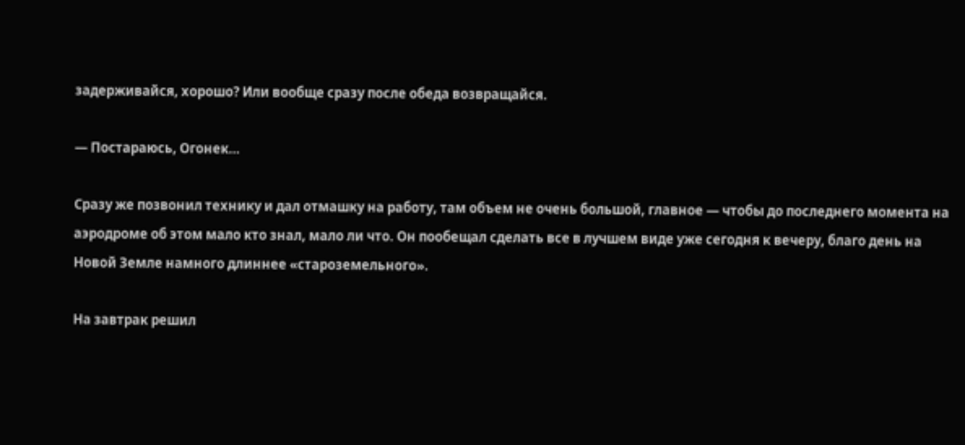задерживайся, хорошо? Или вообще сразу после обеда возвращайся.

— Постараюсь, Огонек…

Сразу же позвонил технику и дал отмашку на работу, там объем не очень большой, главное — чтобы до последнего момента на аэродроме об этом мало кто знал, мало ли что. Он пообещал сделать все в лучшем виде уже сегодня к вечеру, благо день на Новой Земле намного длиннее «староземельного».

На завтрак решил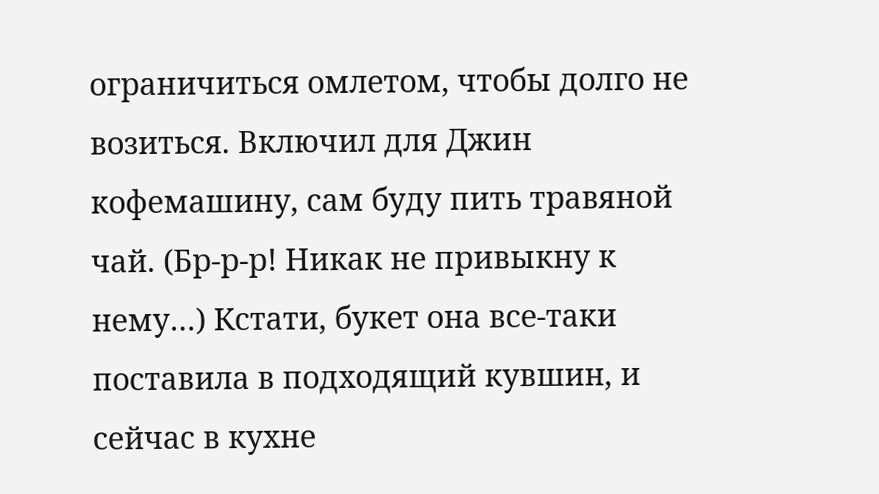ограничиться омлетом, чтобы долго не возиться. Включил для Джин кофемашину, сам буду пить травяной чай. (Бр-р-р! Никак не привыкну к нему…) Кстати, букет она все-таки поставила в подходящий кувшин, и сейчас в кухне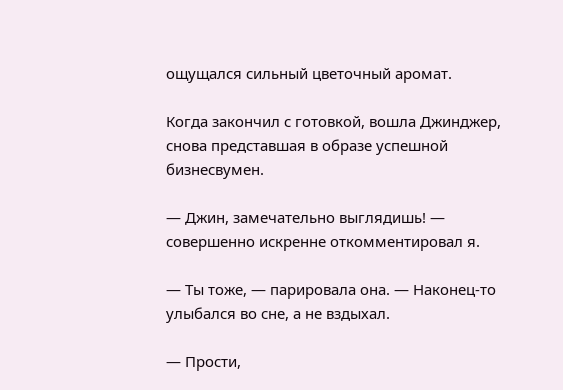ощущался сильный цветочный аромат.

Когда закончил с готовкой, вошла Джинджер, снова представшая в образе успешной бизнесвумен.

— Джин, замечательно выглядишь! — совершенно искренне откомментировал я.

— Ты тоже, — парировала она. — Наконец-то улыбался во сне, а не вздыхал.

— Прости,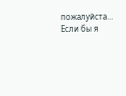пожалуйста… Если бы я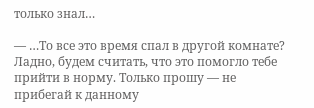только знал…

— …То все это время спал в другой комнате? Ладно, будем считать, что это помогло тебе прийти в норму. Только прошу — не прибегай к данному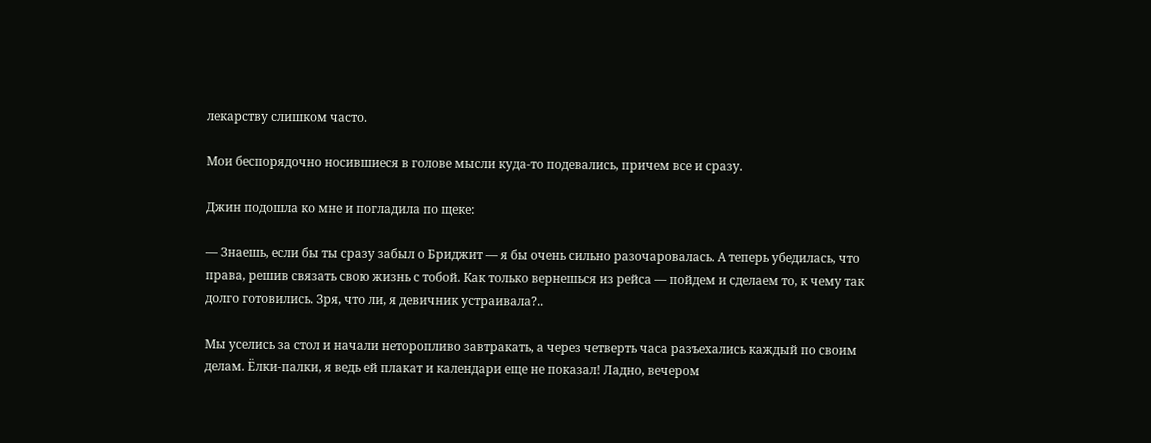лекарству слишком часто.

Мои беспорядочно носившиеся в голове мысли куда-то подевались, причем все и сразу.

Джин подошла ко мне и погладила по щеке:

— Знаешь, если бы ты сразу забыл о Бриджит — я бы очень сильно разочаровалась. А теперь убедилась, что права, решив связать свою жизнь с тобой. Как только вернешься из рейса — пойдем и сделаем то, к чему так долго готовились. Зря, что ли, я девичник устраивала?..

Мы уселись за стол и начали неторопливо завтракать, а через четверть часа разъехались каждый по своим делам. Ёлки-палки, я ведь ей плакат и календари еще не показал! Ладно, вечером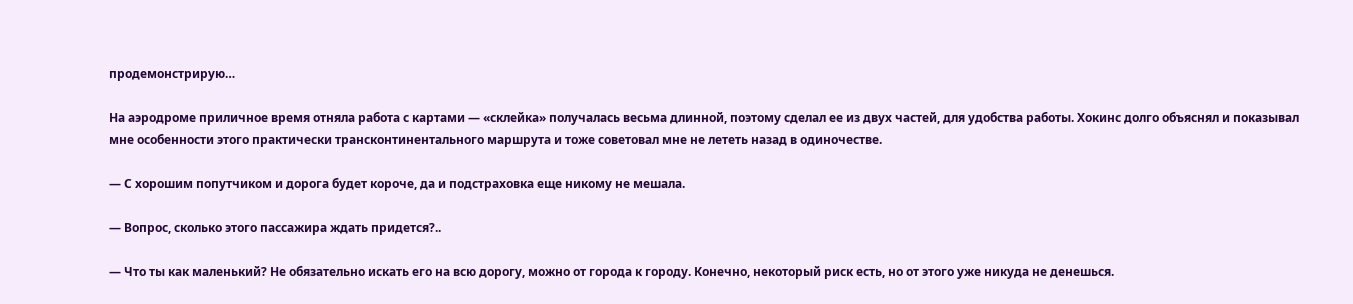продемонстрирую…

На аэродроме приличное время отняла работа с картами — «склейка» получалась весьма длинной, поэтому сделал ее из двух частей, для удобства работы. Хокинс долго объяснял и показывал мне особенности этого практически трансконтинентального маршрута и тоже советовал мне не лететь назад в одиночестве.

— С хорошим попутчиком и дорога будет короче, да и подстраховка еще никому не мешала.

— Вопрос, сколько этого пассажира ждать придется?..

— Что ты как маленький? Не обязательно искать его на всю дорогу, можно от города к городу. Конечно, некоторый риск есть, но от этого уже никуда не денешься.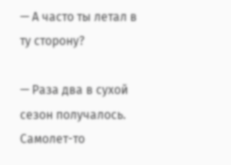— А часто ты летал в ту сторону?

— Раза два в сухой сезон получалось. Самолет-то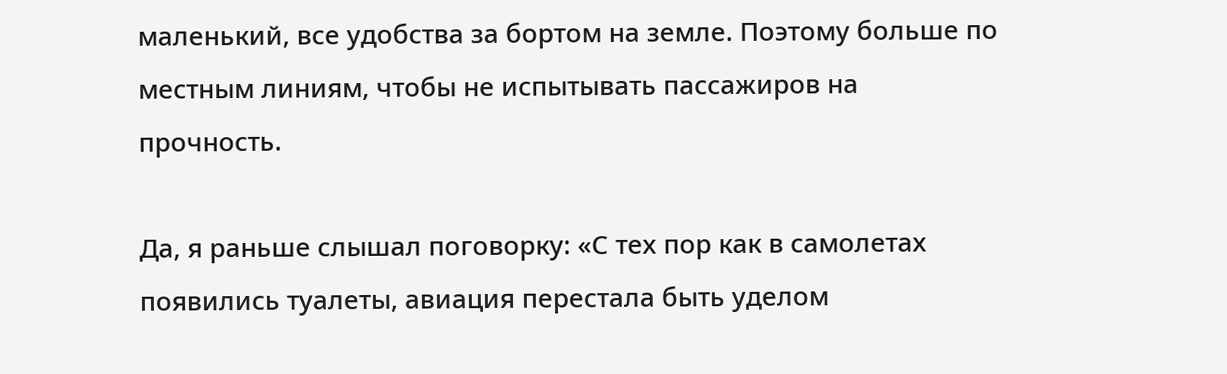маленький, все удобства за бортом на земле. Поэтому больше по местным линиям, чтобы не испытывать пассажиров на прочность.

Да, я раньше слышал поговорку: «С тех пор как в самолетах появились туалеты, авиация перестала быть уделом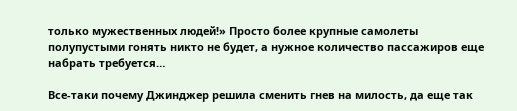только мужественных людей!» Просто более крупные самолеты полупустыми гонять никто не будет, а нужное количество пассажиров еще набрать требуется…

Все-таки почему Джинджер решила сменить гнев на милость, да еще так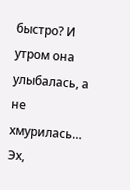быстро? И утром она улыбалась, а не хмурилась… Эх,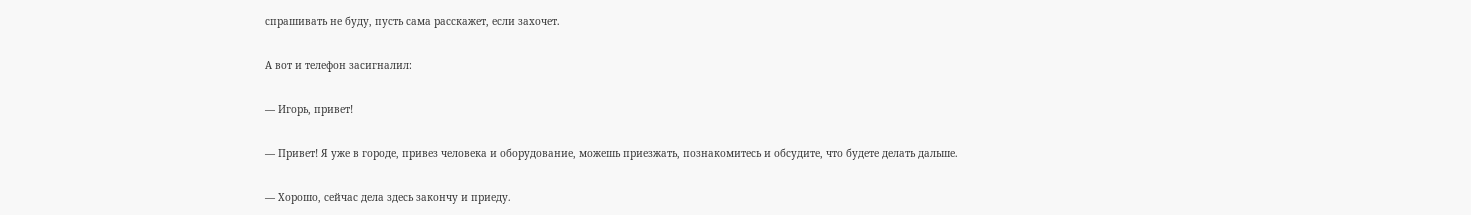спрашивать не буду, пусть сама расскажет, если захочет.

А вот и телефон засигналил:

— Игорь, привет!

— Привет! Я уже в городе, привез человека и оборудование, можешь приезжать, познакомитесь и обсудите, что будете делать дальше.

— Хорошо, сейчас дела здесь закончу и приеду.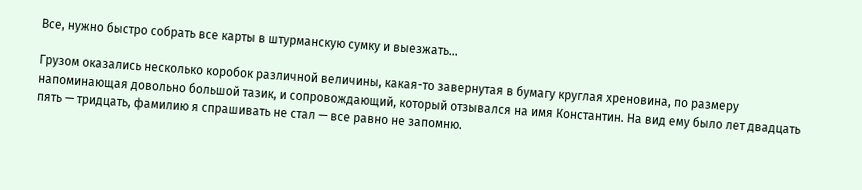Все, нужно быстро собрать все карты в штурманскую сумку и выезжать…

Грузом оказались несколько коробок различной величины, какая-то завернутая в бумагу круглая хреновина, по размеру напоминающая довольно большой тазик, и сопровождающий, который отзывался на имя Константин. На вид ему было лет двадцать пять — тридцать, фамилию я спрашивать не стал — все равно не запомню.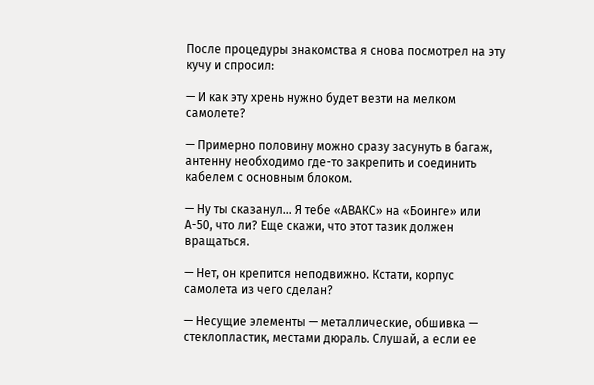После процедуры знакомства я снова посмотрел на эту кучу и спросил:

— И как эту хрень нужно будет везти на мелком самолете?

— Примерно половину можно сразу засунуть в багаж, антенну необходимо где-то закрепить и соединить кабелем с основным блоком.

— Ну ты сказанул… Я тебе «АВАКС» на «Боинге» или А-50, что ли? Еще скажи, что этот тазик должен вращаться.

— Нет, он крепится неподвижно. Кстати, корпус самолета из чего сделан?

— Несущие элементы — металлические, обшивка — стеклопластик, местами дюраль. Слушай, а если ее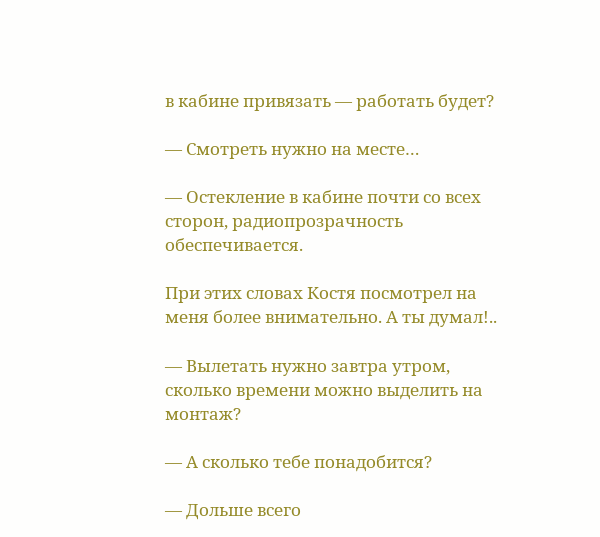в кабине привязать — работать будет?

— Смотреть нужно на месте…

— Остекление в кабине почти со всех сторон, радиопрозрачность обеспечивается.

При этих словах Костя посмотрел на меня более внимательно. А ты думал!..

— Вылетать нужно завтра утром, сколько времени можно выделить на монтаж?

— А сколько тебе понадобится?

— Дольше всего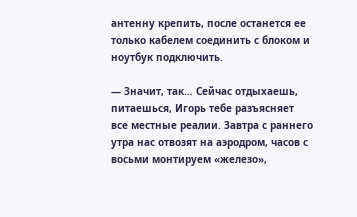антенну крепить, после останется ее только кабелем соединить с блоком и ноутбук подключить.

— Значит, так… Сейчас отдыхаешь, питаешься, Игорь тебе разъясняет все местные реалии. Завтра с раннего утра нас отвозят на аэродром, часов с восьми монтируем «железо»,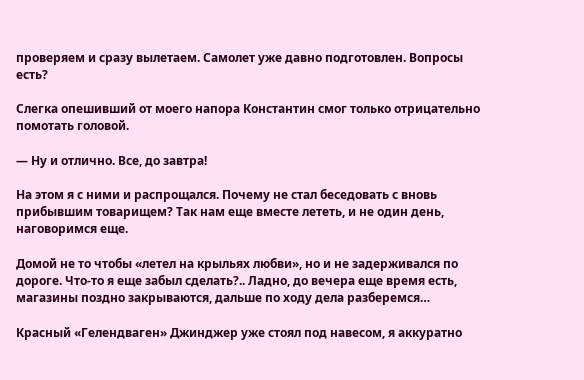проверяем и сразу вылетаем. Самолет уже давно подготовлен. Вопросы есть?

Слегка опешивший от моего напора Константин смог только отрицательно помотать головой.

— Ну и отлично. Все, до завтра!

На этом я с ними и распрощался. Почему не стал беседовать с вновь прибывшим товарищем? Так нам еще вместе лететь, и не один день, наговоримся еще.

Домой не то чтобы «летел на крыльях любви», но и не задерживался по дороге. Что-то я еще забыл сделать?.. Ладно, до вечера еще время есть, магазины поздно закрываются, дальше по ходу дела разберемся…

Красный «Гелендваген» Джинджер уже стоял под навесом, я аккуратно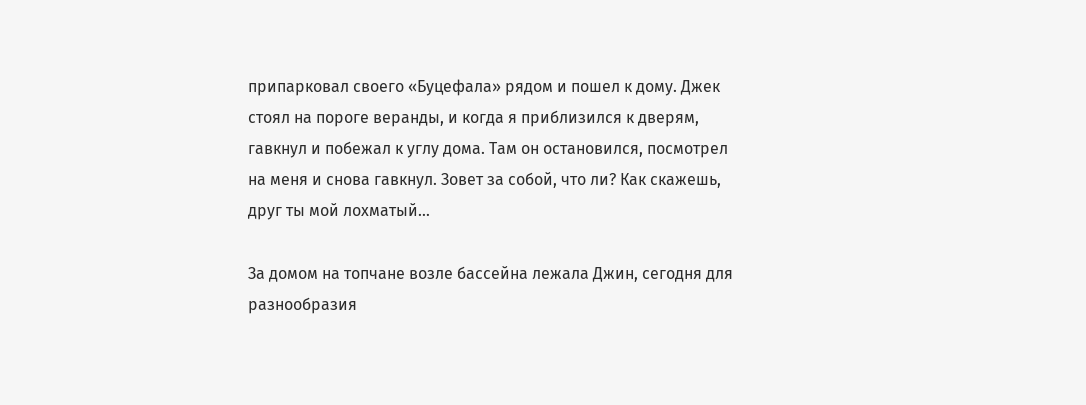припарковал своего «Буцефала» рядом и пошел к дому. Джек стоял на пороге веранды, и когда я приблизился к дверям, гавкнул и побежал к углу дома. Там он остановился, посмотрел на меня и снова гавкнул. Зовет за собой, что ли? Как скажешь, друг ты мой лохматый…

За домом на топчане возле бассейна лежала Джин, сегодня для разнообразия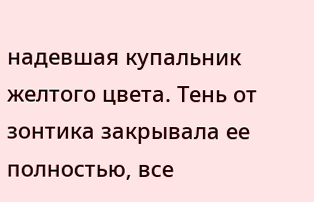надевшая купальник желтого цвета. Тень от зонтика закрывала ее полностью, все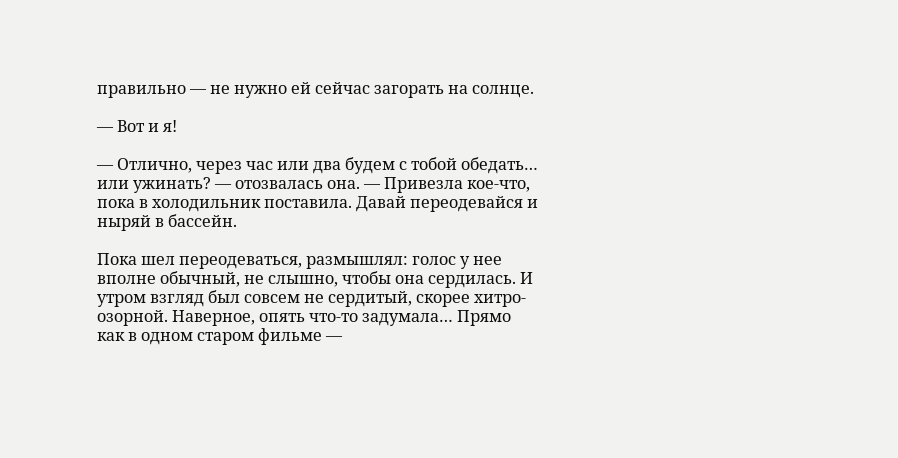правильно — не нужно ей сейчас загорать на солнце.

— Вот и я!

— Отлично, через час или два будем с тобой обедать… или ужинать? — отозвалась она. — Привезла кое-что, пока в холодильник поставила. Давай переодевайся и ныряй в бассейн.

Пока шел переодеваться, размышлял: голос у нее вполне обычный, не слышно, чтобы она сердилась. И утром взгляд был совсем не сердитый, скорее хитро-озорной. Наверное, опять что-то задумала… Прямо как в одном старом фильме —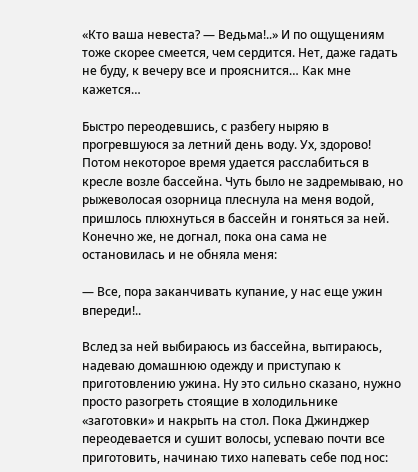«Кто ваша невеста? — Ведьма!..» И по ощущениям тоже скорее смеется, чем сердится. Нет, даже гадать не буду, к вечеру все и прояснится… Как мне кажется…

Быстро переодевшись, с разбегу ныряю в прогревшуюся за летний день воду. Ух, здорово! Потом некоторое время удается расслабиться в кресле возле бассейна. Чуть было не задремываю, но рыжеволосая озорница плеснула на меня водой, пришлось плюхнуться в бассейн и гоняться за ней. Конечно же, не догнал, пока она сама не остановилась и не обняла меня:

— Все, пора заканчивать купание, у нас еще ужин впереди!..

Вслед за ней выбираюсь из бассейна, вытираюсь, надеваю домашнюю одежду и приступаю к приготовлению ужина. Ну это сильно сказано, нужно просто разогреть стоящие в холодильнике «заготовки» и накрыть на стол. Пока Джинджер переодевается и сушит волосы, успеваю почти все приготовить, начинаю тихо напевать себе под нос: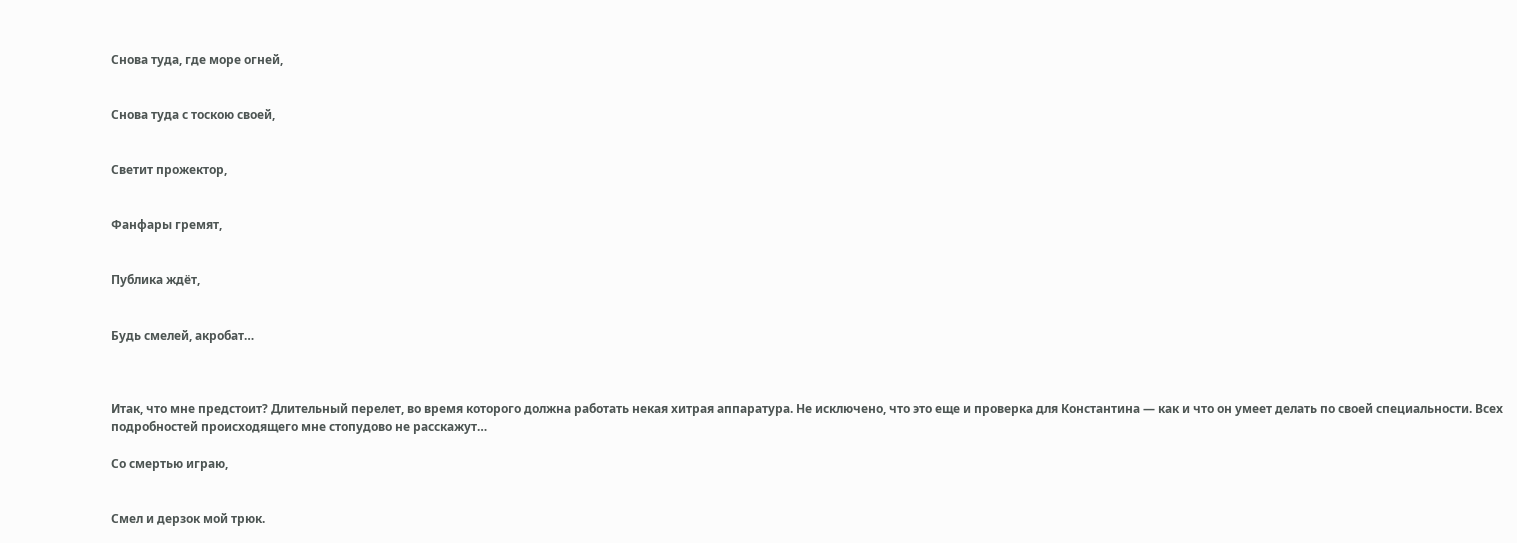Снова туда, где море огней,


Снова туда с тоскою своей,


Светит прожектор,


Фанфары гремят,


Публика ждёт,


Будь смелей, акробат…



Итак, что мне предстоит? Длительный перелет, во время которого должна работать некая хитрая аппаратура. Не исключено, что это еще и проверка для Константина — как и что он умеет делать по своей специальности. Всех подробностей происходящего мне стопудово не расскажут…

Со смертью играю,


Смел и дерзок мой трюк.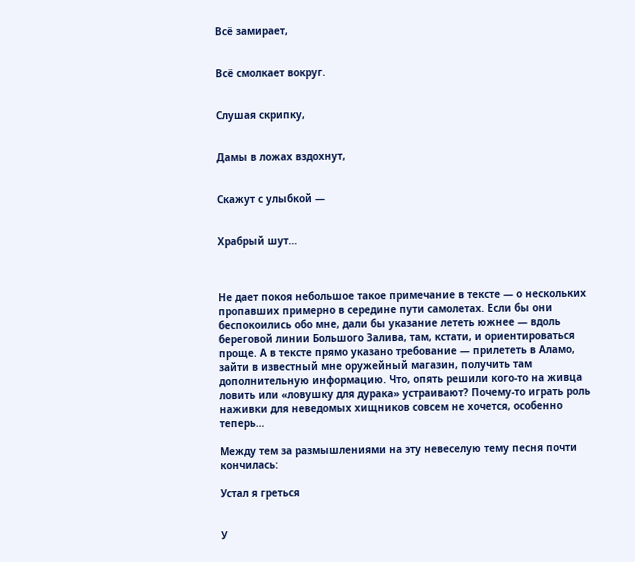Всё замирает,


Всё смолкает вокруг.


Слушая скрипку,


Дамы в ложах вздохнут,


Скажут с улыбкой —


Храбрый шут…



Не дает покоя небольшое такое примечание в тексте — о нескольких пропавших примерно в середине пути самолетах. Если бы они беспокоились обо мне, дали бы указание лететь южнее — вдоль береговой линии Большого Залива, там, кстати, и ориентироваться проще. А в тексте прямо указано требование — прилететь в Аламо, зайти в известный мне оружейный магазин, получить там дополнительную информацию. Что, опять решили кого-то на живца ловить или «ловушку для дурака» устраивают? Почему-то играть роль наживки для неведомых хищников совсем не хочется, особенно теперь…

Между тем за размышлениями на эту невеселую тему песня почти кончилась:

Устал я греться


У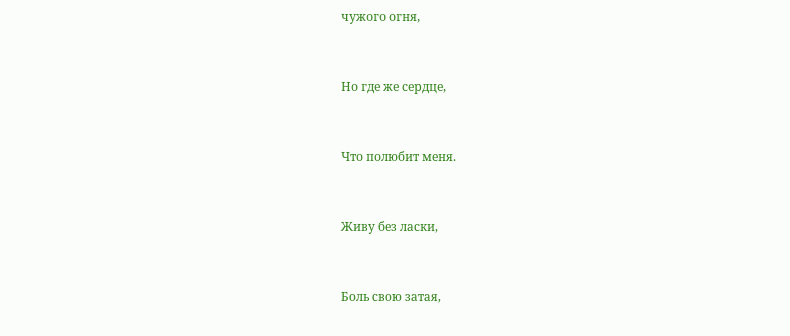чужого огня,


Но где же сердце,


Что полюбит меня.


Живу без ласки,


Боль свою затая,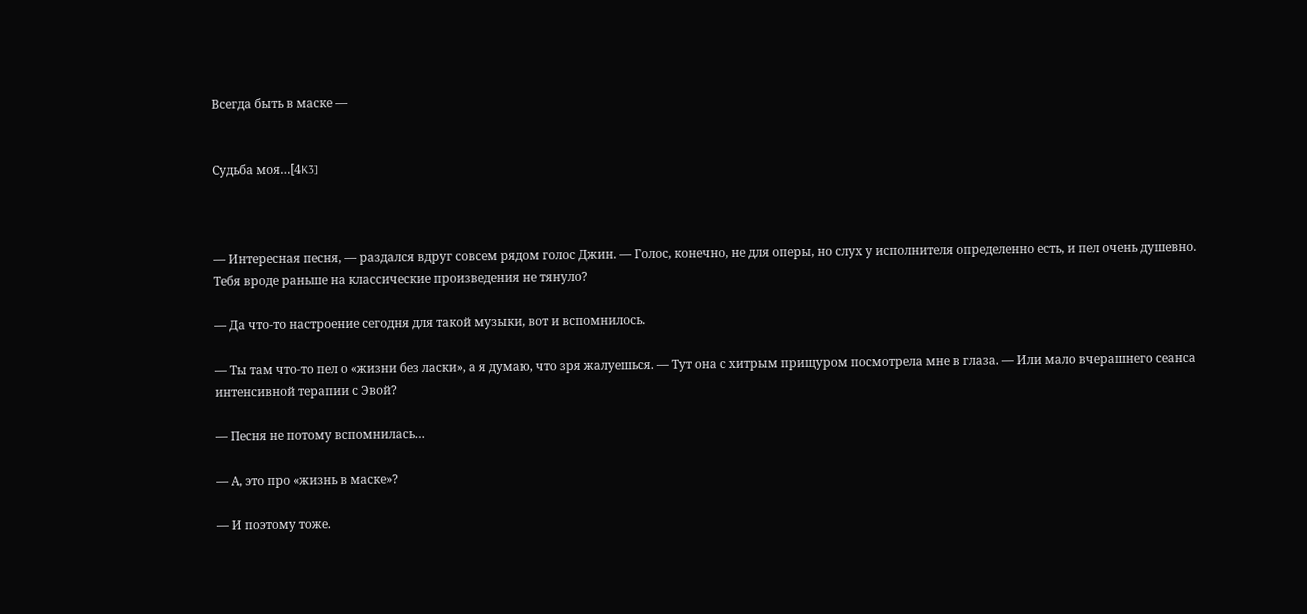Всегда быть в маске —


Судьба моя…[4K3]



— Интересная песня, — раздался вдруг совсем рядом голос Джин. — Голос, конечно, не для оперы, но слух у исполнителя определенно есть, и пел очень душевно. Тебя вроде раньше на классические произведения не тянуло?

— Да что-то настроение сегодня для такой музыки, вот и вспомнилось.

— Ты там что-то пел о «жизни без ласки», а я думаю, что зря жалуешься. — Тут она с хитрым прищуром посмотрела мне в глаза. — Или мало вчерашнего сеанса интенсивной терапии с Эвой?

— Песня не потому вспомнилась…

— А, это про «жизнь в маске»?

— И поэтому тоже.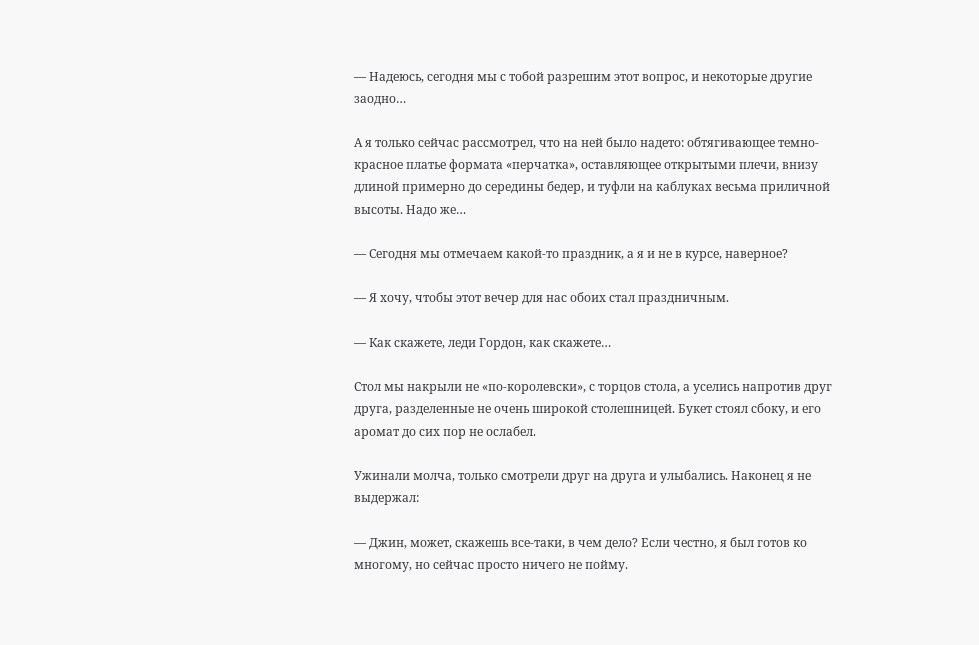— Надеюсь, сегодня мы с тобой разрешим этот вопрос, и некоторые другие заодно…

А я только сейчас рассмотрел, что на ней было надето: обтягивающее темно-красное платье формата «перчатка», оставляющее открытыми плечи, внизу длиной примерно до середины бедер, и туфли на каблуках весьма приличной высоты. Надо же…

— Сегодня мы отмечаем какой-то праздник, а я и не в курсе, наверное?

— Я хочу, чтобы этот вечер для нас обоих стал праздничным.

— Как скажете, леди Гордон, как скажете…

Стол мы накрыли не «по-королевски», с торцов стола, а уселись напротив друг друга, разделенные не очень широкой столешницей. Букет стоял сбоку, и его аромат до сих пор не ослабел.

Ужинали молча, только смотрели друг на друга и улыбались. Наконец я не выдержал:

— Джин, может, скажешь все-таки, в чем дело? Если честно, я был готов ко многому, но сейчас просто ничего не пойму.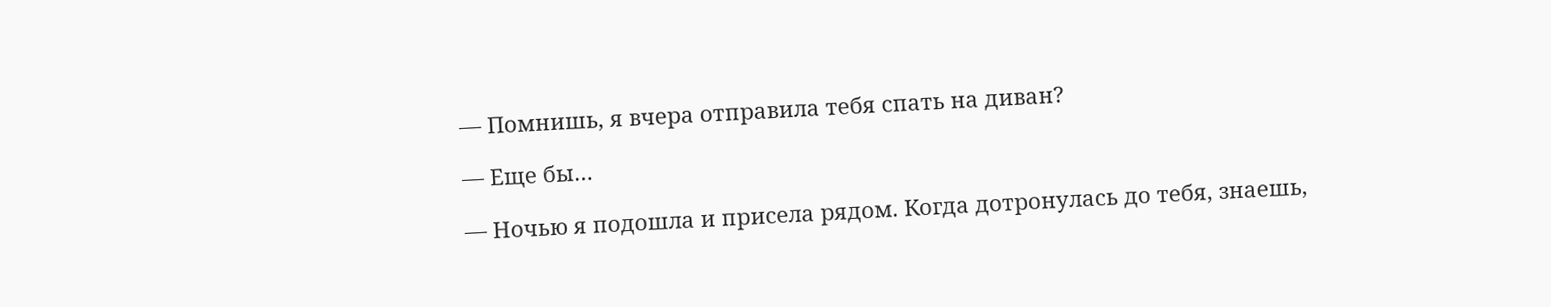— Помнишь, я вчера отправила тебя спать на диван?

— Еще бы…

— Ночью я подошла и присела рядом. Когда дотронулась до тебя, знаешь,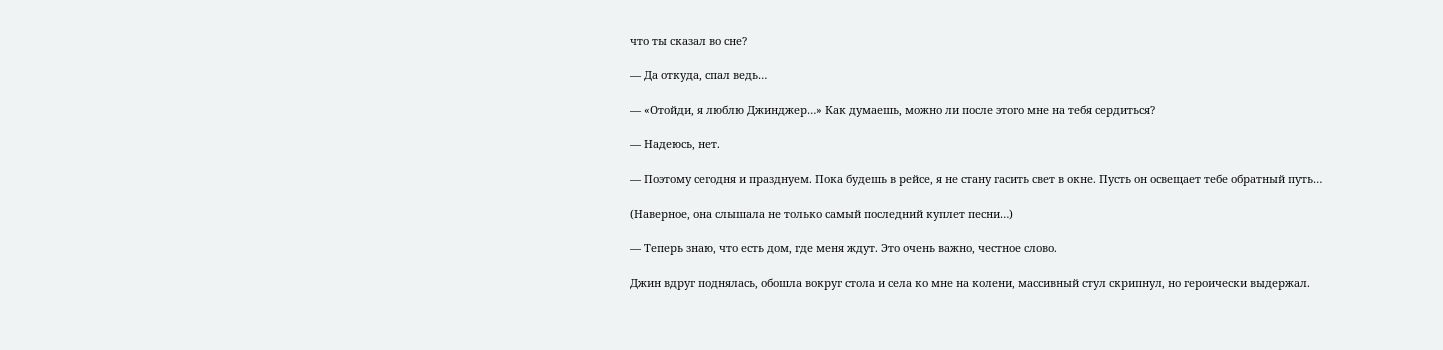что ты сказал во сне?

— Да откуда, спал ведь…

— «Отойди, я люблю Джинджер…» Как думаешь, можно ли после этого мне на тебя сердиться?

— Надеюсь, нет.

— Поэтому сегодня и празднуем. Пока будешь в рейсе, я не стану гасить свет в окне. Пусть он освещает тебе обратный путь…

(Наверное, она слышала не только самый последний куплет песни…)

— Теперь знаю, что есть дом, где меня ждут. Это очень важно, честное слово.

Джин вдруг поднялась, обошла вокруг стола и села ко мне на колени, массивный стул скрипнул, но героически выдержал.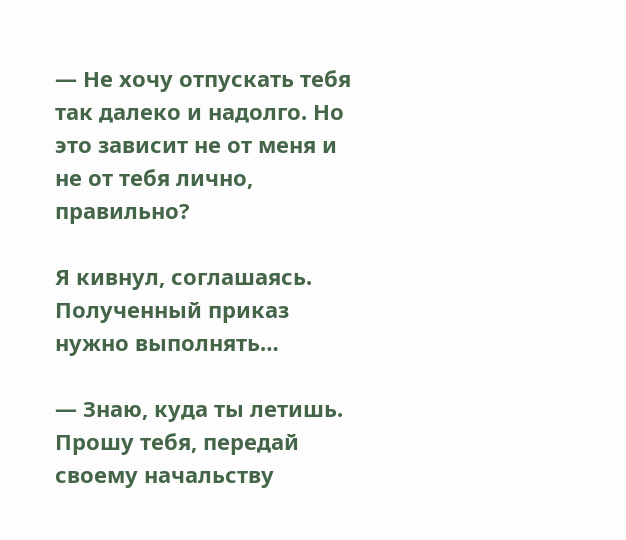— Не хочу отпускать тебя так далеко и надолго. Но это зависит не от меня и не от тебя лично, правильно?

Я кивнул, соглашаясь. Полученный приказ нужно выполнять…

— Знаю, куда ты летишь. Прошу тебя, передай своему начальству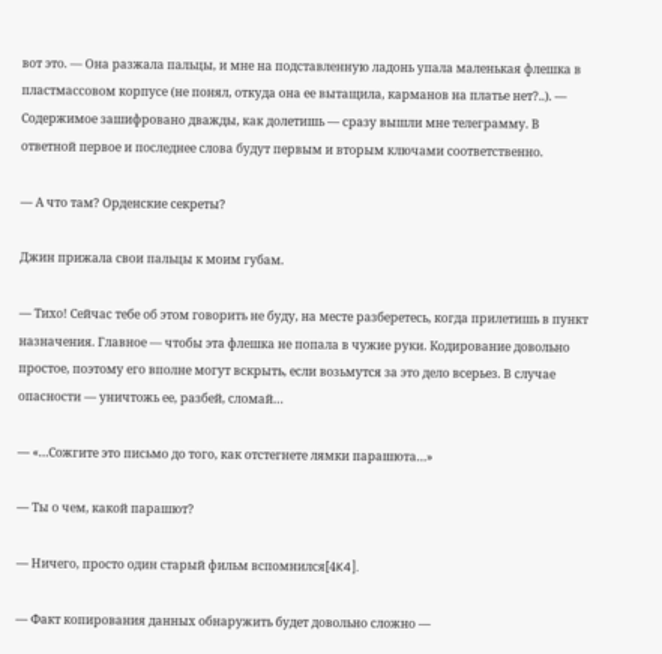вот это. — Она разжала пальцы, и мне на подставленную ладонь упала маленькая флешка в пластмассовом корпусе (не понял, откуда она ее вытащила, карманов на платье нет?..). — Содержимое зашифровано дважды, как долетишь — сразу вышли мне телеграмму. В ответной первое и последнее слова будут первым и вторым ключами соответственно.

— А что там? Орденские секреты?

Джин прижала свои пальцы к моим губам.

— Тихо! Сейчас тебе об этом говорить не буду, на месте разберетесь, когда прилетишь в пункт назначения. Главное — чтобы эта флешка не попала в чужие руки. Кодирование довольно простое, поэтому его вполне могут вскрыть, если возьмутся за это дело всерьез. В случае опасности — уничтожь ее, разбей, сломай…

— «…Сожгите это письмо до того, как отстегнете лямки парашюта…»

— Ты о чем, какой парашют?

— Ничего, просто один старый фильм вспомнился[4K4].

— Факт копирования данных обнаружить будет довольно сложно —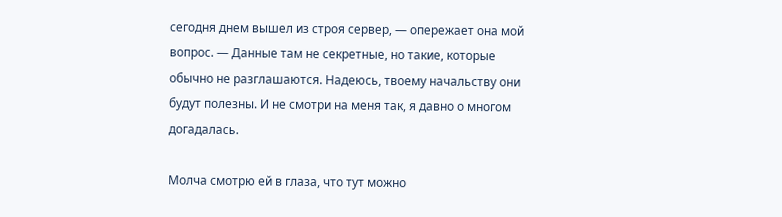сегодня днем вышел из строя сервер, — опережает она мой вопрос. — Данные там не секретные, но такие, которые обычно не разглашаются. Надеюсь, твоему начальству они будут полезны. И не смотри на меня так, я давно о многом догадалась.

Молча смотрю ей в глаза, что тут можно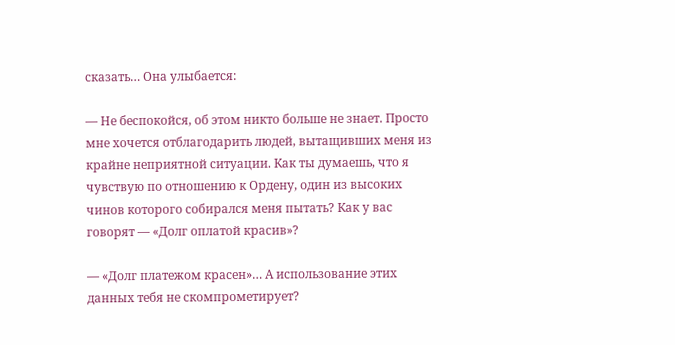сказать… Она улыбается:

— Не беспокойся, об этом никто больше не знает. Просто мне хочется отблагодарить людей, вытащивших меня из крайне неприятной ситуации. Как ты думаешь, что я чувствую по отношению к Ордену, один из высоких чинов которого собирался меня пытать? Как у вас говорят — «Долг оплатой красив»?

— «Долг платежом красен»… А использование этих данных тебя не скомпрометирует?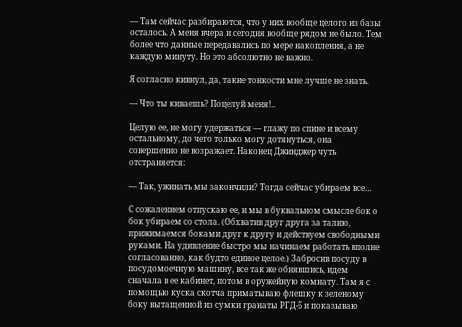— Там сейчас разбираются, что у них вообще целого из базы осталось. А меня вчера и сегодня вообще рядом не было. Тем более что данные передавались по мере накопления, а не каждую минуту. Но это абсолютно не важно.

Я согласно кивнул, да, такие тонкости мне лучше не знать.

— Что ты киваешь? Поцелуй меня!..

Целую ее, не могу удержаться — глажу по спине и всему остальному, до чего только могу дотянуться, она совершенно не возражает. Наконец Джинджер чуть отстраняется:

— Так, ужинать мы закончили? Тогда сейчас убираем все…

С сожалением отпускаю ее, и мы в буквальном смысле бок о бок убираем со стола. (Обхватив друг друга за талию, прижимаемся боками друг к другу и действуем свободными руками. На удивление быстро мы начинаем работать вполне согласованно, как будто единое целое.) Забросив посуду в посудомоечную машину, все так же обнявшись, идем сначала в ее кабинет, потом в оружейную комнату. Там я с помощью куска скотча приматываю флешку к зеленому боку вытащенной из сумки гранаты РГД-5 и показываю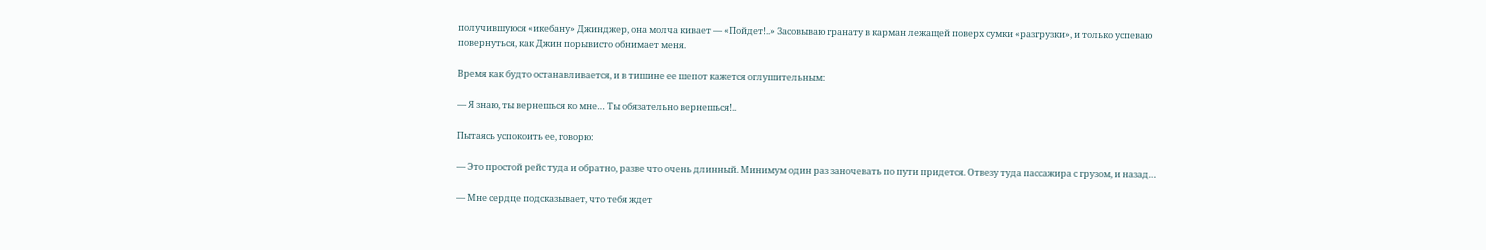получившуюся «икебану» Джинджер, она молча кивает — «Пойдет!..» Засовываю гранату в карман лежащей поверх сумки «разгрузки», и только успеваю повернуться, как Джин порывисто обнимает меня.

Время как будто останавливается, и в тишине ее шепот кажется оглушительным:

— Я знаю, ты вернешься ко мне… Ты обязательно вернешься!..

Пытаясь успокоить ее, говорю:

— Это простой рейс туда и обратно, разве что очень длинный. Минимум один раз заночевать по пути придется. Отвезу туда пассажира с грузом, и назад…

— Мне сердце подсказывает, что тебя ждет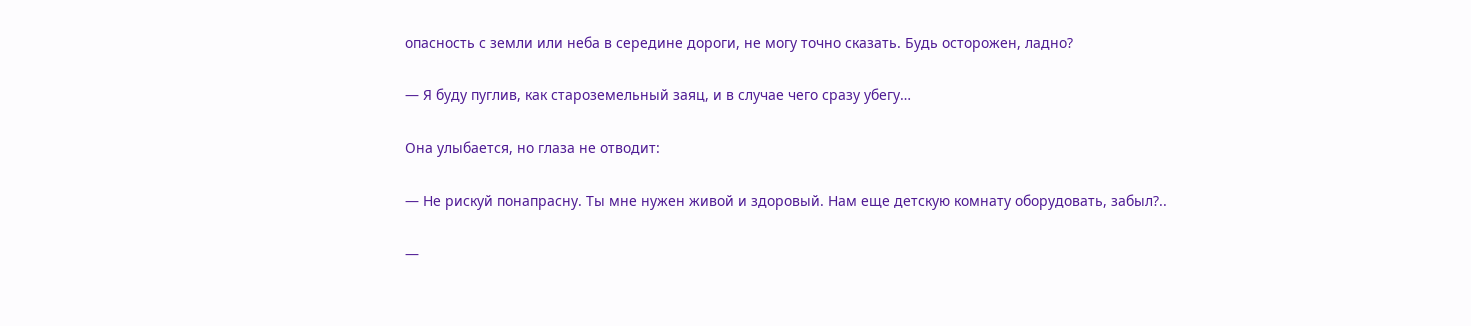опасность с земли или неба в середине дороги, не могу точно сказать. Будь осторожен, ладно?

— Я буду пуглив, как староземельный заяц, и в случае чего сразу убегу…

Она улыбается, но глаза не отводит:

— Не рискуй понапрасну. Ты мне нужен живой и здоровый. Нам еще детскую комнату оборудовать, забыл?..

—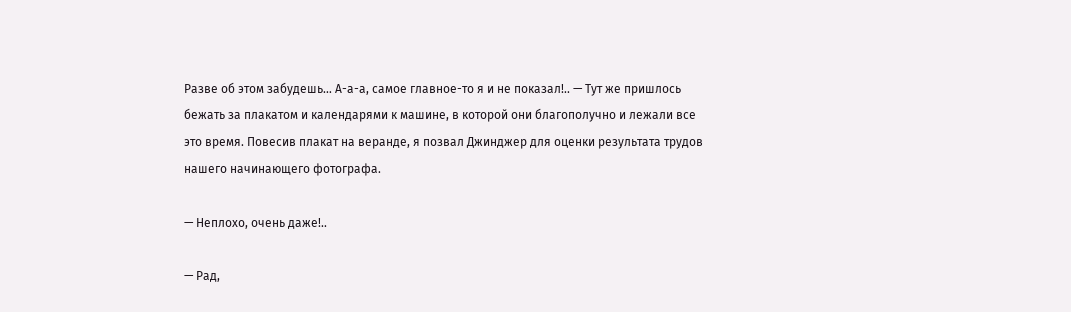Разве об этом забудешь… А-а-а, самое главное-то я и не показал!.. — Тут же пришлось бежать за плакатом и календарями к машине, в которой они благополучно и лежали все это время. Повесив плакат на веранде, я позвал Джинджер для оценки результата трудов нашего начинающего фотографа.

— Неплохо, очень даже!..

— Рад,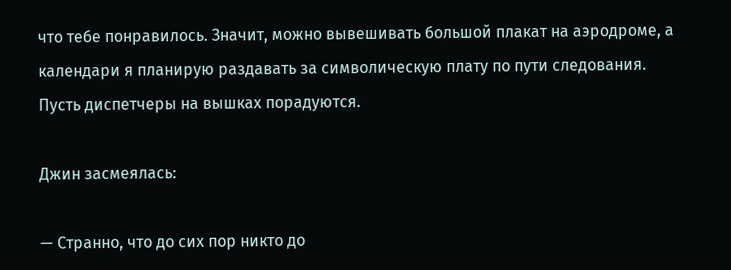что тебе понравилось. Значит, можно вывешивать большой плакат на аэродроме, а календари я планирую раздавать за символическую плату по пути следования. Пусть диспетчеры на вышках порадуются.

Джин засмеялась:

— Странно, что до сих пор никто до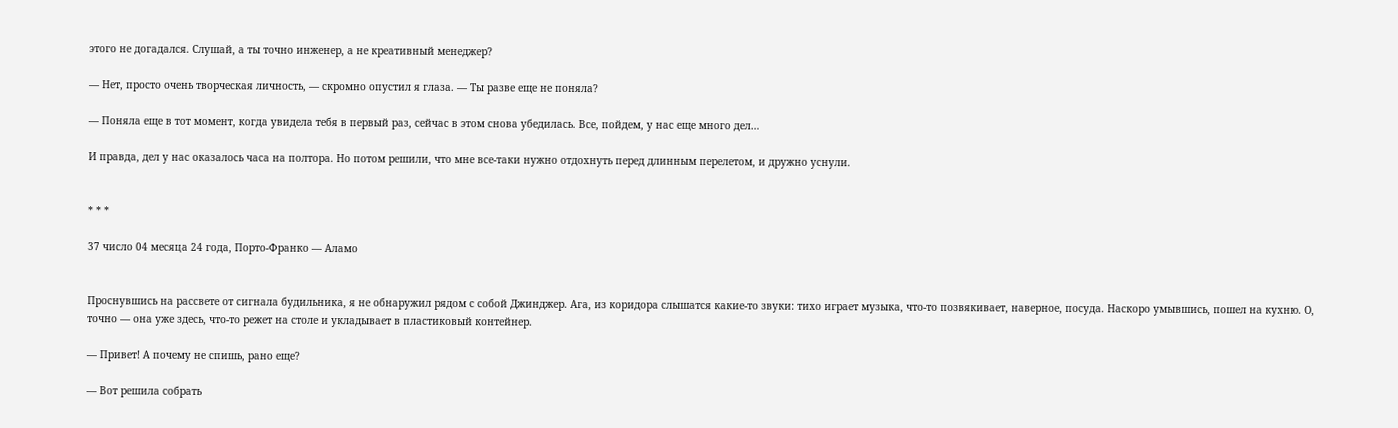этого не догадался. Слушай, а ты точно инженер, а не креативный менеджер?

— Нет, просто очень творческая личность, — скромно опустил я глаза. — Ты разве еще не поняла?

— Поняла еще в тот момент, когда увидела тебя в первый раз, сейчас в этом снова убедилась. Все, пойдем, у нас еще много дел…

И правда, дел у нас оказалось часа на полтора. Но потом решили, что мне все-таки нужно отдохнуть перед длинным перелетом, и дружно уснули.


* * *

37 число 04 месяца 24 года, Порто-Франко — Аламо


Проснувшись на рассвете от сигнала будильника, я не обнаружил рядом с собой Джинджер. Ага, из коридора слышатся какие-то звуки: тихо играет музыка, что-то позвякивает, наверное, посуда. Наскоро умывшись, пошел на кухню. О, точно — она уже здесь, что-то режет на столе и укладывает в пластиковый контейнер.

— Привет! А почему не спишь, рано еще?

— Вот решила собрать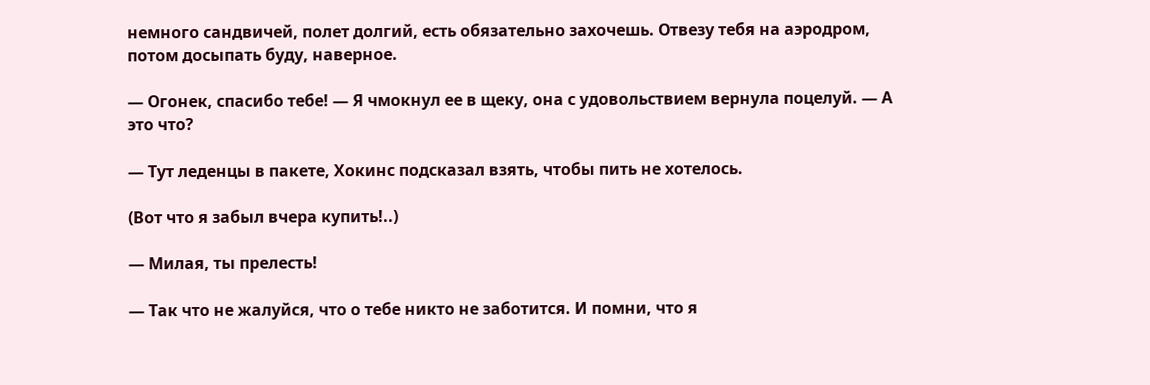немного сандвичей, полет долгий, есть обязательно захочешь. Отвезу тебя на аэродром, потом досыпать буду, наверное.

— Огонек, спасибо тебе! — Я чмокнул ее в щеку, она с удовольствием вернула поцелуй. — А это что?

— Тут леденцы в пакете, Хокинс подсказал взять, чтобы пить не хотелось.

(Вот что я забыл вчера купить!..)

— Милая, ты прелесть!

— Так что не жалуйся, что о тебе никто не заботится. И помни, что я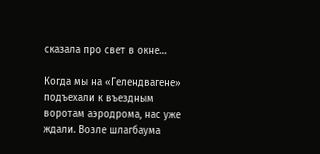сказала про свет в окне…

Когда мы на «Гелендвагене» подъехали к въездным воротам аэродрома, нас уже ждали. Возле шлагбаума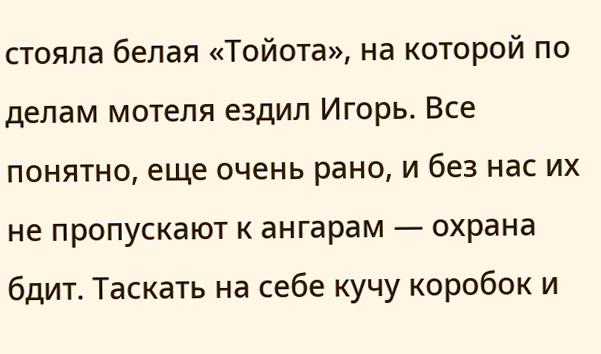стояла белая «Тойота», на которой по делам мотеля ездил Игорь. Все понятно, еще очень рано, и без нас их не пропускают к ангарам — охрана бдит. Таскать на себе кучу коробок и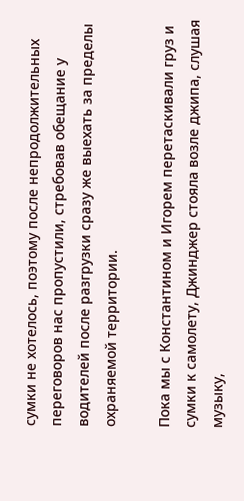сумки не хотелось, поэтому после непродолжительных переговоров нас пропустили, стребовав обещание у водителей после разгрузки сразу же выехать за пределы охраняемой территории.

Пока мы с Константином и Игорем перетаскивали груз и сумки к самолету, Джинджер стояла возле джипа, слушая музыку,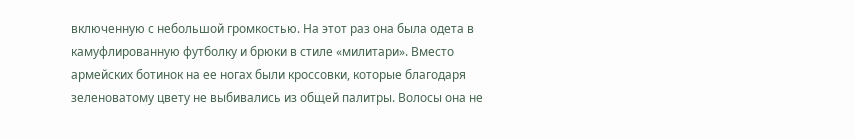включенную с небольшой громкостью. На этот раз она была одета в камуфлированную футболку и брюки в стиле «милитари». Вместо армейских ботинок на ее ногах были кроссовки, которые благодаря зеленоватому цвету не выбивались из общей палитры. Волосы она не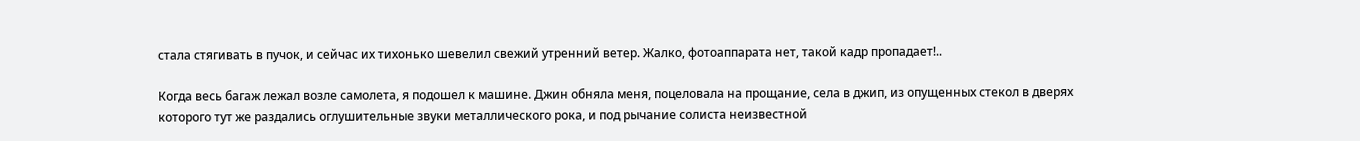стала стягивать в пучок, и сейчас их тихонько шевелил свежий утренний ветер. Жалко, фотоаппарата нет, такой кадр пропадает!..

Когда весь багаж лежал возле самолета, я подошел к машине. Джин обняла меня, поцеловала на прощание, села в джип, из опущенных стекол в дверях которого тут же раздались оглушительные звуки металлического рока, и под рычание солиста неизвестной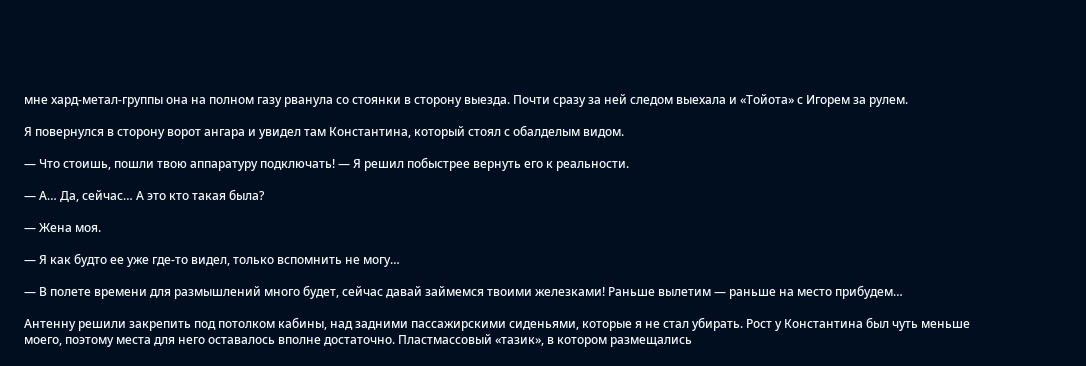мне хард-метал-группы она на полном газу рванула со стоянки в сторону выезда. Почти сразу за ней следом выехала и «Тойота» с Игорем за рулем.

Я повернулся в сторону ворот ангара и увидел там Константина, который стоял с обалделым видом.

— Что стоишь, пошли твою аппаратуру подключать! — Я решил побыстрее вернуть его к реальности.

— А… Да, сейчас… А это кто такая была?

— Жена моя.

— Я как будто ее уже где-то видел, только вспомнить не могу…

— В полете времени для размышлений много будет, сейчас давай займемся твоими железками! Раньше вылетим — раньше на место прибудем…

Антенну решили закрепить под потолком кабины, над задними пассажирскими сиденьями, которые я не стал убирать. Рост у Константина был чуть меньше моего, поэтому места для него оставалось вполне достаточно. Пластмассовый «тазик», в котором размещались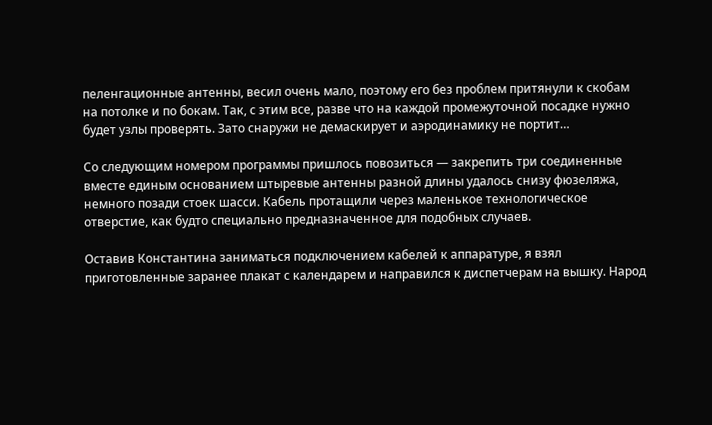пеленгационные антенны, весил очень мало, поэтому его без проблем притянули к скобам на потолке и по бокам. Так, с этим все, разве что на каждой промежуточной посадке нужно будет узлы проверять. Зато снаружи не демаскирует и аэродинамику не портит…

Со следующим номером программы пришлось повозиться — закрепить три соединенные вместе единым основанием штыревые антенны разной длины удалось снизу фюзеляжа, немного позади стоек шасси. Кабель протащили через маленькое технологическое отверстие, как будто специально предназначенное для подобных случаев.

Оставив Константина заниматься подключением кабелей к аппаратуре, я взял приготовленные заранее плакат с календарем и направился к диспетчерам на вышку. Народ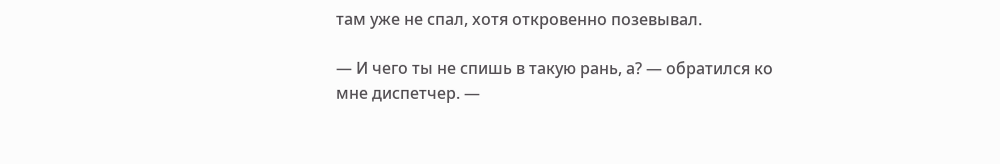там уже не спал, хотя откровенно позевывал.

— И чего ты не спишь в такую рань, а? — обратился ко мне диспетчер. —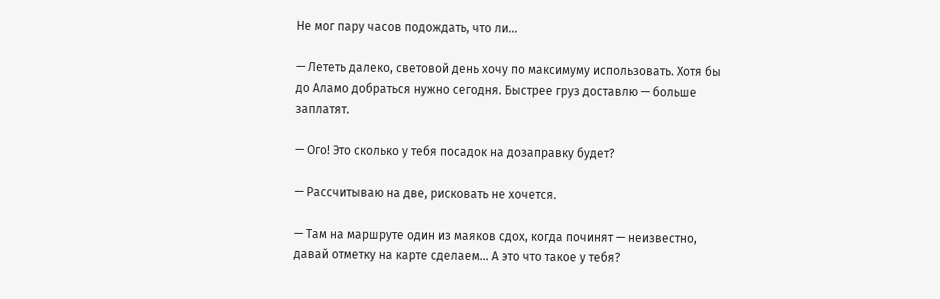Не мог пару часов подождать, что ли…

— Лететь далеко, световой день хочу по максимуму использовать. Хотя бы до Аламо добраться нужно сегодня. Быстрее груз доставлю — больше заплатят.

— Ого! Это сколько у тебя посадок на дозаправку будет?

— Рассчитываю на две, рисковать не хочется.

— Там на маршруте один из маяков сдох, когда починят — неизвестно, давай отметку на карте сделаем… А это что такое у тебя?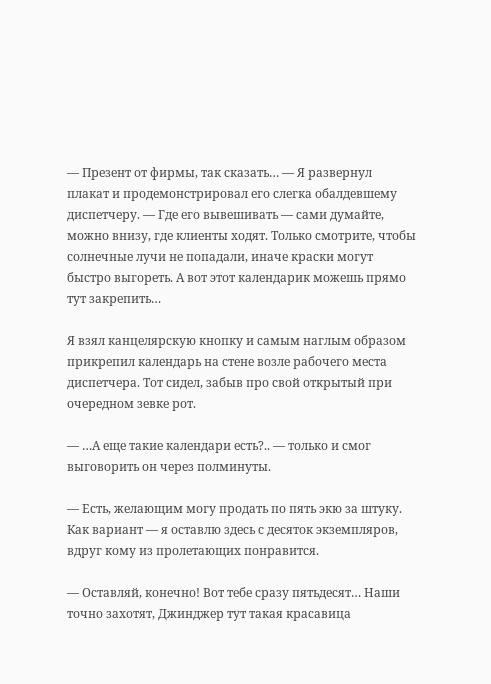— Презент от фирмы, так сказать… — Я развернул плакат и продемонстрировал его слегка обалдевшему диспетчеру. — Где его вывешивать — сами думайте, можно внизу, где клиенты ходят. Только смотрите, чтобы солнечные лучи не попадали, иначе краски могут быстро выгореть. А вот этот календарик можешь прямо тут закрепить…

Я взял канцелярскую кнопку и самым наглым образом прикрепил календарь на стене возле рабочего места диспетчера. Тот сидел, забыв про свой открытый при очередном зевке рот.

— …А еще такие календари есть?.. — только и смог выговорить он через полминуты.

— Есть, желающим могу продать по пять экю за штуку. Как вариант — я оставлю здесь с десяток экземпляров, вдруг кому из пролетающих понравится.

— Оставляй, конечно! Вот тебе сразу пятьдесят… Наши точно захотят, Джинджер тут такая красавица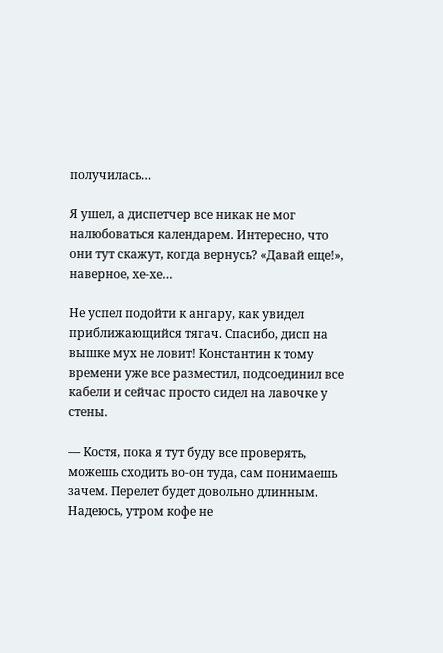получилась…

Я ушел, а диспетчер все никак не мог налюбоваться календарем. Интересно, что они тут скажут, когда вернусь? «Давай еще!», наверное, хе-хе…

Не успел подойти к ангару, как увидел приближающийся тягач. Спасибо, дисп на вышке мух не ловит! Константин к тому времени уже все разместил, подсоединил все кабели и сейчас просто сидел на лавочке у стены.

— Костя, пока я тут буду все проверять, можешь сходить во-он туда, сам понимаешь зачем. Перелет будет довольно длинным. Надеюсь, утром кофе не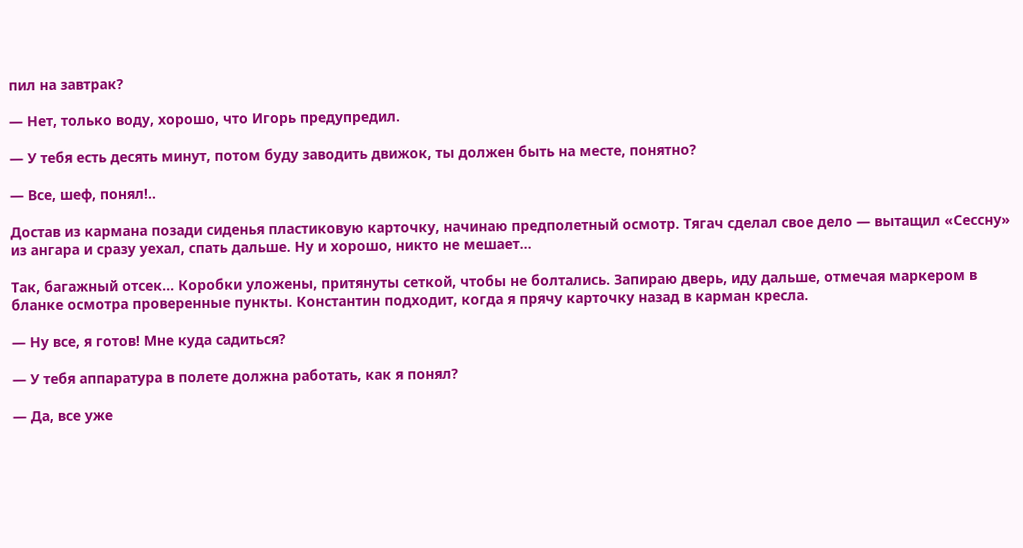пил на завтрак?

— Нет, только воду, хорошо, что Игорь предупредил.

— У тебя есть десять минут, потом буду заводить движок, ты должен быть на месте, понятно?

— Все, шеф, понял!..

Достав из кармана позади сиденья пластиковую карточку, начинаю предполетный осмотр. Тягач сделал свое дело — вытащил «Сессну» из ангара и сразу уехал, спать дальше. Ну и хорошо, никто не мешает…

Так, багажный отсек… Коробки уложены, притянуты сеткой, чтобы не болтались. Запираю дверь, иду дальше, отмечая маркером в бланке осмотра проверенные пункты. Константин подходит, когда я прячу карточку назад в карман кресла.

— Ну все, я готов! Мне куда садиться?

— У тебя аппаратура в полете должна работать, как я понял?

— Да, все уже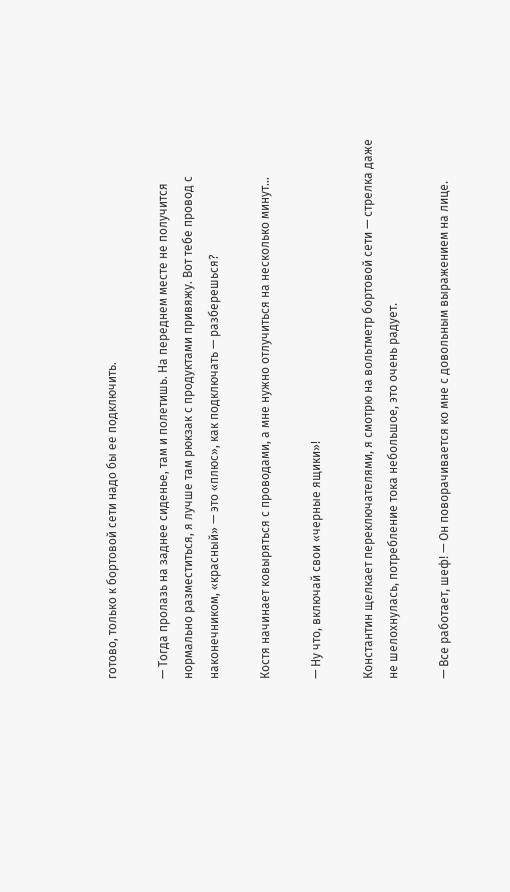готово, только к бортовой сети надо бы ее подключить.

— Тогда пролазь на заднее сиденье, там и полетишь. На переднем месте не получится нормально разместиться, я лучше там рюкзак с продуктами привяжу. Вот тебе провод с наконечником, «красный» — это «плюс», как подключать — разберешься?

Костя начинает ковыряться с проводами, а мне нужно отлучиться на несколько минут…

— Ну что, включай свои «черные ящики»!

Константин щелкает переключателями, я смотрю на вольтметр бортовой сети — стрелка даже не шелохнулась, потребление тока небольшое, это очень радует.

— Все работает, шеф! — Он поворачивается ко мне с довольным выражением на лице.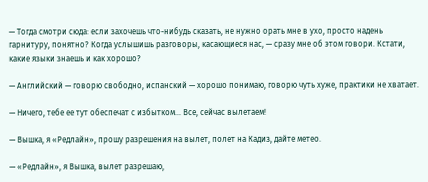— Тогда смотри сюда: если захочешь что-нибудь сказать, не нужно орать мне в ухо, просто надень гарнитуру, понятно? Когда услышишь разговоры, касающиеся нас, — сразу мне об этом говори. Кстати, какие языки знаешь и как хорошо?

— Английский — говорю свободно, испанский — хорошо понимаю, говорю чуть хуже, практики не хватает.

— Ничего, тебе ее тут обеспечат с избытком… Все, сейчас вылетаем!

— Вышка, я «Редлайн», прошу разрешения на вылет, полет на Кадиз, дайте метео.

— «Редлайн», я Вышка, вылет разрешаю,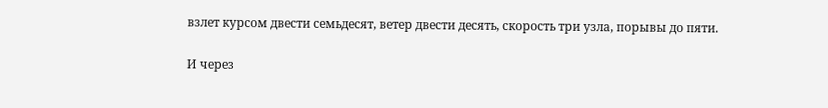взлет курсом двести семьдесят, ветер двести десять, скорость три узла, порывы до пяти.

И через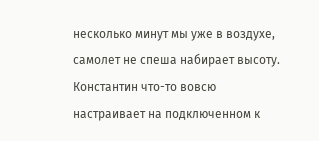несколько минут мы уже в воздухе, самолет не спеша набирает высоту. Константин что-то вовсю настраивает на подключенном к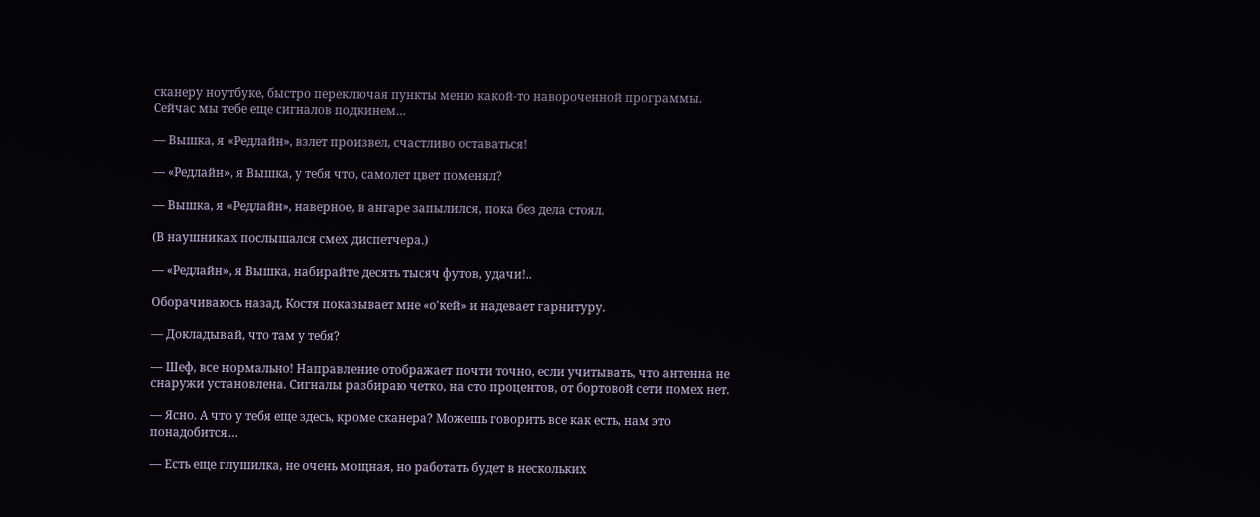сканеру ноутбуке, быстро переключая пункты меню какой-то навороченной программы. Сейчас мы тебе еще сигналов подкинем…

— Вышка, я «Редлайн», взлет произвел, счастливо оставаться!

— «Редлайн», я Вышка, у тебя что, самолет цвет поменял?

— Вышка, я «Редлайн», наверное, в ангаре запылился, пока без дела стоял.

(В наушниках послышался смех диспетчера.)

— «Редлайн», я Вышка, набирайте десять тысяч футов, удачи!..

Оборачиваюсь назад, Костя показывает мне «о'кей» и надевает гарнитуру.

— Докладывай, что там у тебя?

— Шеф, все нормально! Направление отображает почти точно, если учитывать, что антенна не снаружи установлена. Сигналы разбираю четко, на сто процентов, от бортовой сети помех нет.

— Ясно. А что у тебя еще здесь, кроме сканера? Можешь говорить все как есть, нам это понадобится…

— Есть еще глушилка, не очень мощная, но работать будет в нескольких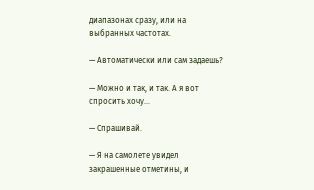диапазонах сразу, или на выбранных частотах.

— Автоматически или сам задаешь?

— Можно и так, и так. А я вот спросить хочу…

— Спрашивай.

— Я на самолете увидел закрашенные отметины, и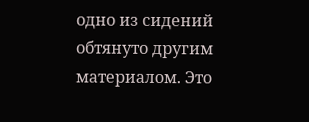одно из сидений обтянуто другим материалом. Это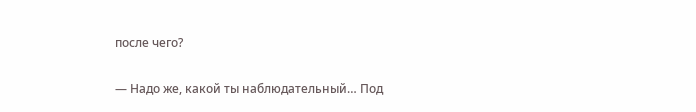после чего?

— Надо же, какой ты наблюдательный… Под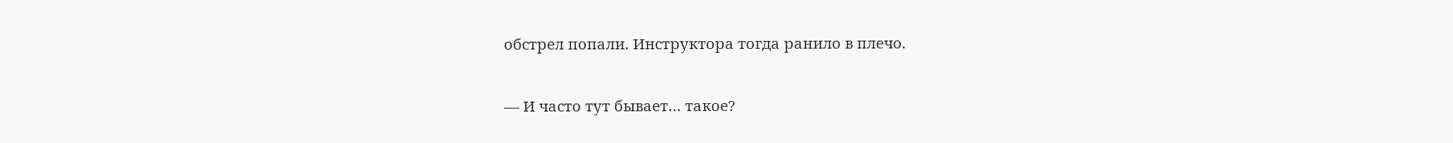обстрел попали. Инструктора тогда ранило в плечо.

— И часто тут бывает… такое?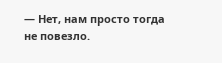— Нет, нам просто тогда не повезло.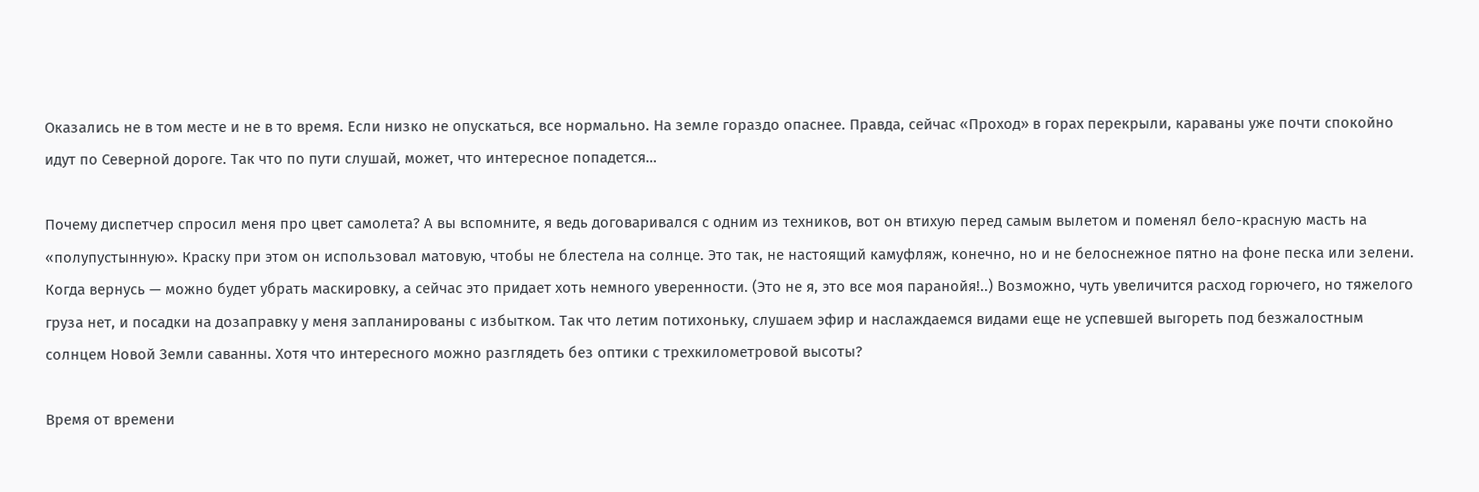Оказались не в том месте и не в то время. Если низко не опускаться, все нормально. На земле гораздо опаснее. Правда, сейчас «Проход» в горах перекрыли, караваны уже почти спокойно идут по Северной дороге. Так что по пути слушай, может, что интересное попадется…

Почему диспетчер спросил меня про цвет самолета? А вы вспомните, я ведь договаривался с одним из техников, вот он втихую перед самым вылетом и поменял бело-красную масть на «полупустынную». Краску при этом он использовал матовую, чтобы не блестела на солнце. Это так, не настоящий камуфляж, конечно, но и не белоснежное пятно на фоне песка или зелени. Когда вернусь — можно будет убрать маскировку, а сейчас это придает хоть немного уверенности. (Это не я, это все моя паранойя!..) Возможно, чуть увеличится расход горючего, но тяжелого груза нет, и посадки на дозаправку у меня запланированы с избытком. Так что летим потихоньку, слушаем эфир и наслаждаемся видами еще не успевшей выгореть под безжалостным солнцем Новой Земли саванны. Хотя что интересного можно разглядеть без оптики с трехкилометровой высоты?

Время от времени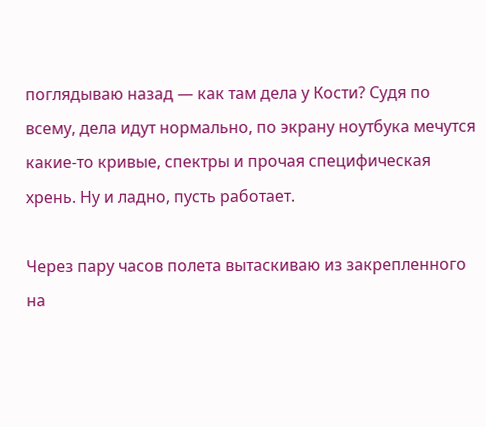поглядываю назад — как там дела у Кости? Судя по всему, дела идут нормально, по экрану ноутбука мечутся какие-то кривые, спектры и прочая специфическая хрень. Ну и ладно, пусть работает.

Через пару часов полета вытаскиваю из закрепленного на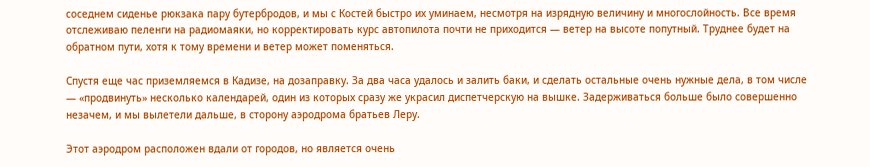соседнем сиденье рюкзака пару бутербродов, и мы с Костей быстро их уминаем, несмотря на изрядную величину и многослойность. Все время отслеживаю пеленги на радиомаяки, но корректировать курс автопилота почти не приходится — ветер на высоте попутный. Труднее будет на обратном пути, хотя к тому времени и ветер может поменяться.

Спустя еще час приземляемся в Кадизе, на дозаправку. За два часа удалось и залить баки, и сделать остальные очень нужные дела, в том числе — «продвинуть» несколько календарей, один из которых сразу же украсил диспетчерскую на вышке. Задерживаться больше было совершенно незачем, и мы вылетели дальше, в сторону аэродрома братьев Леру.

Этот аэродром расположен вдали от городов, но является очень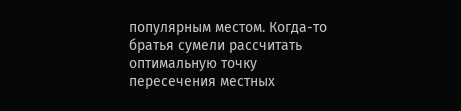популярным местом. Когда-то братья сумели рассчитать оптимальную точку пересечения местных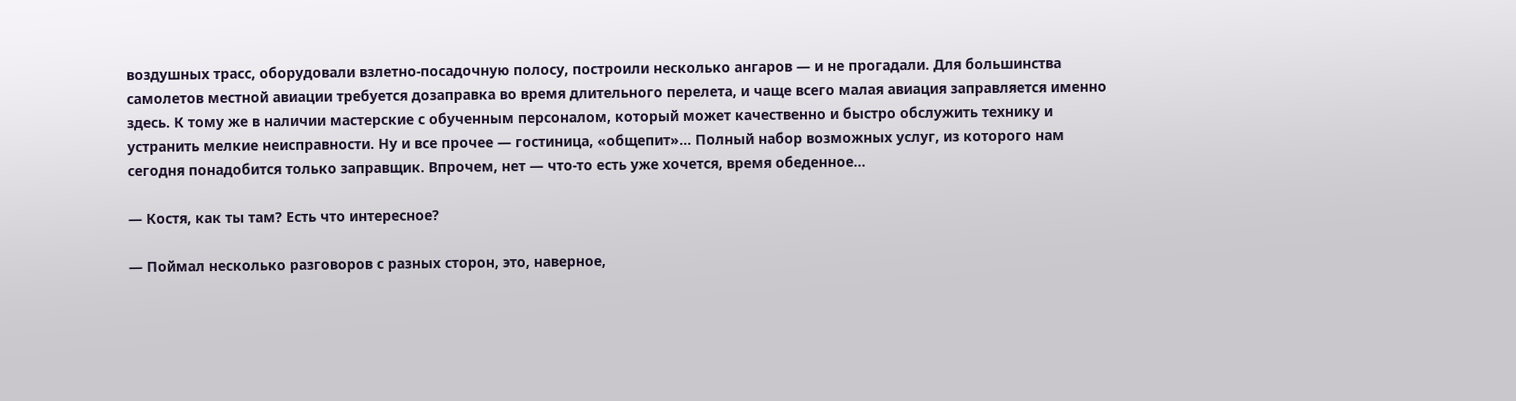воздушных трасс, оборудовали взлетно-посадочную полосу, построили несколько ангаров — и не прогадали. Для большинства самолетов местной авиации требуется дозаправка во время длительного перелета, и чаще всего малая авиация заправляется именно здесь. К тому же в наличии мастерские с обученным персоналом, который может качественно и быстро обслужить технику и устранить мелкие неисправности. Ну и все прочее — гостиница, «общепит»… Полный набор возможных услуг, из которого нам сегодня понадобится только заправщик. Впрочем, нет — что-то есть уже хочется, время обеденное…

— Костя, как ты там? Есть что интересное?

— Поймал несколько разговоров с разных сторон, это, наверное,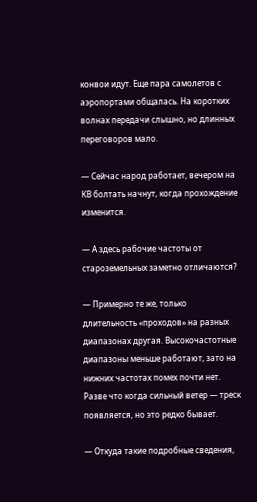конвои идут. Еще пара самолетов с аэропортами общалась. На коротких волнах передачи слышно, но длинных переговоров мало.

— Сейчас народ работает, вечером на КВ болтать начнут, когда прохождение изменится.

— А здесь рабочие частоты от староземельных заметно отличаются?

— Примерно те же, только длительность «проходов» на разных диапазонах другая. Высокочастотные диапазоны меньше работают, зато на нижних частотах помех почти нет. Разве что когда сильный ветер — треск появляется, но это редко бывает.

— Откуда такие подробные сведения,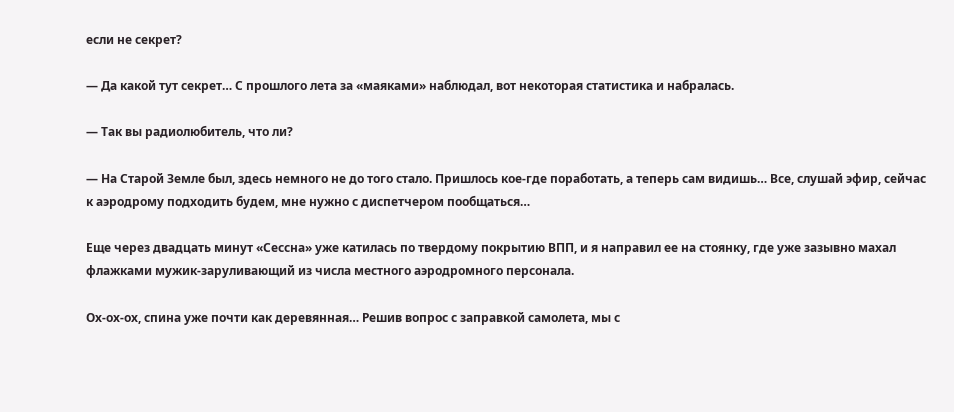если не секрет?

— Да какой тут секрет… С прошлого лета за «маяками» наблюдал, вот некоторая статистика и набралась.

— Так вы радиолюбитель, что ли?

— На Старой Земле был, здесь немного не до того стало. Пришлось кое-где поработать, а теперь сам видишь… Все, слушай эфир, сейчас к аэродрому подходить будем, мне нужно с диспетчером пообщаться…

Еще через двадцать минут «Сессна» уже катилась по твердому покрытию ВПП, и я направил ее на стоянку, где уже зазывно махал флажками мужик-заруливающий из числа местного аэродромного персонала.

Ох-ох-ох, спина уже почти как деревянная… Решив вопрос с заправкой самолета, мы с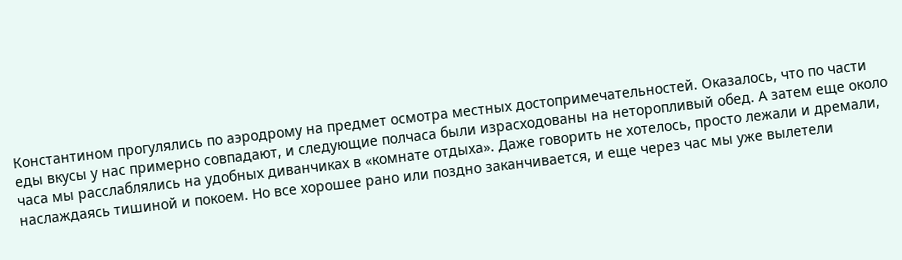Константином прогулялись по аэродрому на предмет осмотра местных достопримечательностей. Оказалось, что по части еды вкусы у нас примерно совпадают, и следующие полчаса были израсходованы на неторопливый обед. А затем еще около часа мы расслаблялись на удобных диванчиках в «комнате отдыха». Даже говорить не хотелось, просто лежали и дремали, наслаждаясь тишиной и покоем. Но все хорошее рано или поздно заканчивается, и еще через час мы уже вылетели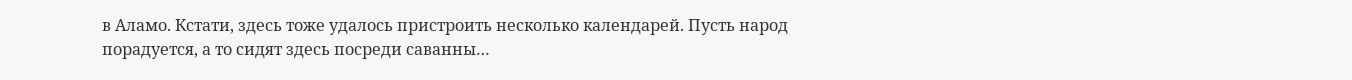в Аламо. Кстати, здесь тоже удалось пристроить несколько календарей. Пусть народ порадуется, а то сидят здесь посреди саванны…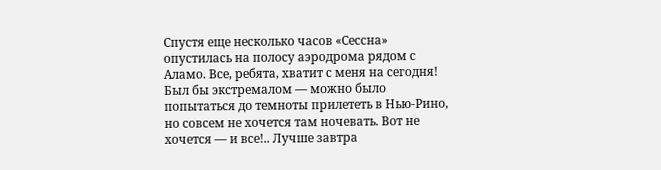Спустя еще несколько часов «Сессна» опустилась на полосу аэродрома рядом с Аламо. Все, ребята, хватит с меня на сегодня! Был бы экстремалом — можно было попытаться до темноты прилететь в Нью-Рино, но совсем не хочется там ночевать. Вот не хочется — и все!.. Лучше завтра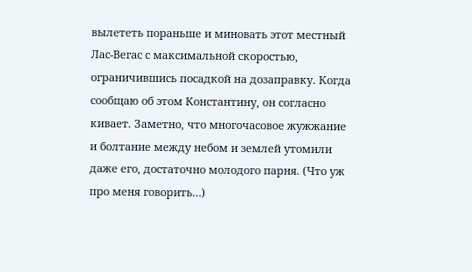вылететь пораньше и миновать этот местный Лас-Вегас с максимальной скоростью, ограничившись посадкой на дозаправку. Когда сообщаю об этом Константину, он согласно кивает. Заметно, что многочасовое жужжание и болтание между небом и землей утомили даже его, достаточно молодого парня. (Что уж про меня говорить…)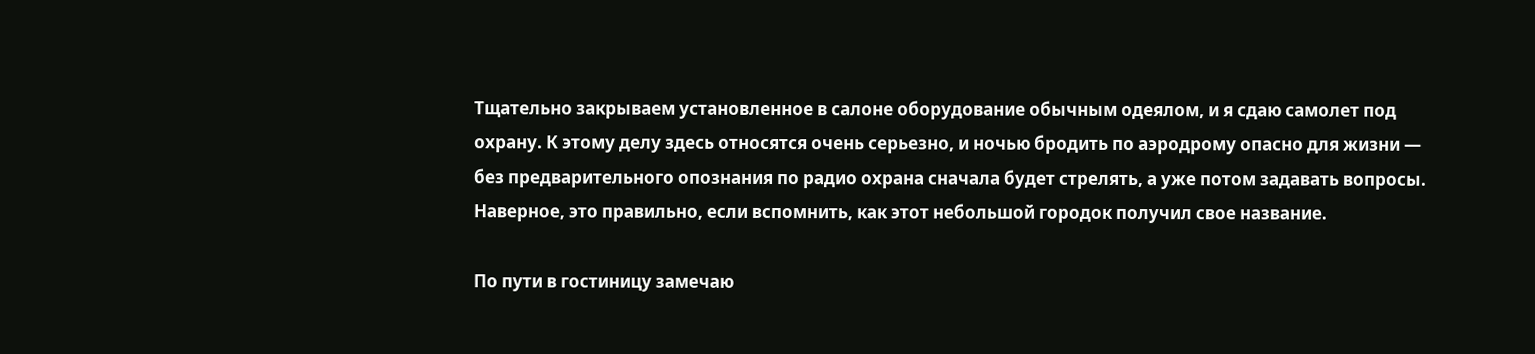Тщательно закрываем установленное в салоне оборудование обычным одеялом, и я сдаю самолет под охрану. К этому делу здесь относятся очень серьезно, и ночью бродить по аэродрому опасно для жизни — без предварительного опознания по радио охрана сначала будет стрелять, а уже потом задавать вопросы. Наверное, это правильно, если вспомнить, как этот небольшой городок получил свое название.

По пути в гостиницу замечаю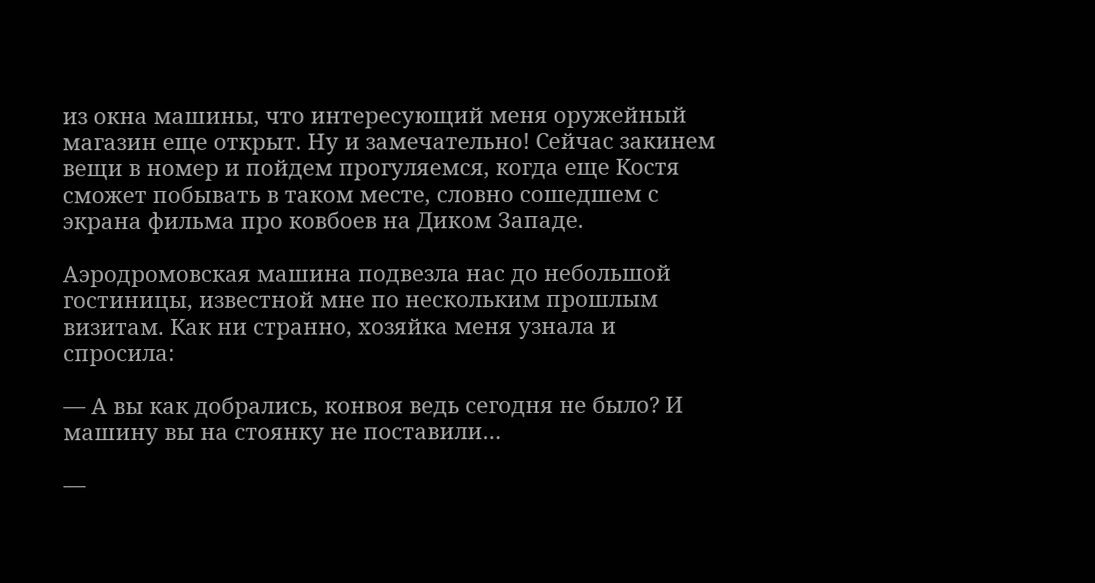из окна машины, что интересующий меня оружейный магазин еще открыт. Ну и замечательно! Сейчас закинем вещи в номер и пойдем прогуляемся, когда еще Костя сможет побывать в таком месте, словно сошедшем с экрана фильма про ковбоев на Диком Западе.

Аэродромовская машина подвезла нас до небольшой гостиницы, известной мне по нескольким прошлым визитам. Как ни странно, хозяйка меня узнала и спросила:

— А вы как добрались, конвоя ведь сегодня не было? И машину вы на стоянку не поставили…

—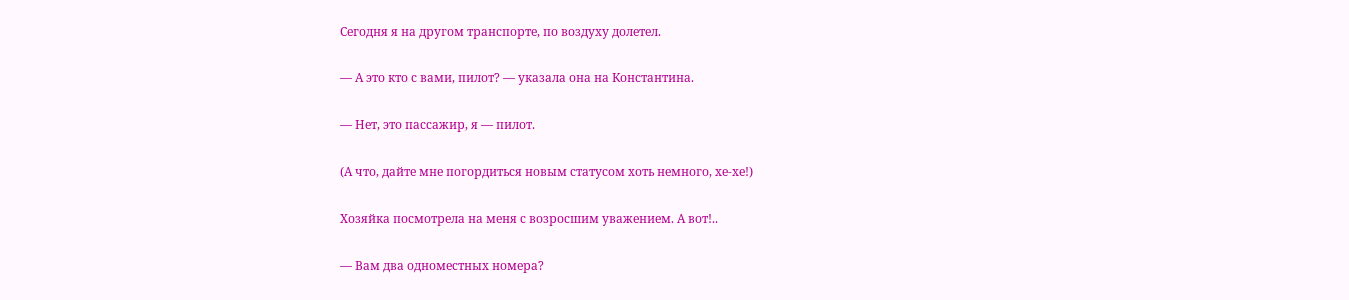Сегодня я на другом транспорте, по воздуху долетел.

— А это кто с вами, пилот? — указала она на Константина.

— Нет, это пассажир, я — пилот.

(А что, дайте мне погордиться новым статусом хоть немного, хе-хе!)

Хозяйка посмотрела на меня с возросшим уважением. А вот!..

— Вам два одноместных номера?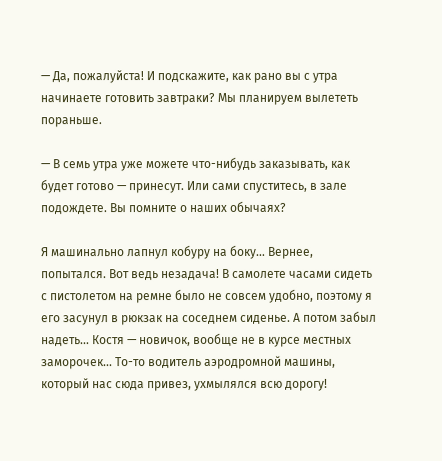— Да, пожалуйста! И подскажите, как рано вы с утра начинаете готовить завтраки? Мы планируем вылететь пораньше.

— В семь утра уже можете что-нибудь заказывать, как будет готово — принесут. Или сами спуститесь, в зале подождете. Вы помните о наших обычаях?

Я машинально лапнул кобуру на боку… Вернее, попытался. Вот ведь незадача! В самолете часами сидеть с пистолетом на ремне было не совсем удобно, поэтому я его засунул в рюкзак на соседнем сиденье. А потом забыл надеть… Костя — новичок, вообще не в курсе местных заморочек… То-то водитель аэродромной машины, который нас сюда привез, ухмылялся всю дорогу!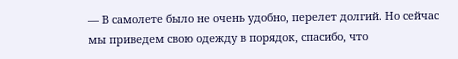— В самолете было не очень удобно, перелет долгий. Но сейчас мы приведем свою одежду в порядок, спасибо, что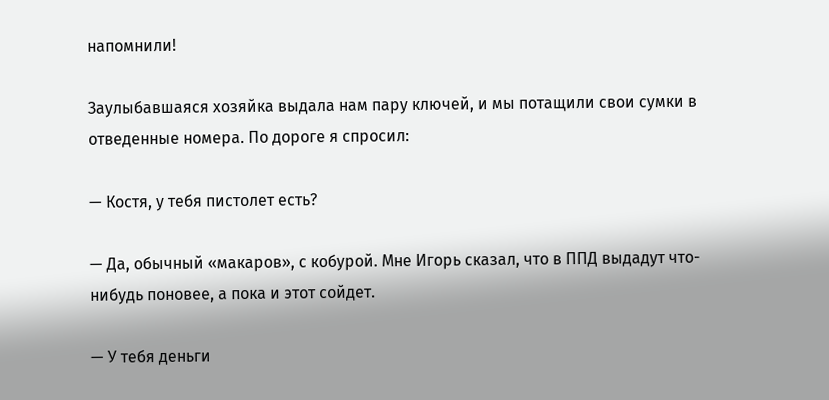напомнили!

Заулыбавшаяся хозяйка выдала нам пару ключей, и мы потащили свои сумки в отведенные номера. По дороге я спросил:

— Костя, у тебя пистолет есть?

— Да, обычный «макаров», с кобурой. Мне Игорь сказал, что в ППД выдадут что-нибудь поновее, а пока и этот сойдет.

— У тебя деньги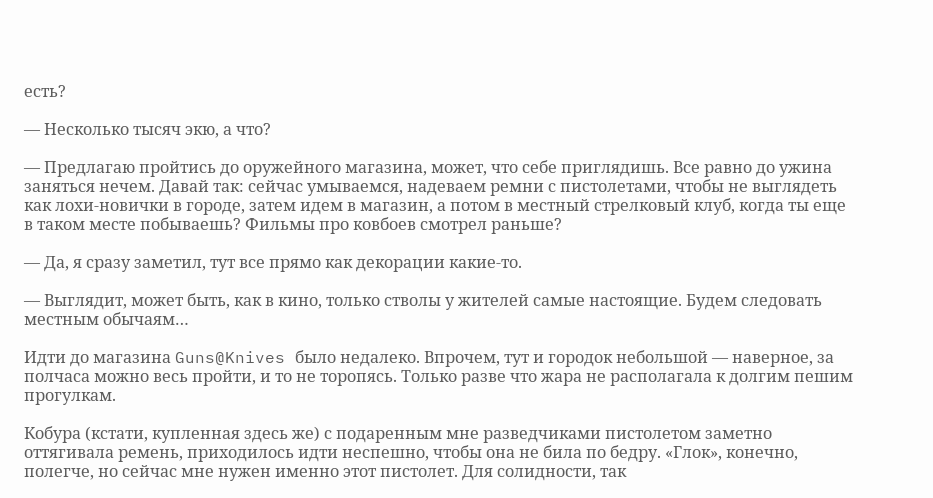есть?

— Несколько тысяч экю, а что?

— Предлагаю пройтись до оружейного магазина, может, что себе приглядишь. Все равно до ужина заняться нечем. Давай так: сейчас умываемся, надеваем ремни с пистолетами, чтобы не выглядеть как лохи-новички в городе, затем идем в магазин, а потом в местный стрелковый клуб, когда ты еще в таком месте побываешь? Фильмы про ковбоев смотрел раньше?

— Да, я сразу заметил, тут все прямо как декорации какие-то.

— Выглядит, может быть, как в кино, только стволы у жителей самые настоящие. Будем следовать местным обычаям…

Идти до магазина Guns@Knives было недалеко. Впрочем, тут и городок небольшой — наверное, за полчаса можно весь пройти, и то не торопясь. Только разве что жара не располагала к долгим пешим прогулкам.

Кобура (кстати, купленная здесь же) с подаренным мне разведчиками пистолетом заметно оттягивала ремень, приходилось идти неспешно, чтобы она не била по бедру. «Глок», конечно, полегче, но сейчас мне нужен именно этот пистолет. Для солидности, так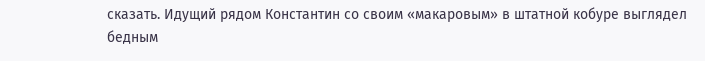сказать. Идущий рядом Константин со своим «макаровым» в штатной кобуре выглядел бедным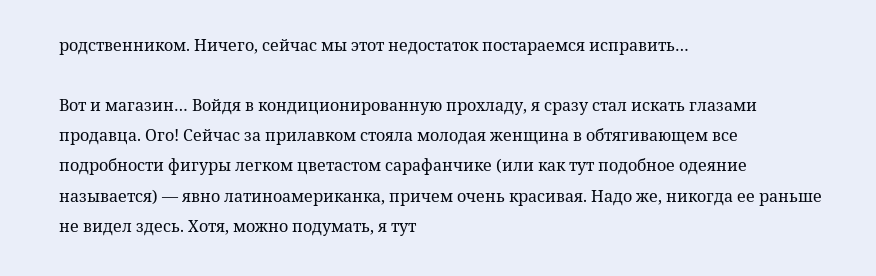родственником. Ничего, сейчас мы этот недостаток постараемся исправить…

Вот и магазин… Войдя в кондиционированную прохладу, я сразу стал искать глазами продавца. Ого! Сейчас за прилавком стояла молодая женщина в обтягивающем все подробности фигуры легком цветастом сарафанчике (или как тут подобное одеяние называется) — явно латиноамериканка, причем очень красивая. Надо же, никогда ее раньше не видел здесь. Хотя, можно подумать, я тут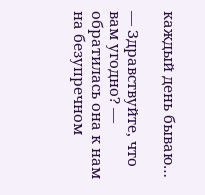каждый день бываю…

— Здравствуйте, что вам угодно? — обратилась она к нам на безупречном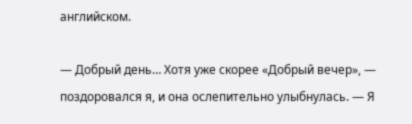английском.

— Добрый день… Хотя уже скорее «Добрый вечер», — поздоровался я, и она ослепительно улыбнулась. — Я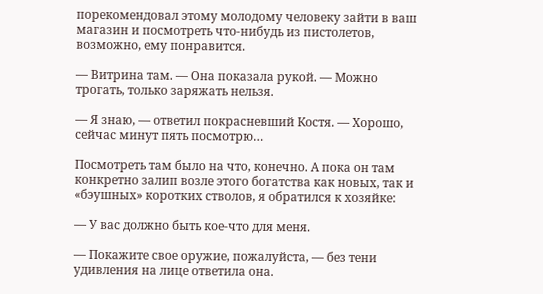порекомендовал этому молодому человеку зайти в ваш магазин и посмотреть что-нибудь из пистолетов, возможно, ему понравится.

— Витрина там. — Она показала рукой. — Можно трогать, только заряжать нельзя.

— Я знаю, — ответил покрасневший Костя. — Хорошо, сейчас минут пять посмотрю…

Посмотреть там было на что, конечно. А пока он там конкретно залип возле этого богатства как новых, так и «бэушных» коротких стволов, я обратился к хозяйке:

— У вас должно быть кое-что для меня.

— Покажите свое оружие, пожалуйста, — без тени удивления на лице ответила она.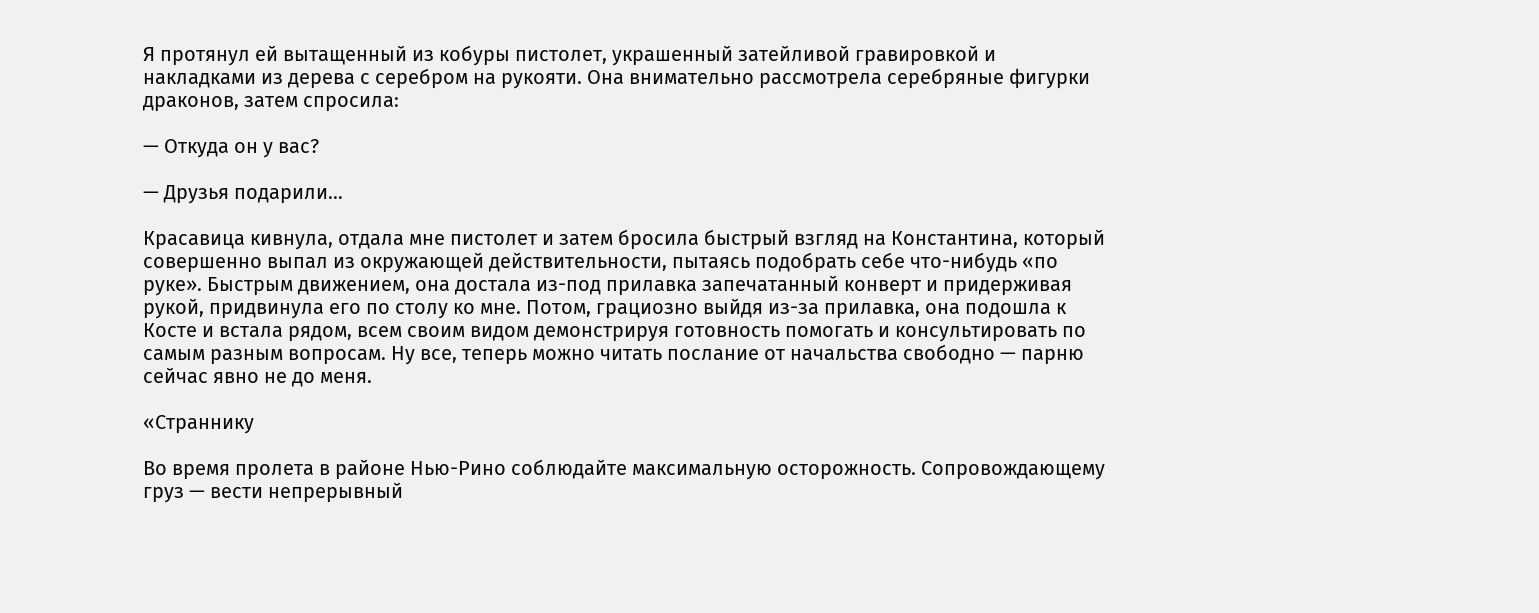Я протянул ей вытащенный из кобуры пистолет, украшенный затейливой гравировкой и накладками из дерева с серебром на рукояти. Она внимательно рассмотрела серебряные фигурки драконов, затем спросила:

— Откуда он у вас?

— Друзья подарили…

Красавица кивнула, отдала мне пистолет и затем бросила быстрый взгляд на Константина, который совершенно выпал из окружающей действительности, пытаясь подобрать себе что-нибудь «по руке». Быстрым движением, она достала из-под прилавка запечатанный конверт и придерживая рукой, придвинула его по столу ко мне. Потом, грациозно выйдя из-за прилавка, она подошла к Косте и встала рядом, всем своим видом демонстрируя готовность помогать и консультировать по самым разным вопросам. Ну все, теперь можно читать послание от начальства свободно — парню сейчас явно не до меня.

«Страннику

Во время пролета в районе Нью-Рино соблюдайте максимальную осторожность. Сопровождающему груз — вести непрерывный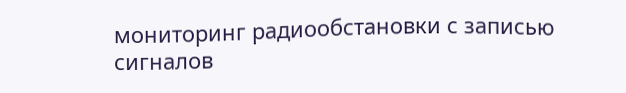мониторинг радиообстановки с записью сигналов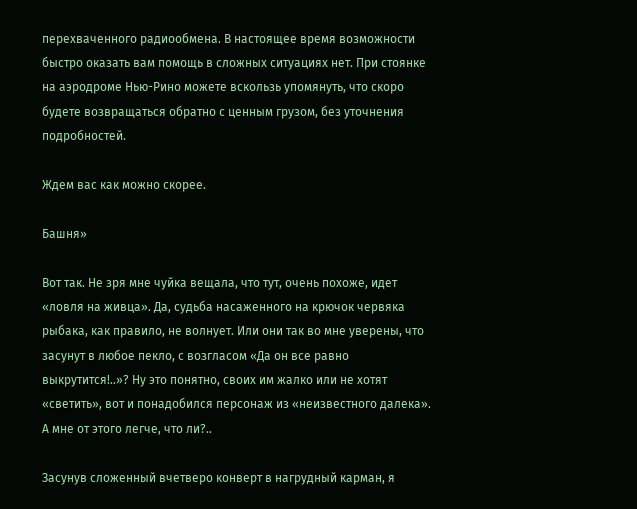перехваченного радиообмена. В настоящее время возможности быстро оказать вам помощь в сложных ситуациях нет. При стоянке на аэродроме Нью-Рино можете вскользь упомянуть, что скоро будете возвращаться обратно с ценным грузом, без уточнения подробностей.

Ждем вас как можно скорее.

Башня»

Вот так. Не зря мне чуйка вещала, что тут, очень похоже, идет «ловля на живца». Да, судьба насаженного на крючок червяка рыбака, как правило, не волнует. Или они так во мне уверены, что засунут в любое пекло, с возгласом «Да он все равно выкрутится!..»? Ну это понятно, своих им жалко или не хотят «светить», вот и понадобился персонаж из «неизвестного далека». А мне от этого легче, что ли?..

Засунув сложенный вчетверо конверт в нагрудный карман, я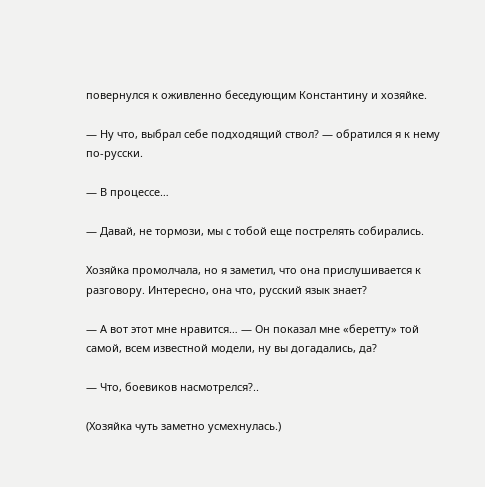повернулся к оживленно беседующим Константину и хозяйке.

— Ну что, выбрал себе подходящий ствол? — обратился я к нему по-русски.

— В процессе…

— Давай, не тормози, мы с тобой еще пострелять собирались.

Хозяйка промолчала, но я заметил, что она прислушивается к разговору. Интересно, она что, русский язык знает?

— А вот этот мне нравится… — Он показал мне «беретту» той самой, всем известной модели, ну вы догадались, да?

— Что, боевиков насмотрелся?..

(Хозяйка чуть заметно усмехнулась.)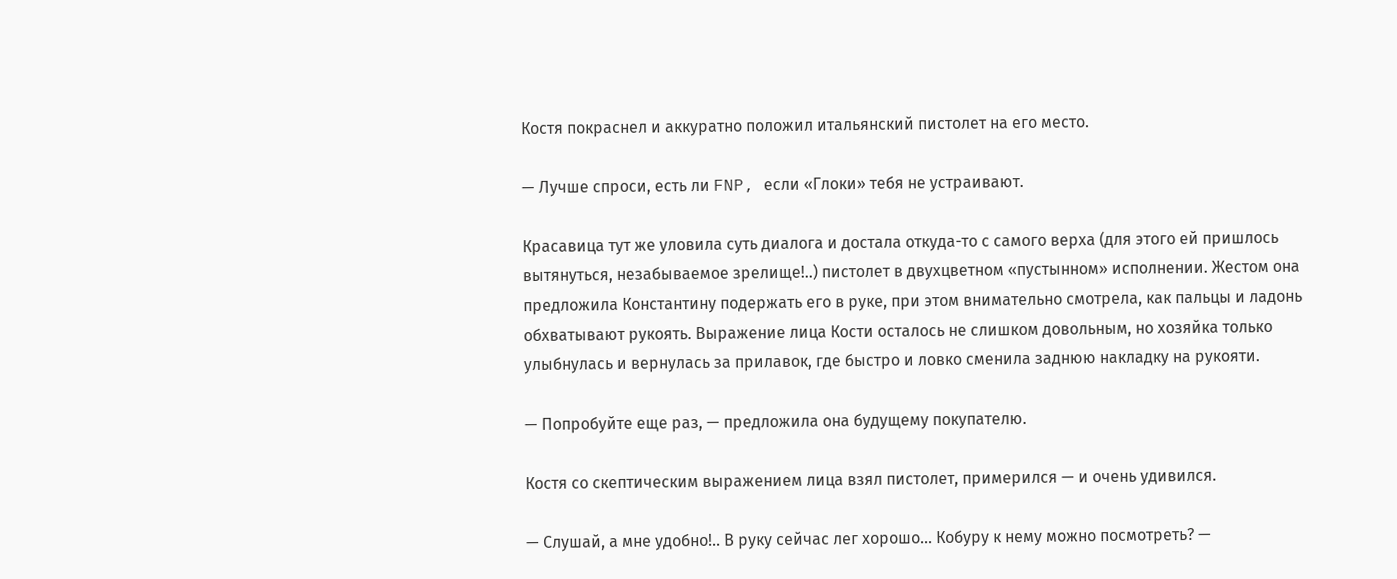Костя покраснел и аккуратно положил итальянский пистолет на его место.

— Лучше спроси, есть ли FNP, если «Глоки» тебя не устраивают.

Красавица тут же уловила суть диалога и достала откуда-то с самого верха (для этого ей пришлось вытянуться, незабываемое зрелище!..) пистолет в двухцветном «пустынном» исполнении. Жестом она предложила Константину подержать его в руке, при этом внимательно смотрела, как пальцы и ладонь обхватывают рукоять. Выражение лица Кости осталось не слишком довольным, но хозяйка только улыбнулась и вернулась за прилавок, где быстро и ловко сменила заднюю накладку на рукояти.

— Попробуйте еще раз, — предложила она будущему покупателю.

Костя со скептическим выражением лица взял пистолет, примерился — и очень удивился.

— Слушай, а мне удобно!.. В руку сейчас лег хорошо… Кобуру к нему можно посмотреть? —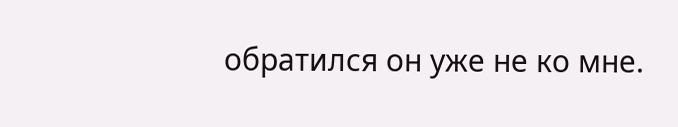обратился он уже не ко мне.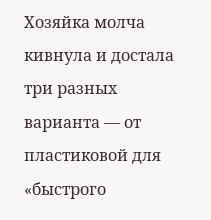Хозяйка молча кивнула и достала три разных варианта — от пластиковой для «быстрого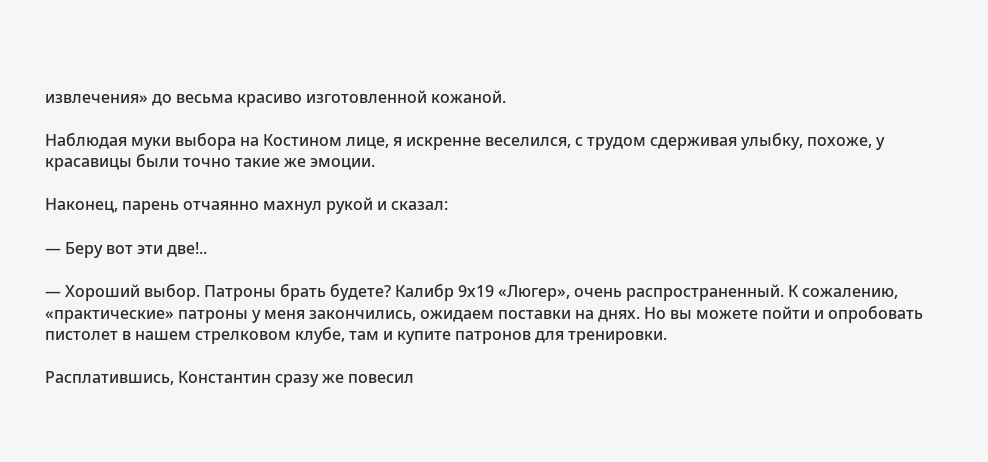извлечения» до весьма красиво изготовленной кожаной.

Наблюдая муки выбора на Костином лице, я искренне веселился, с трудом сдерживая улыбку, похоже, у красавицы были точно такие же эмоции.

Наконец, парень отчаянно махнул рукой и сказал:

— Беру вот эти две!..

— Хороший выбор. Патроны брать будете? Калибр 9х19 «Люгер», очень распространенный. К сожалению, «практические» патроны у меня закончились, ожидаем поставки на днях. Но вы можете пойти и опробовать пистолет в нашем стрелковом клубе, там и купите патронов для тренировки.

Расплатившись, Константин сразу же повесил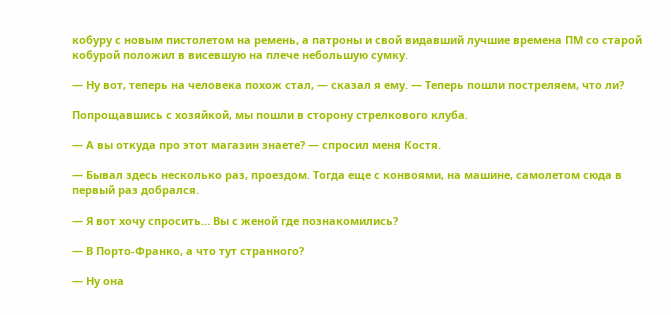кобуру с новым пистолетом на ремень, а патроны и свой видавший лучшие времена ПМ со старой кобурой положил в висевшую на плече небольшую сумку.

— Ну вот, теперь на человека похож стал, — сказал я ему. — Теперь пошли постреляем, что ли?

Попрощавшись с хозяйкой, мы пошли в сторону стрелкового клуба.

— А вы откуда про этот магазин знаете? — спросил меня Костя.

— Бывал здесь несколько раз, проездом. Тогда еще с конвоями, на машине, самолетом сюда в первый раз добрался.

— Я вот хочу спросить… Вы с женой где познакомились?

— В Порто-Франко, а что тут странного?

— Ну она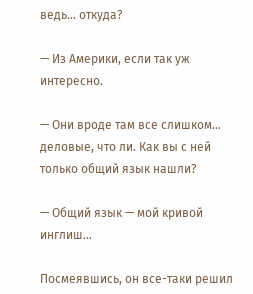ведь… откуда?

— Из Америки, если так уж интересно.

— Они вроде там все слишком… деловые, что ли. Как вы с ней только общий язык нашли?

— Общий язык — мой кривой инглиш…

Посмеявшись, он все-таки решил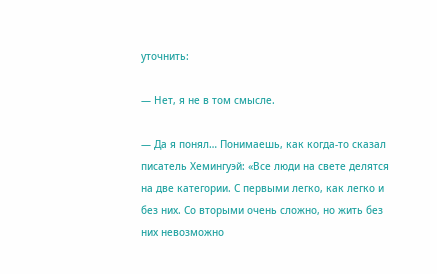уточнить:

— Нет, я не в том смысле.

— Да я понял… Понимаешь, как когда-то сказал писатель Хемингуэй: «Все люди на свете делятся на две категории. С первыми легко, как легко и без них. Со вторыми очень сложно, но жить без них невозможно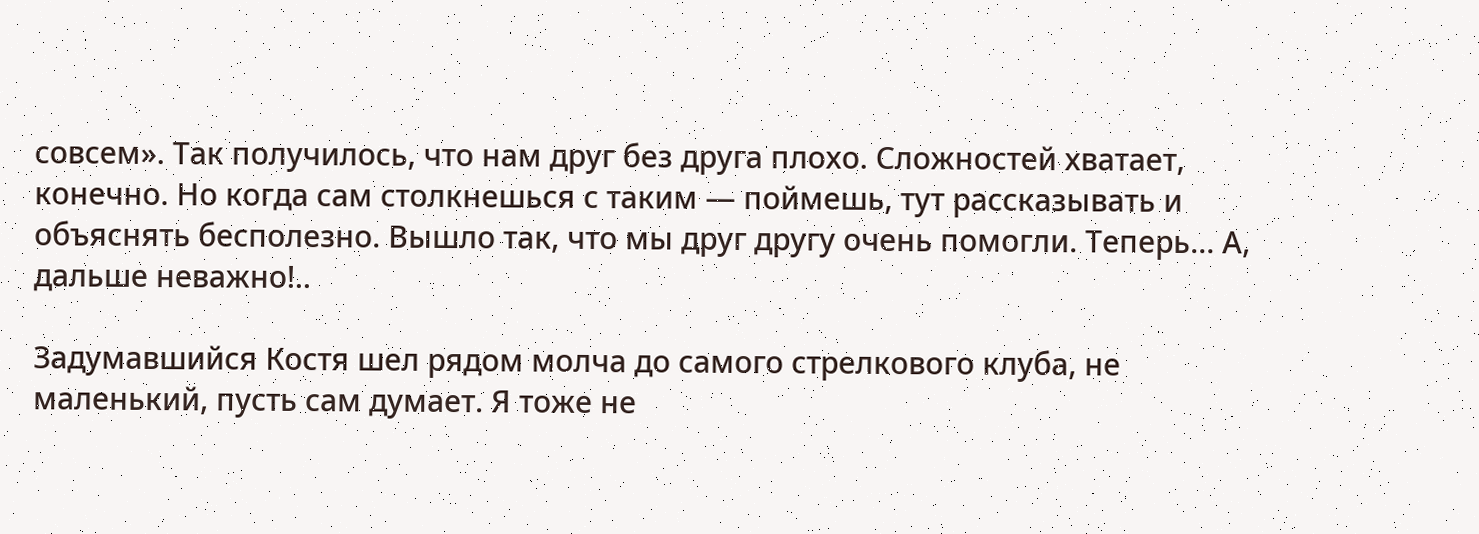совсем». Так получилось, что нам друг без друга плохо. Сложностей хватает, конечно. Но когда сам столкнешься с таким — поймешь, тут рассказывать и объяснять бесполезно. Вышло так, что мы друг другу очень помогли. Теперь… А, дальше неважно!..

Задумавшийся Костя шел рядом молча до самого стрелкового клуба, не маленький, пусть сам думает. Я тоже не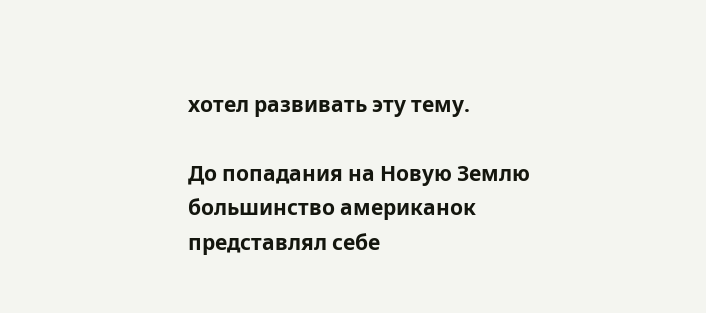хотел развивать эту тему.

До попадания на Новую Землю большинство американок представлял себе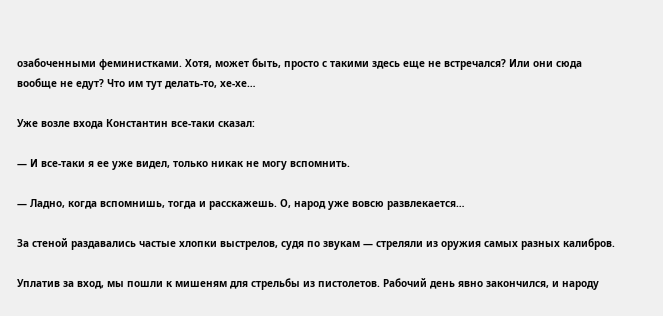озабоченными феминистками. Хотя, может быть, просто с такими здесь еще не встречался? Или они сюда вообще не едут? Что им тут делать-то, хе-хе…

Уже возле входа Константин все-таки сказал:

— И все-таки я ее уже видел, только никак не могу вспомнить.

— Ладно, когда вспомнишь, тогда и расскажешь. О, народ уже вовсю развлекается…

За стеной раздавались частые хлопки выстрелов, судя по звукам — стреляли из оружия самых разных калибров.

Уплатив за вход, мы пошли к мишеням для стрельбы из пистолетов. Рабочий день явно закончился, и народу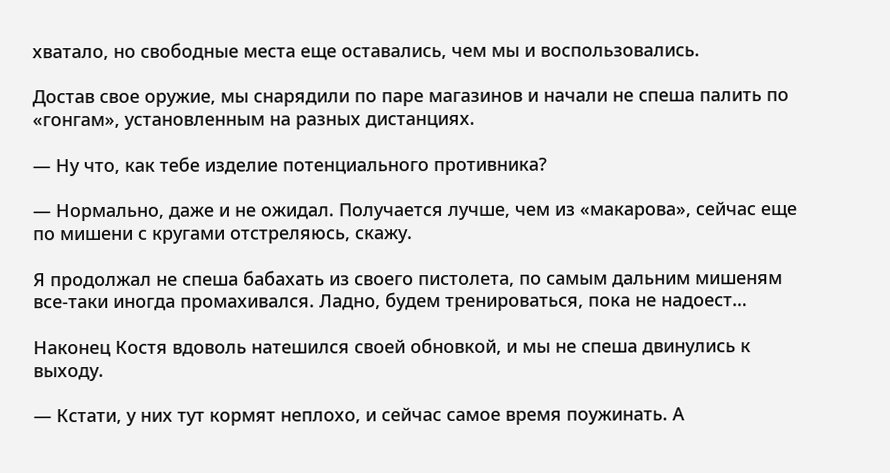хватало, но свободные места еще оставались, чем мы и воспользовались.

Достав свое оружие, мы снарядили по паре магазинов и начали не спеша палить по «гонгам», установленным на разных дистанциях.

— Ну что, как тебе изделие потенциального противника?

— Нормально, даже и не ожидал. Получается лучше, чем из «макарова», сейчас еще по мишени с кругами отстреляюсь, скажу.

Я продолжал не спеша бабахать из своего пистолета, по самым дальним мишеням все-таки иногда промахивался. Ладно, будем тренироваться, пока не надоест…

Наконец Костя вдоволь натешился своей обновкой, и мы не спеша двинулись к выходу.

— Кстати, у них тут кормят неплохо, и сейчас самое время поужинать. А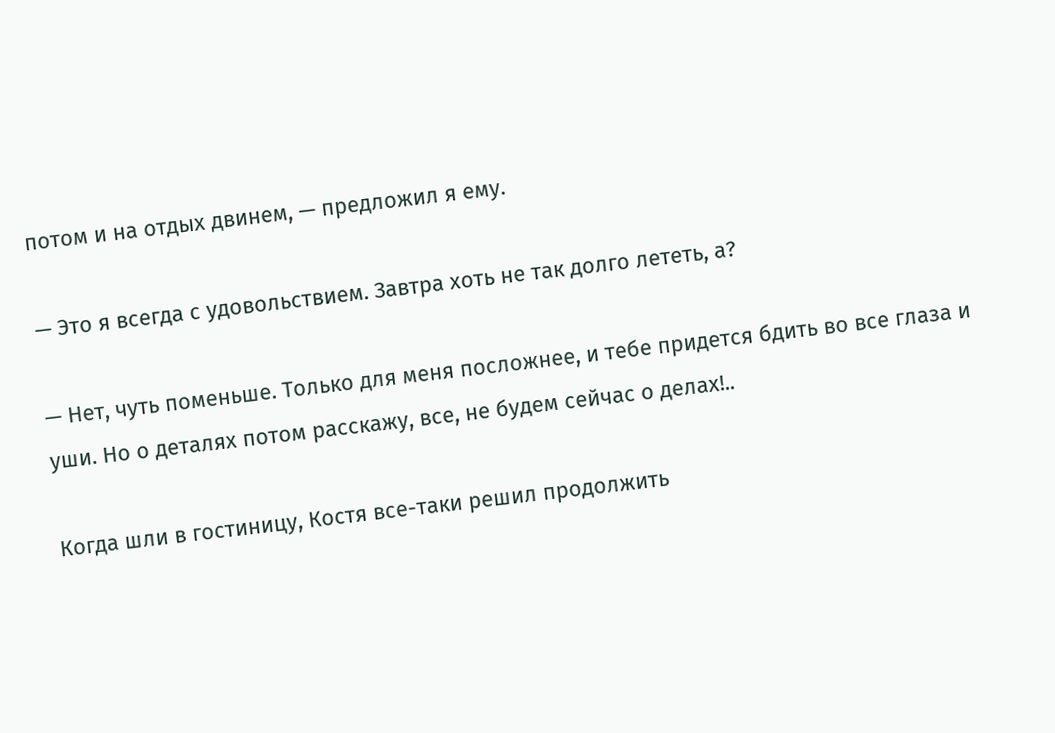потом и на отдых двинем, — предложил я ему.

— Это я всегда с удовольствием. Завтра хоть не так долго лететь, а?

— Нет, чуть поменьше. Только для меня посложнее, и тебе придется бдить во все глаза и уши. Но о деталях потом расскажу, все, не будем сейчас о делах!..

Когда шли в гостиницу, Костя все-таки решил продолжить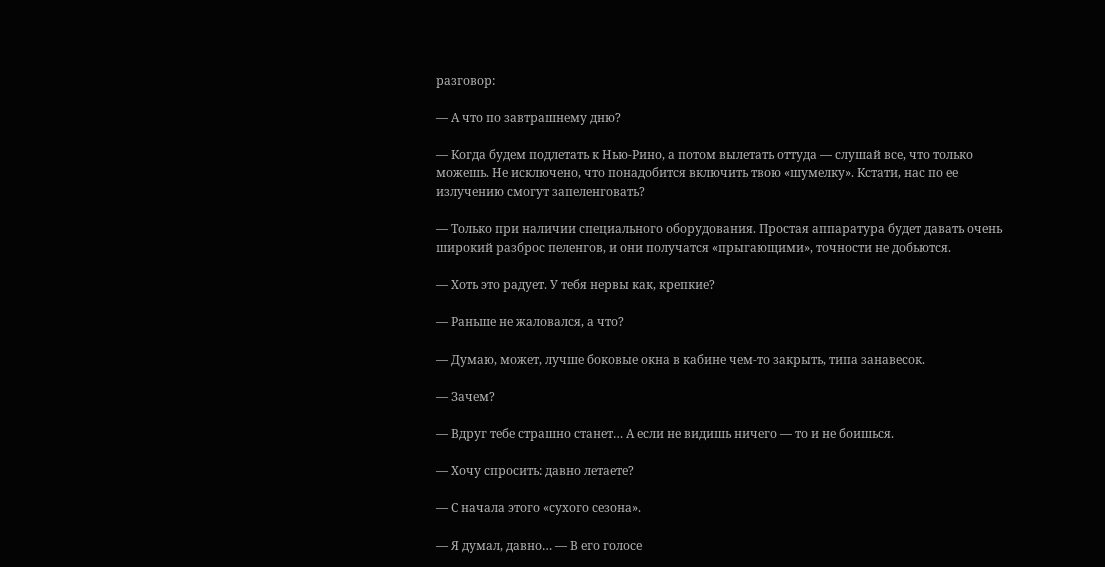разговор:

— А что по завтрашнему дню?

— Когда будем подлетать к Нью-Рино, а потом вылетать оттуда — слушай все, что только можешь. Не исключено, что понадобится включить твою «шумелку». Кстати, нас по ее излучению смогут запеленговать?

— Только при наличии специального оборудования. Простая аппаратура будет давать очень широкий разброс пеленгов, и они получатся «прыгающими», точности не добьются.

— Хоть это радует. У тебя нервы как, крепкие?

— Раньше не жаловался, а что?

— Думаю, может, лучше боковые окна в кабине чем-то закрыть, типа занавесок.

— Зачем?

— Вдруг тебе страшно станет… А если не видишь ничего — то и не боишься.

— Хочу спросить: давно летаете?

— С начала этого «сухого сезона».

— Я думал, давно… — В его голосе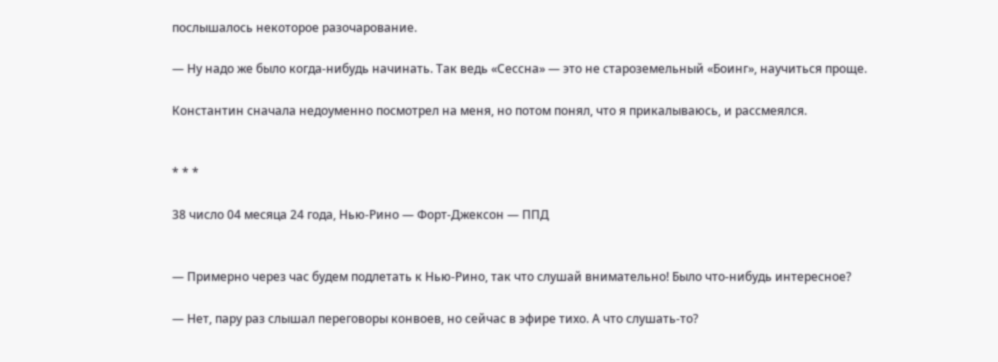послышалось некоторое разочарование.

— Ну надо же было когда-нибудь начинать. Так ведь «Сессна» — это не староземельный «Боинг», научиться проще.

Константин сначала недоуменно посмотрел на меня, но потом понял, что я прикалываюсь, и рассмеялся.


* * *

38 число 04 месяца 24 года, Нью-Рино — Форт-Джексон — ППД


— Примерно через час будем подлетать к Нью-Рино, так что слушай внимательно! Было что-нибудь интересное?

— Нет, пару раз слышал переговоры конвоев, но сейчас в эфире тихо. А что слушать-то?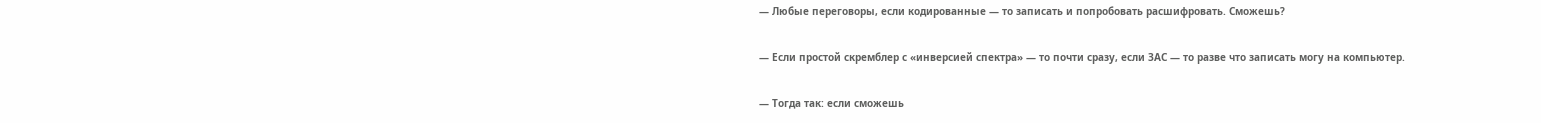— Любые переговоры, если кодированные — то записать и попробовать расшифровать. Сможешь?

— Если простой скремблер с «инверсией спектра» — то почти сразу, если ЗАС — то разве что записать могу на компьютер.

— Тогда так: если сможешь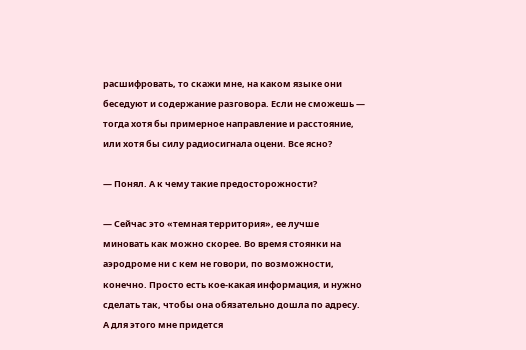расшифровать, то скажи мне, на каком языке они беседуют и содержание разговора. Если не сможешь — тогда хотя бы примерное направление и расстояние, или хотя бы силу радиосигнала оцени. Все ясно?

— Понял. А к чему такие предосторожности?

— Сейчас это «темная территория», ее лучше миновать как можно скорее. Во время стоянки на аэродроме ни с кем не говори, по возможности, конечно. Просто есть кое-какая информация, и нужно сделать так, чтобы она обязательно дошла по адресу. А для этого мне придется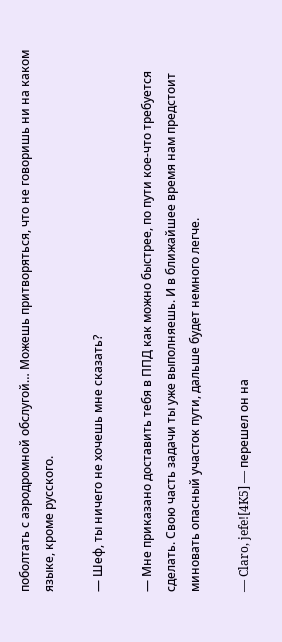поболтать с аэродромной обслугой… Можешь притворяться, что не говоришь ни на каком языке, кроме русского.

— Шеф, ты ничего не хочешь мне сказать?

— Мне приказано доставить тебя в ППД как можно быстрее, по пути кое-что требуется сделать. Свою часть задачи ты уже выполняешь. И в ближайшее время нам предстоит миновать опасный участок пути, дальше будет немного легче.

— Claro, jefe![4K5] — перешел он на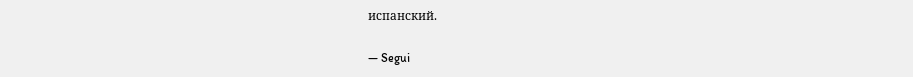испанский.

— Segui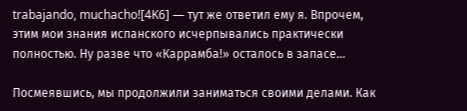trabajando, muchacho![4K6] — тут же ответил ему я. Впрочем, этим мои знания испанского исчерпывались практически полностью. Ну разве что «Каррамба!» осталось в запасе…

Посмеявшись, мы продолжили заниматься своими делами. Как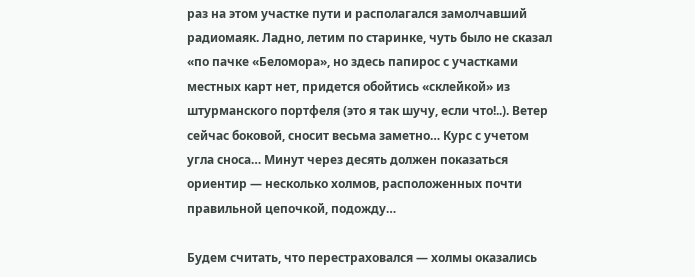раз на этом участке пути и располагался замолчавший радиомаяк. Ладно, летим по старинке, чуть было не сказал «по пачке «Беломора», но здесь папирос с участками местных карт нет, придется обойтись «склейкой» из штурманского портфеля (это я так шучу, если что!..). Ветер сейчас боковой, сносит весьма заметно… Курс с учетом угла сноса… Минут через десять должен показаться ориентир — несколько холмов, расположенных почти правильной цепочкой, подожду…

Будем считать, что перестраховался — холмы оказались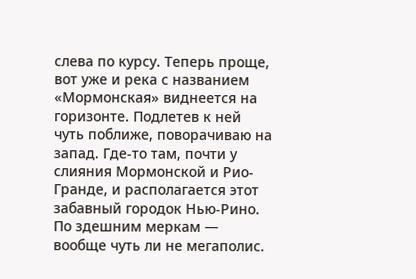слева по курсу. Теперь проще, вот уже и река с названием «Мормонская» виднеется на горизонте. Подлетев к ней чуть поближе, поворачиваю на запад. Где-то там, почти у слияния Мормонской и Рио-Гранде, и располагается этот забавный городок Нью-Рино. По здешним меркам — вообще чуть ли не мегаполис.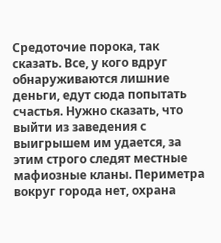Средоточие порока, так сказать. Все, у кого вдруг обнаруживаются лишние деньги, едут сюда попытать счастья. Нужно сказать, что выйти из заведения с выигрышем им удается, за этим строго следят местные мафиозные кланы. Периметра вокруг города нет, охрана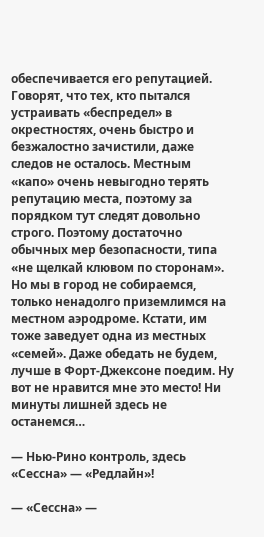обеспечивается его репутацией. Говорят, что тех, кто пытался устраивать «беспредел» в окрестностях, очень быстро и безжалостно зачистили, даже следов не осталось. Местным «капо» очень невыгодно терять репутацию места, поэтому за порядком тут следят довольно строго. Поэтому достаточно обычных мер безопасности, типа «не щелкай клювом по сторонам». Но мы в город не собираемся, только ненадолго приземлимся на местном аэродроме. Кстати, им тоже заведует одна из местных «семей». Даже обедать не будем, лучше в Форт-Джексоне поедим. Ну вот не нравится мне это место! Ни минуты лишней здесь не останемся…

— Нью-Рино контроль, здесь «Сессна» — «Редлайн»!

— «Сессна» —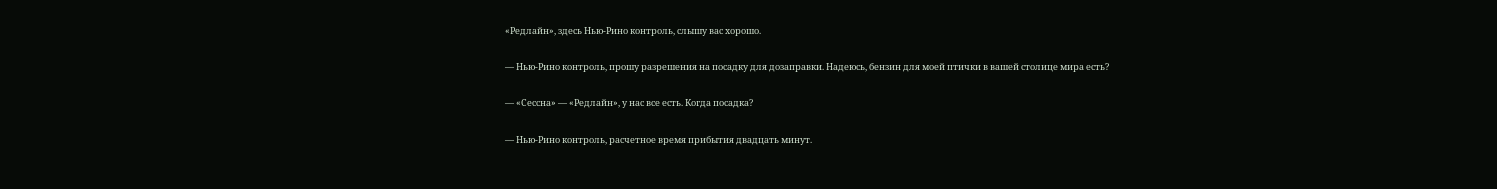«Редлайн», здесь Нью-Рино контроль, слышу вас хорошо.

— Нью-Рино контроль, прошу разрешения на посадку для дозаправки. Надеюсь, бензин для моей птички в вашей столице мира есть?

— «Сессна» — «Редлайн», у нас все есть. Когда посадка?

— Нью-Рино контроль, расчетное время прибытия двадцать минут.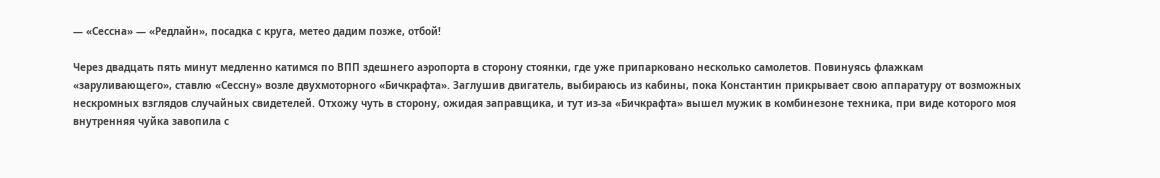— «Сессна» — «Редлайн», посадка с круга, метео дадим позже, отбой!

Через двадцать пять минут медленно катимся по ВПП здешнего аэропорта в сторону стоянки, где уже припарковано несколько самолетов. Повинуясь флажкам «заруливающего», ставлю «Сессну» возле двухмоторного «Бичкрафта». Заглушив двигатель, выбираюсь из кабины, пока Константин прикрывает свою аппаратуру от возможных нескромных взглядов случайных свидетелей. Отхожу чуть в сторону, ожидая заправщика, и тут из-за «Бичкрафта» вышел мужик в комбинезоне техника, при виде которого моя внутренняя чуйка завопила с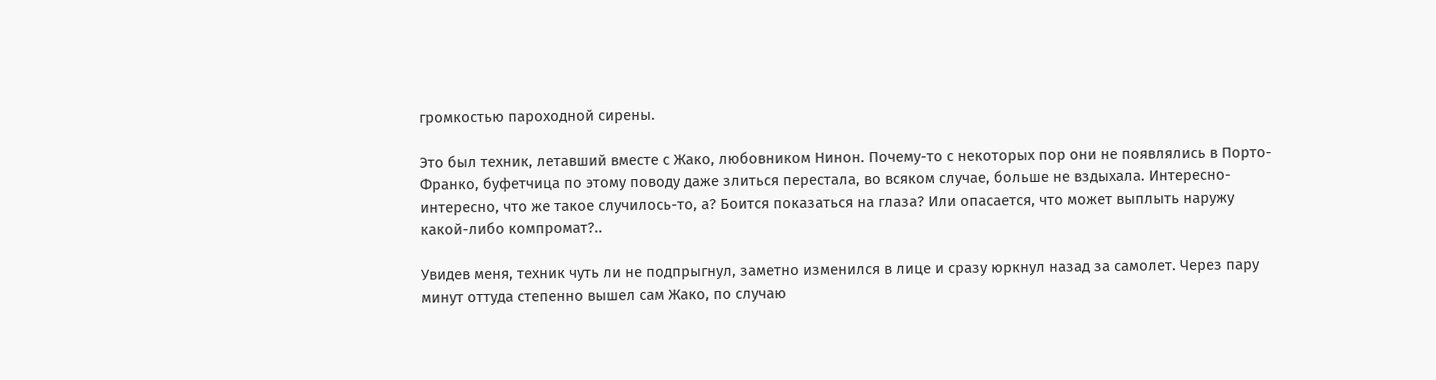громкостью пароходной сирены.

Это был техник, летавший вместе с Жако, любовником Нинон. Почему-то с некоторых пор они не появлялись в Порто-Франко, буфетчица по этому поводу даже злиться перестала, во всяком случае, больше не вздыхала. Интересно-интересно, что же такое случилось-то, а? Боится показаться на глаза? Или опасается, что может выплыть наружу какой-либо компромат?..

Увидев меня, техник чуть ли не подпрыгнул, заметно изменился в лице и сразу юркнул назад за самолет. Через пару минут оттуда степенно вышел сам Жако, по случаю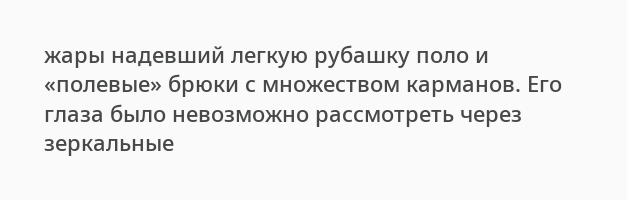жары надевший легкую рубашку поло и «полевые» брюки с множеством карманов. Его глаза было невозможно рассмотреть через зеркальные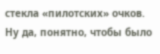стекла «пилотских» очков. Ну да, понятно, чтобы было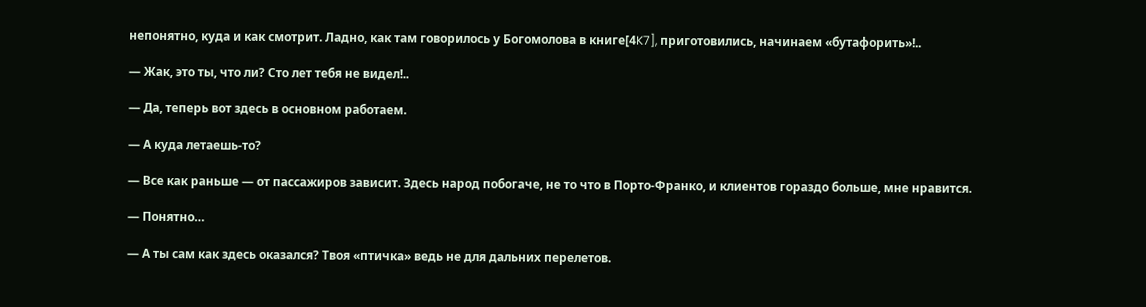непонятно, куда и как смотрит. Ладно, как там говорилось у Богомолова в книге[4K7], приготовились, начинаем «бутафорить»!..

— Жак, это ты, что ли? Сто лет тебя не видел!..

— Да, теперь вот здесь в основном работаем.

— А куда летаешь-то?

— Все как раньше — от пассажиров зависит. Здесь народ побогаче, не то что в Порто-Франко, и клиентов гораздо больше, мне нравится.

— Понятно…

— А ты сам как здесь оказался? Твоя «птичка» ведь не для дальних перелетов.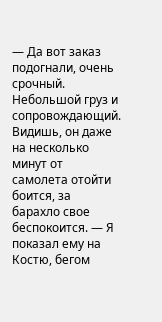— Да вот заказ подогнали, очень срочный. Небольшой груз и сопровождающий. Видишь, он даже на несколько минут от самолета отойти боится, за барахло свое беспокоится. — Я показал ему на Костю, бегом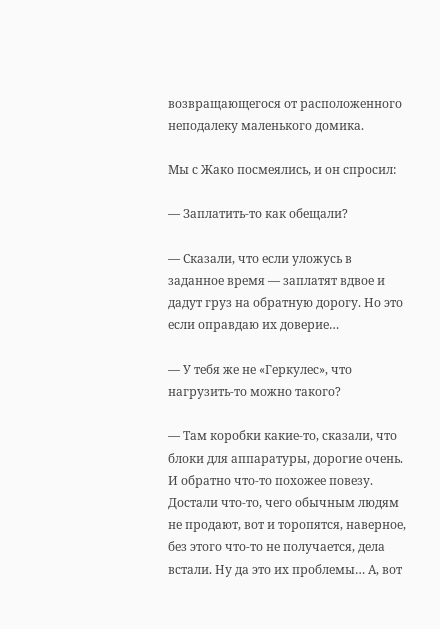возвращающегося от расположенного неподалеку маленького домика.

Мы с Жако посмеялись, и он спросил:

— Заплатить-то как обещали?

— Сказали, что если уложусь в заданное время — заплатят вдвое и дадут груз на обратную дорогу. Но это если оправдаю их доверие…

— У тебя же не «Геркулес», что нагрузить-то можно такого?

— Там коробки какие-то, сказали, что блоки для аппаратуры, дорогие очень. И обратно что-то похожее повезу. Достали что-то, чего обычным людям не продают, вот и торопятся, наверное, без этого что-то не получается, дела встали. Ну да это их проблемы… А, вот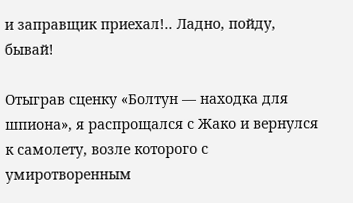и заправщик приехал!.. Ладно, пойду, бывай!

Отыграв сценку «Болтун — находка для шпиона», я распрощался с Жако и вернулся к самолету, возле которого с умиротворенным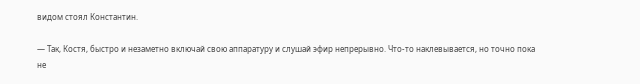видом стоял Константин.

— Так, Костя, быстро и незаметно включай свою аппаратуру и слушай эфир непрерывно. Что-то наклевывается, но точно пока не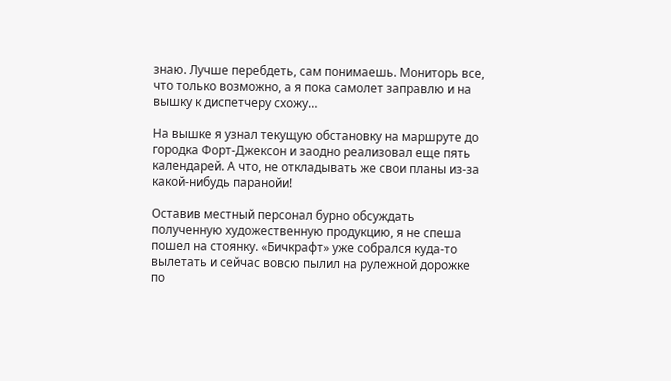знаю. Лучше перебдеть, сам понимаешь. Мониторь все, что только возможно, а я пока самолет заправлю и на вышку к диспетчеру схожу…

На вышке я узнал текущую обстановку на маршруте до городка Форт-Джексон и заодно реализовал еще пять календарей. А что, не откладывать же свои планы из-за какой-нибудь паранойи!

Оставив местный персонал бурно обсуждать полученную художественную продукцию, я не спеша пошел на стоянку. «Бичкрафт» уже собрался куда-то вылетать и сейчас вовсю пылил на рулежной дорожке по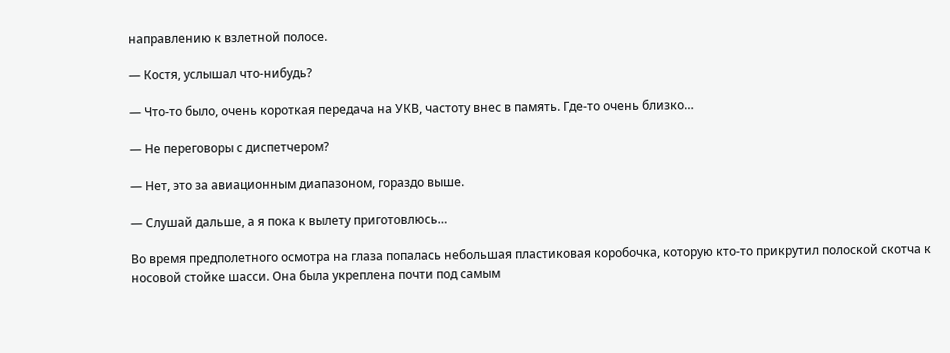направлению к взлетной полосе.

— Костя, услышал что-нибудь?

— Что-то было, очень короткая передача на УКВ, частоту внес в память. Где-то очень близко…

— Не переговоры с диспетчером?

— Нет, это за авиационным диапазоном, гораздо выше.

— Слушай дальше, а я пока к вылету приготовлюсь…

Во время предполетного осмотра на глаза попалась небольшая пластиковая коробочка, которую кто-то прикрутил полоской скотча к носовой стойке шасси. Она была укреплена почти под самым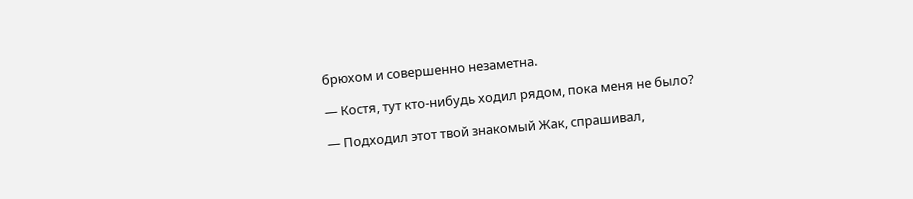брюхом и совершенно незаметна.

— Костя, тут кто-нибудь ходил рядом, пока меня не было?

— Подходил этот твой знакомый Жак, спрашивал,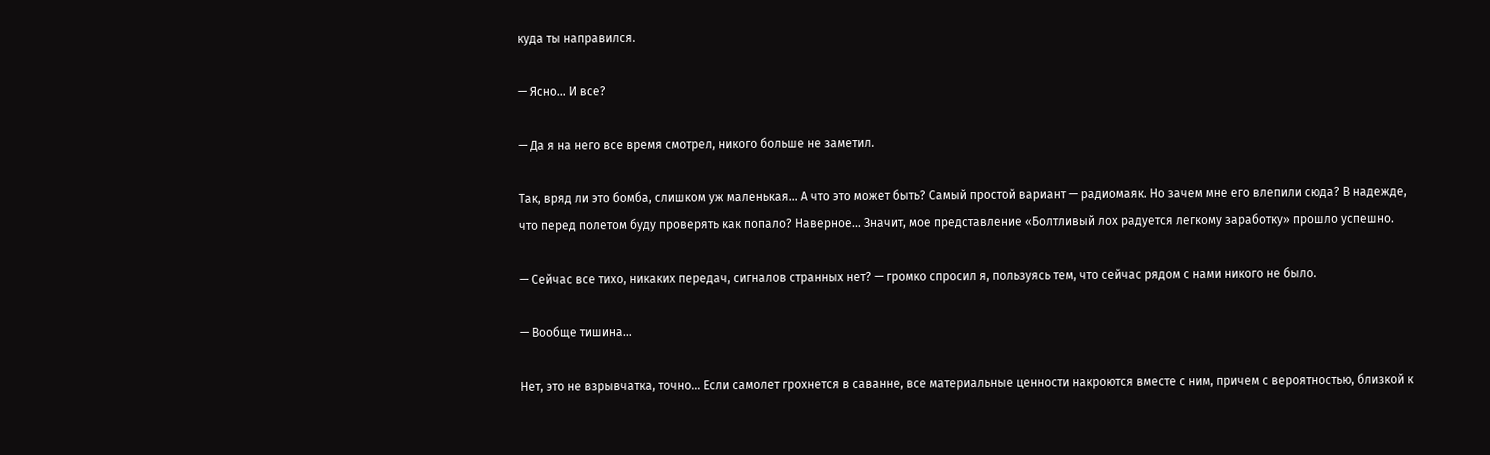куда ты направился.

— Ясно… И все?

— Да я на него все время смотрел, никого больше не заметил.

Так, вряд ли это бомба, слишком уж маленькая… А что это может быть? Самый простой вариант — радиомаяк. Но зачем мне его влепили сюда? В надежде, что перед полетом буду проверять как попало? Наверное… Значит, мое представление «Болтливый лох радуется легкому заработку» прошло успешно.

— Сейчас все тихо, никаких передач, сигналов странных нет? — громко спросил я, пользуясь тем, что сейчас рядом с нами никого не было.

— Вообще тишина…

Нет, это не взрывчатка, точно… Если самолет грохнется в саванне, все материальные ценности накроются вместе с ним, причем с вероятностью, близкой к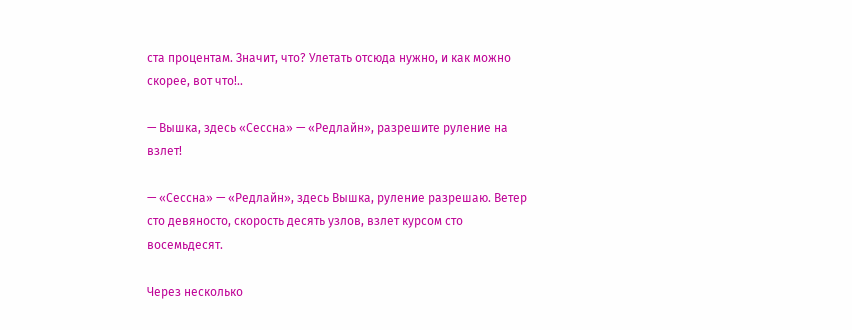ста процентам. Значит, что? Улетать отсюда нужно, и как можно скорее, вот что!..

— Вышка, здесь «Сессна» — «Редлайн», разрешите руление на взлет!

— «Сессна» — «Редлайн», здесь Вышка, руление разрешаю. Ветер сто девяносто, скорость десять узлов, взлет курсом сто восемьдесят.

Через несколько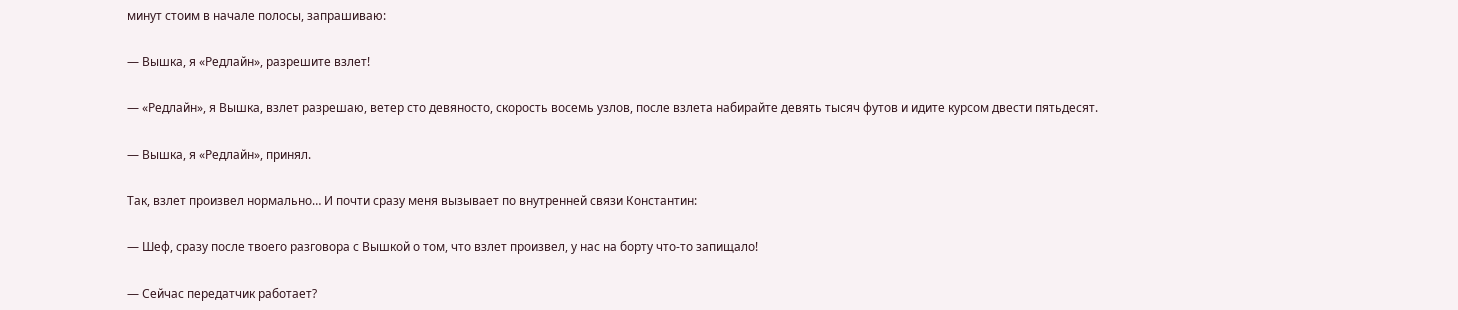минут стоим в начале полосы, запрашиваю:

— Вышка, я «Редлайн», разрешите взлет!

— «Редлайн», я Вышка, взлет разрешаю, ветер сто девяносто, скорость восемь узлов, после взлета набирайте девять тысяч футов и идите курсом двести пятьдесят.

— Вышка, я «Редлайн», принял.

Так, взлет произвел нормально… И почти сразу меня вызывает по внутренней связи Константин:

— Шеф, сразу после твоего разговора с Вышкой о том, что взлет произвел, у нас на борту что-то запищало!

— Сейчас передатчик работает?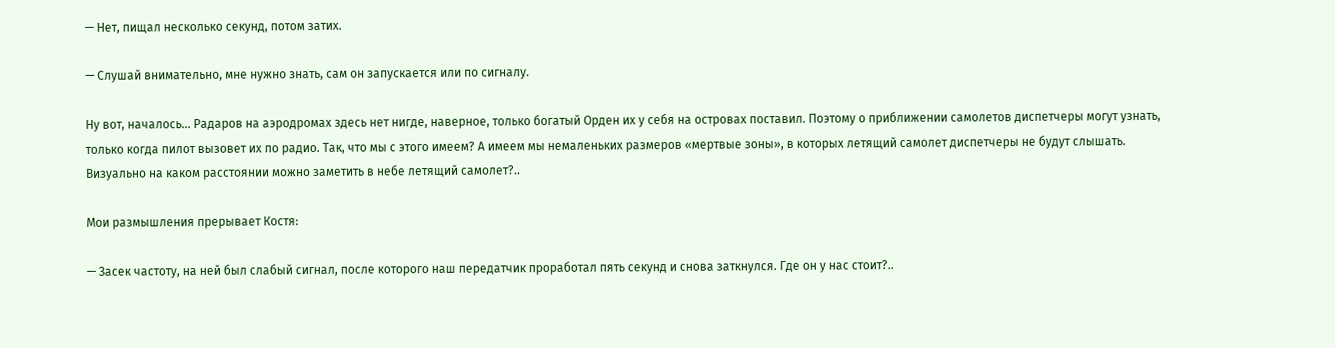— Нет, пищал несколько секунд, потом затих.

— Слушай внимательно, мне нужно знать, сам он запускается или по сигналу.

Ну вот, началось… Радаров на аэродромах здесь нет нигде, наверное, только богатый Орден их у себя на островах поставил. Поэтому о приближении самолетов диспетчеры могут узнать, только когда пилот вызовет их по радио. Так, что мы с этого имеем? А имеем мы немаленьких размеров «мертвые зоны», в которых летящий самолет диспетчеры не будут слышать. Визуально на каком расстоянии можно заметить в небе летящий самолет?..

Мои размышления прерывает Костя:

— Засек частоту, на ней был слабый сигнал, после которого наш передатчик проработал пять секунд и снова заткнулся. Где он у нас стоит?..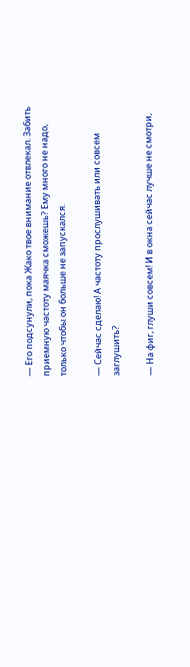— Его подсунули, пока Жако твое внимание отвлекал. Забить приемную частоту маячка сможешь? Ему много не надо, только чтобы он больше не запускался.

— Сейчас сделаю! А частоту прослушивать или совсем заглушить?

— На фиг, глуши совсем! И в окна сейчас лучше не смотри,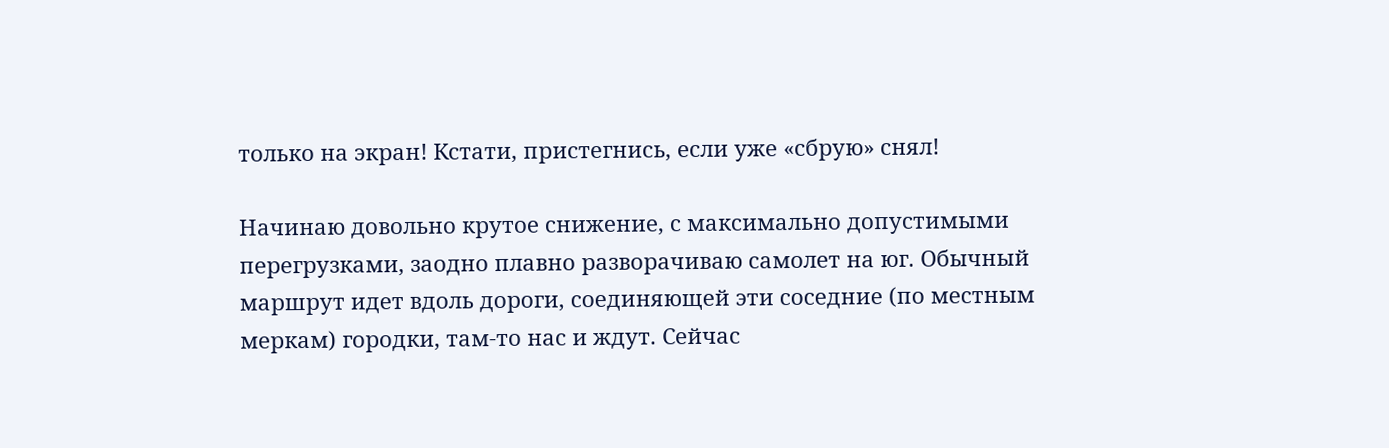только на экран! Кстати, пристегнись, если уже «сбрую» снял!

Начинаю довольно крутое снижение, с максимально допустимыми перегрузками, заодно плавно разворачиваю самолет на юг. Обычный маршрут идет вдоль дороги, соединяющей эти соседние (по местным меркам) городки, там-то нас и ждут. Сейчас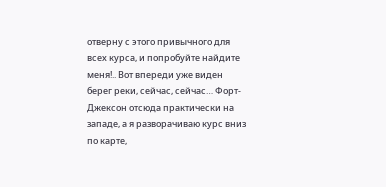отверну с этого привычного для всех курса, и попробуйте найдите меня!.. Вот впереди уже виден берег реки, сейчас, сейчас… Форт-Джексон отсюда практически на западе, а я разворачиваю курс вниз по карте,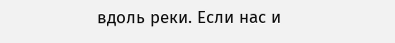вдоль реки. Если нас и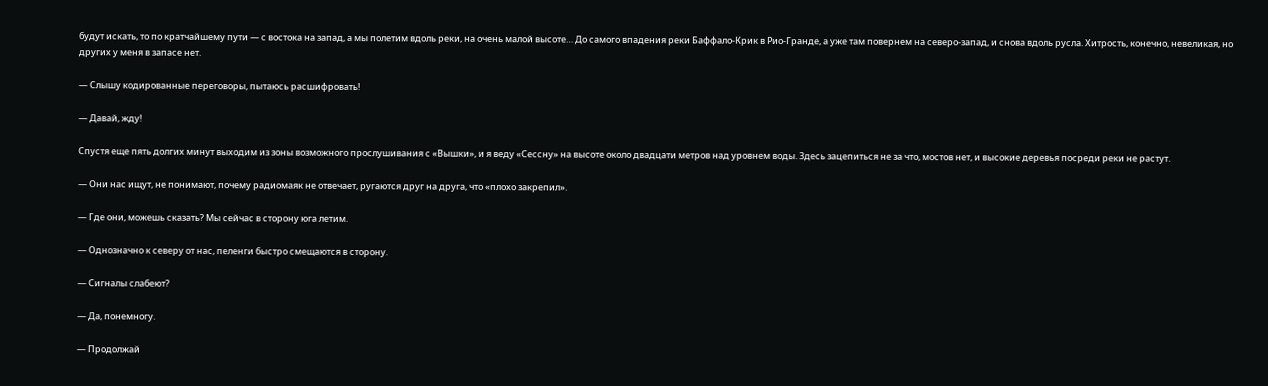будут искать, то по кратчайшему пути — с востока на запад, а мы полетим вдоль реки, на очень малой высоте… До самого впадения реки Баффало-Крик в Рио-Гранде, а уже там повернем на северо-запад, и снова вдоль русла. Хитрость, конечно, невеликая, но других у меня в запасе нет.

— Слышу кодированные переговоры, пытаюсь расшифровать!

— Давай, жду!

Спустя еще пять долгих минут выходим из зоны возможного прослушивания с «Вышки», и я веду «Сессну» на высоте около двадцати метров над уровнем воды. Здесь зацепиться не за что, мостов нет, и высокие деревья посреди реки не растут.

— Они нас ищут, не понимают, почему радиомаяк не отвечает, ругаются друг на друга, что «плохо закрепил».

— Где они, можешь сказать? Мы сейчас в сторону юга летим.

— Однозначно к северу от нас, пеленги быстро смещаются в сторону.

— Сигналы слабеют?

— Да, понемногу.

— Продолжай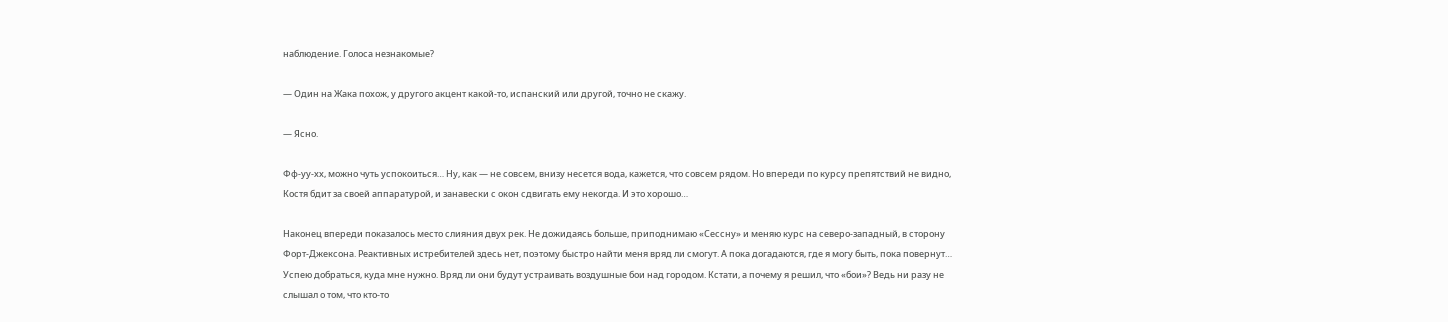наблюдение. Голоса незнакомые?

— Один на Жака похож, у другого акцент какой-то, испанский или другой, точно не скажу.

— Ясно.

Фф-уу-хх, можно чуть успокоиться… Ну, как — не совсем, внизу несется вода, кажется, что совсем рядом. Но впереди по курсу препятствий не видно, Костя бдит за своей аппаратурой, и занавески с окон сдвигать ему некогда. И это хорошо…

Наконец впереди показалось место слияния двух рек. Не дожидаясь больше, приподнимаю «Сессну» и меняю курс на северо-западный, в сторону Форт-Джексона. Реактивных истребителей здесь нет, поэтому быстро найти меня вряд ли смогут. А пока догадаются, где я могу быть, пока повернут… Успею добраться, куда мне нужно. Вряд ли они будут устраивать воздушные бои над городом. Кстати, а почему я решил, что «бои»? Ведь ни разу не слышал о том, что кто-то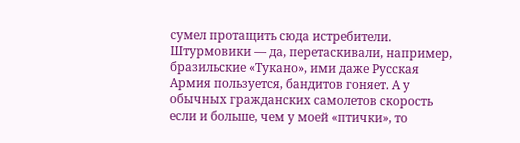сумел протащить сюда истребители. Штурмовики — да, перетаскивали, например, бразильские «Тукано», ими даже Русская Армия пользуется, бандитов гоняет. А у обычных гражданских самолетов скорость если и больше, чем у моей «птички», то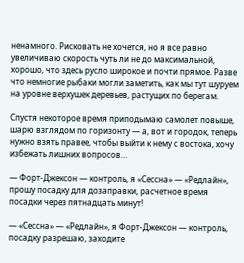ненамного. Рисковать не хочется, но я все равно увеличиваю скорость чуть ли не до максимальной, хорошо, что здесь русло широкое и почти прямое. Разве что немногие рыбаки могли заметить, как мы тут шуруем на уровне верхушек деревьев, растущих по берегам.

Спустя некоторое время приподымаю самолет повыше, шарю взглядом по горизонту — а, вот и городок, теперь нужно взять правее, чтобы выйти к нему с востока, хочу избежать лишних вопросов…

— Форт-Джексон — контроль, я «Сессна» — «Редлайн», прошу посадку для дозаправки, расчетное время посадки через пятнадцать минут!

— «Сессна» — «Редлайн», я Форт-Джексон — контроль, посадку разрешаю, заходите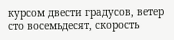курсом двести градусов, ветер сто восемьдесят, скорость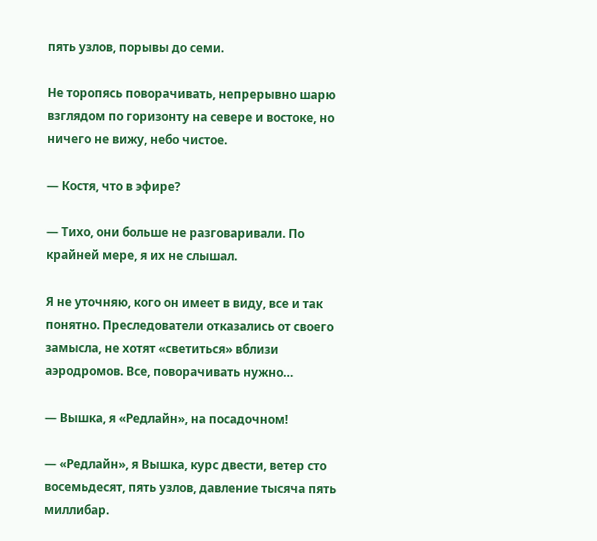пять узлов, порывы до семи.

Не торопясь поворачивать, непрерывно шарю взглядом по горизонту на севере и востоке, но ничего не вижу, небо чистое.

— Костя, что в эфире?

— Тихо, они больше не разговаривали. По крайней мере, я их не слышал.

Я не уточняю, кого он имеет в виду, все и так понятно. Преследователи отказались от своего замысла, не хотят «светиться» вблизи аэродромов. Все, поворачивать нужно…

— Вышка, я «Редлайн», на посадочном!

— «Редлайн», я Вышка, курс двести, ветер сто восемьдесят, пять узлов, давление тысяча пять миллибар.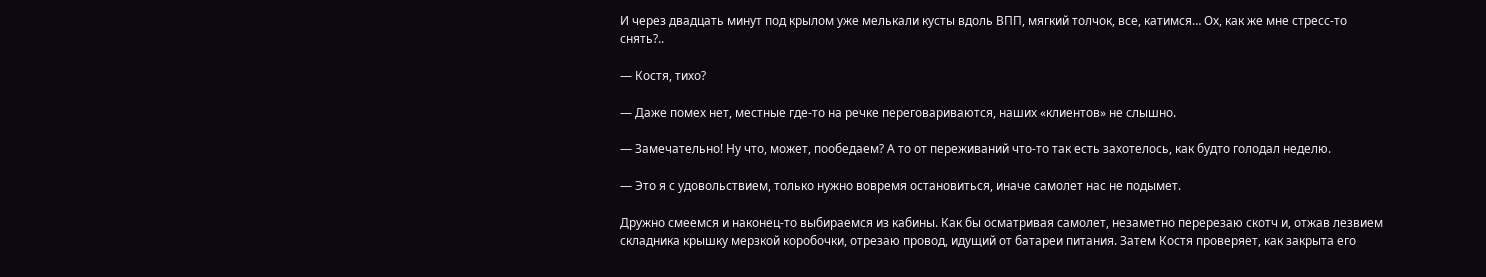И через двадцать минут под крылом уже мелькали кусты вдоль ВПП, мягкий толчок, все, катимся… Ох, как же мне стресс-то снять?..

— Костя, тихо?

— Даже помех нет, местные где-то на речке переговариваются, наших «клиентов» не слышно.

— Замечательно! Ну что, может, пообедаем? А то от переживаний что-то так есть захотелось, как будто голодал неделю.

— Это я с удовольствием, только нужно вовремя остановиться, иначе самолет нас не подымет.

Дружно смеемся и наконец-то выбираемся из кабины. Как бы осматривая самолет, незаметно перерезаю скотч и, отжав лезвием складника крышку мерзкой коробочки, отрезаю провод, идущий от батареи питания. Затем Костя проверяет, как закрыта его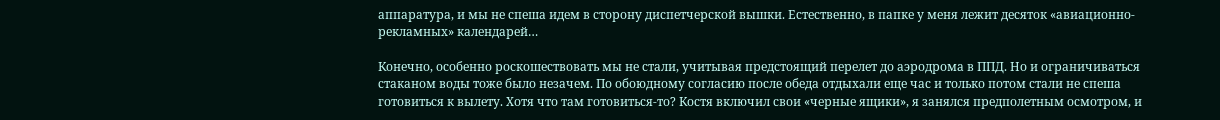аппаратура, и мы не спеша идем в сторону диспетчерской вышки. Естественно, в папке у меня лежит десяток «авиационно-рекламных» календарей…

Конечно, особенно роскошествовать мы не стали, учитывая предстоящий перелет до аэродрома в ППД. Но и ограничиваться стаканом воды тоже было незачем. По обоюдному согласию после обеда отдыхали еще час и только потом стали не спеша готовиться к вылету. Хотя что там готовиться-то? Костя включил свои «черные ящики», я занялся предполетным осмотром, и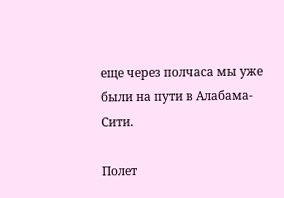еще через полчаса мы уже были на пути в Алабама-Сити.

Полет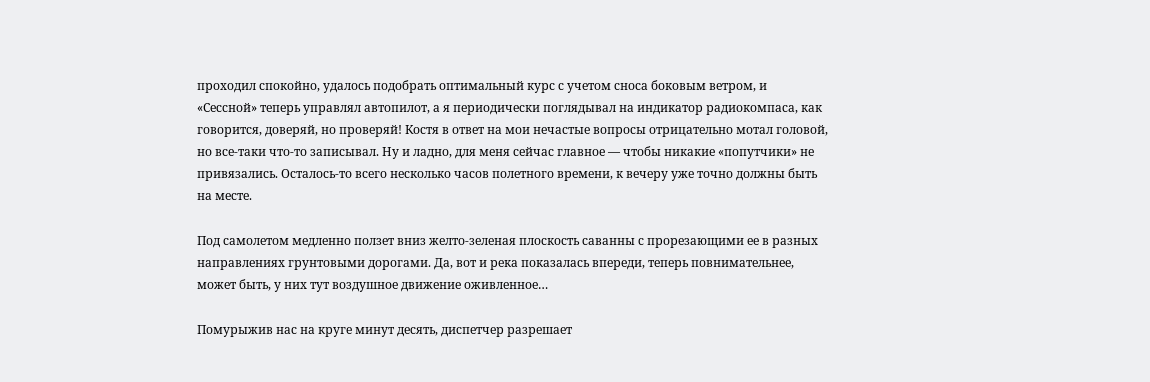проходил спокойно, удалось подобрать оптимальный курс с учетом сноса боковым ветром, и «Сессной» теперь управлял автопилот, а я периодически поглядывал на индикатор радиокомпаса, как говорится, доверяй, но проверяй! Костя в ответ на мои нечастые вопросы отрицательно мотал головой, но все-таки что-то записывал. Ну и ладно, для меня сейчас главное — чтобы никакие «попутчики» не привязались. Осталось-то всего несколько часов полетного времени, к вечеру уже точно должны быть на месте.

Под самолетом медленно ползет вниз желто-зеленая плоскость саванны с прорезающими ее в разных направлениях грунтовыми дорогами. Да, вот и река показалась впереди, теперь повнимательнее, может быть, у них тут воздушное движение оживленное…

Помурыжив нас на круге минут десять, диспетчер разрешает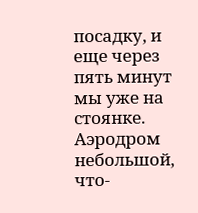посадку, и еще через пять минут мы уже на стоянке. Аэродром небольшой, что-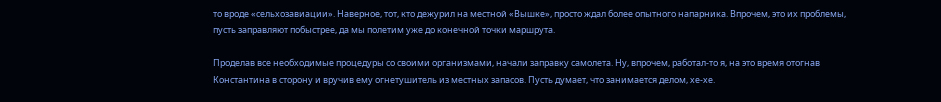то вроде «сельхозавиации». Наверное, тот, кто дежурил на местной «Вышке», просто ждал более опытного напарника. Впрочем, это их проблемы, пусть заправляют побыстрее, да мы полетим уже до конечной точки маршрута.

Проделав все необходимые процедуры со своими организмами, начали заправку самолета. Ну, впрочем, работал-то я, на это время отогнав Константина в сторону и вручив ему огнетушитель из местных запасов. Пусть думает, что занимается делом, хе-хе.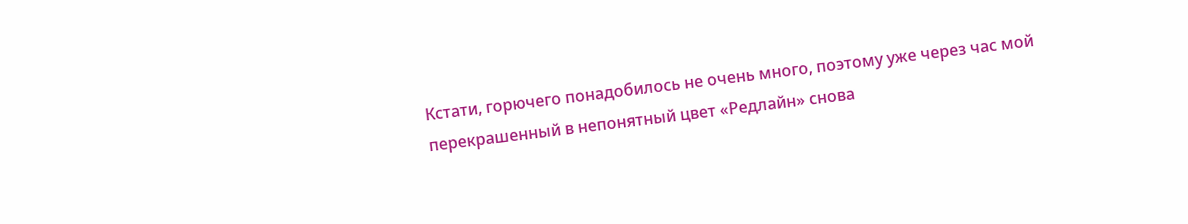Кстати, горючего понадобилось не очень много, поэтому уже через час мой перекрашенный в непонятный цвет «Редлайн» снова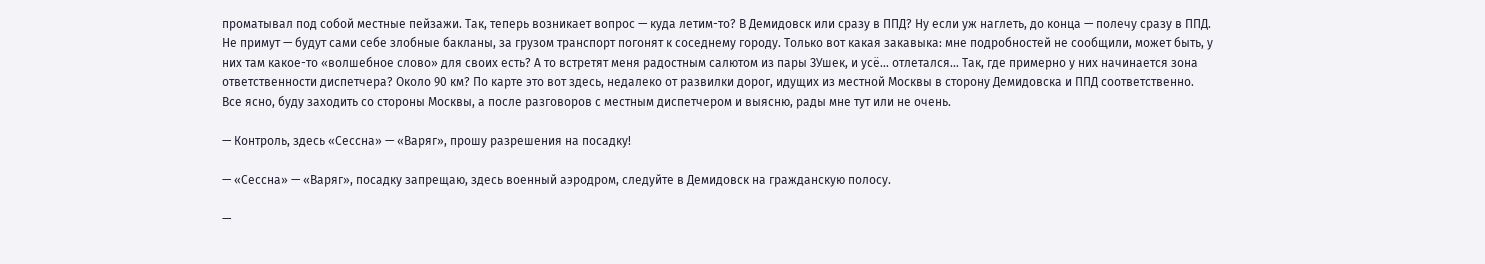проматывал под собой местные пейзажи. Так, теперь возникает вопрос — куда летим-то? В Демидовск или сразу в ППД? Ну если уж наглеть, до конца — полечу сразу в ППД. Не примут — будут сами себе злобные бакланы, за грузом транспорт погонят к соседнему городу. Только вот какая закавыка: мне подробностей не сообщили, может быть, у них там какое-то «волшебное слово» для своих есть? А то встретят меня радостным салютом из пары ЗУшек, и усё… отлетался… Так, где примерно у них начинается зона ответственности диспетчера? Около 90 км? По карте это вот здесь, недалеко от развилки дорог, идущих из местной Москвы в сторону Демидовска и ППД соответственно. Все ясно, буду заходить со стороны Москвы, а после разговоров с местным диспетчером и выясню, рады мне тут или не очень.

— Контроль, здесь «Сессна» — «Варяг», прошу разрешения на посадку!

— «Сессна» — «Варяг», посадку запрещаю, здесь военный аэродром, следуйте в Демидовск на гражданскую полосу.

—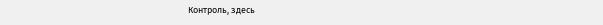Контроль, здесь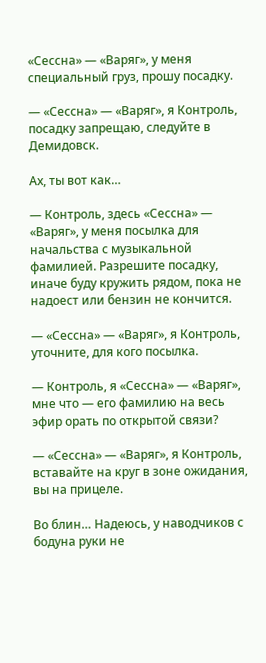«Сессна» — «Варяг», у меня специальный груз, прошу посадку.

— «Сессна» — «Варяг», я Контроль, посадку запрещаю, следуйте в Демидовск.

Ах, ты вот как…

— Контроль, здесь «Сессна» — «Варяг», у меня посылка для начальства с музыкальной фамилией. Разрешите посадку, иначе буду кружить рядом, пока не надоест или бензин не кончится.

— «Сессна» — «Варяг», я Контроль, уточните, для кого посылка.

— Контроль, я «Сессна» — «Варяг», мне что — его фамилию на весь эфир орать по открытой связи?

— «Сессна» — «Варяг», я Контроль, вставайте на круг в зоне ожидания, вы на прицеле.

Во блин… Надеюсь, у наводчиков с бодуна руки не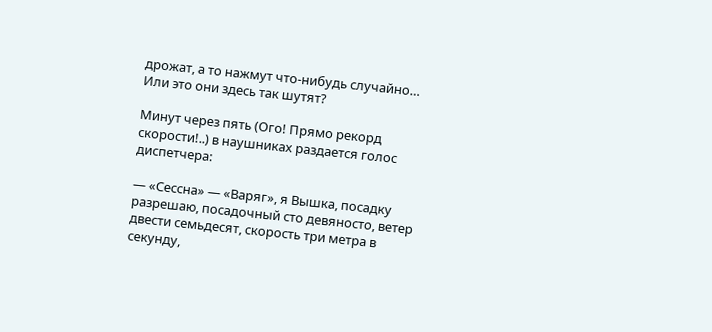дрожат, а то нажмут что-нибудь случайно… Или это они здесь так шутят?

Минут через пять (Ого! Прямо рекорд скорости!..) в наушниках раздается голос диспетчера:

— «Сессна» — «Варяг», я Вышка, посадку разрешаю, посадочный сто девяносто, ветер двести семьдесят, скорость три метра в секунду,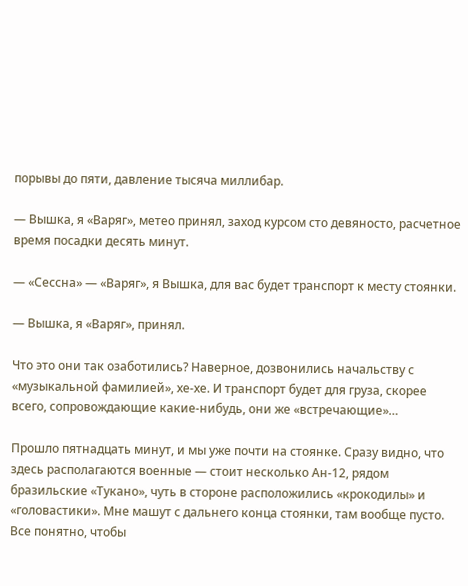порывы до пяти, давление тысяча миллибар.

— Вышка, я «Варяг», метео принял, заход курсом сто девяносто, расчетное время посадки десять минут.

— «Сессна» — «Варяг», я Вышка, для вас будет транспорт к месту стоянки.

— Вышка, я «Варяг», принял.

Что это они так озаботились? Наверное, дозвонились начальству с «музыкальной фамилией», хе-хе. И транспорт будет для груза, скорее всего, сопровождающие какие-нибудь, они же «встречающие»…

Прошло пятнадцать минут, и мы уже почти на стоянке. Сразу видно, что здесь располагаются военные — стоит несколько Ан-12, рядом бразильские «Тукано», чуть в стороне расположились «крокодилы» и «головастики». Мне машут с дальнего конца стоянки, там вообще пусто. Все понятно, чтобы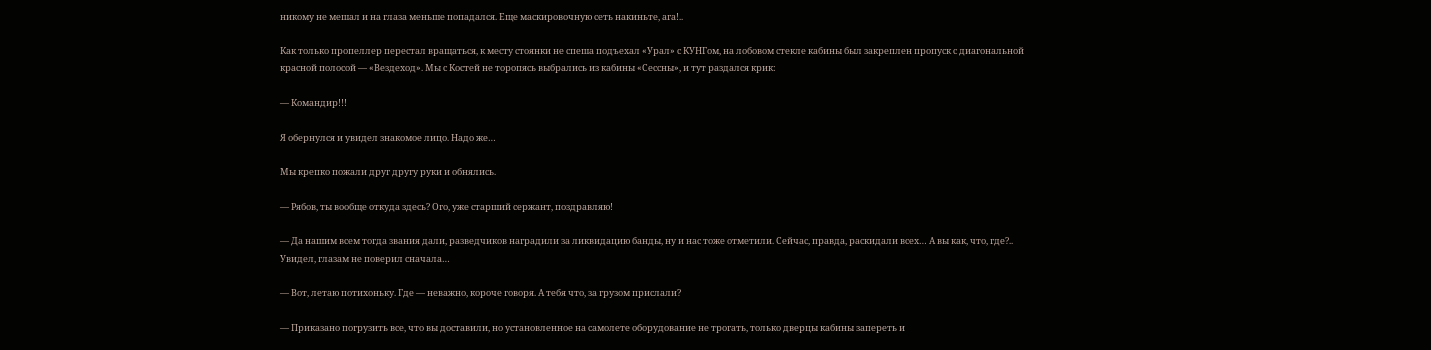никому не мешал и на глаза меньше попадался. Еще маскировочную сеть накиньте, ага!..

Как только пропеллер перестал вращаться, к месту стоянки не спеша подъехал «Урал» с КУНГом, на лобовом стекле кабины был закреплен пропуск с диагональной красной полосой — «Вездеход». Мы с Костей не торопясь выбрались из кабины «Сессны», и тут раздался крик:

— Командир!!!

Я обернулся и увидел знакомое лицо. Надо же…

Мы крепко пожали друг другу руки и обнялись.

— Рябов, ты вообще откуда здесь? Ого, уже старший сержант, поздравляю!

— Да нашим всем тогда звания дали, разведчиков наградили за ликвидацию банды, ну и нас тоже отметили. Сейчас, правда, раскидали всех… А вы как, что, где?.. Увидел, глазам не поверил сначала…

— Вот, летаю потихоньку. Где — неважно, короче говоря. А тебя что, за грузом прислали?

— Приказано погрузить все, что вы доставили, но установленное на самолете оборудование не трогать, только дверцы кабины запереть и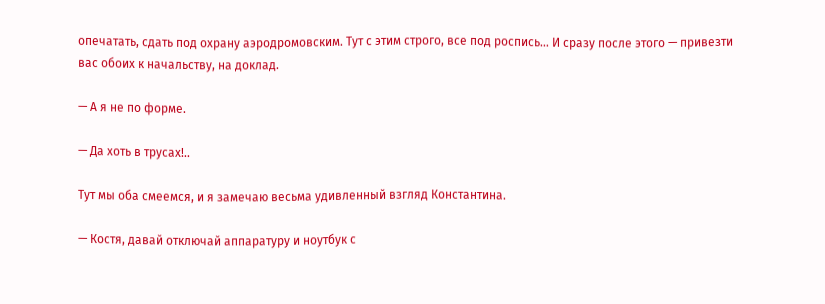опечатать, сдать под охрану аэродромовским. Тут с этим строго, все под роспись… И сразу после этого — привезти вас обоих к начальству, на доклад.

— А я не по форме.

— Да хоть в трусах!..

Тут мы оба смеемся, и я замечаю весьма удивленный взгляд Константина.

— Костя, давай отключай аппаратуру и ноутбук с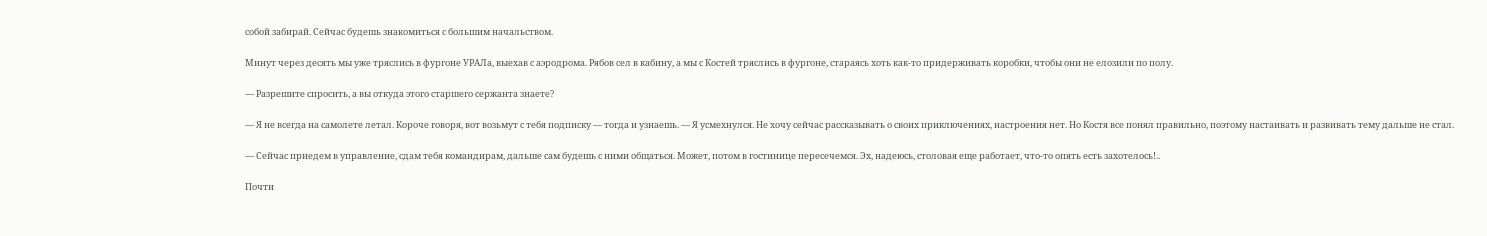собой забирай. Сейчас будешь знакомиться с большим начальством.

Минут через десять мы уже тряслись в фургоне УРАЛа, выехав с аэродрома. Рябов сел в кабину, а мы с Костей тряслись в фургоне, стараясь хоть как-то придерживать коробки, чтобы они не елозили по полу.

— Разрешите спросить, а вы откуда этого старшего сержанта знаете?

— Я не всегда на самолете летал. Короче говоря, вот возьмут с тебя подписку — тогда и узнаешь. — Я усмехнулся. Не хочу сейчас рассказывать о своих приключениях, настроения нет. Но Костя все понял правильно, поэтому настаивать и развивать тему дальше не стал.

— Сейчас приедем в управление, сдам тебя командирам, дальше сам будешь с ними общаться. Может, потом в гостинице пересечемся. Эх, надеюсь, столовая еще работает, что-то опять есть захотелось!..

Почти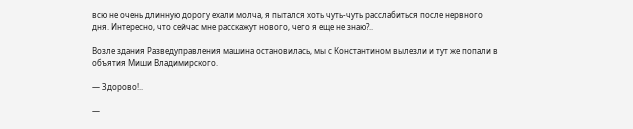всю не очень длинную дорогу ехали молча, я пытался хоть чуть-чуть расслабиться после нервного дня. Интересно, что сейчас мне расскажут нового, чего я еще не знаю?..

Возле здания Разведуправления машина остановилась, мы с Константином вылезли и тут же попали в объятия Миши Владимирского.

— Здорово!..

—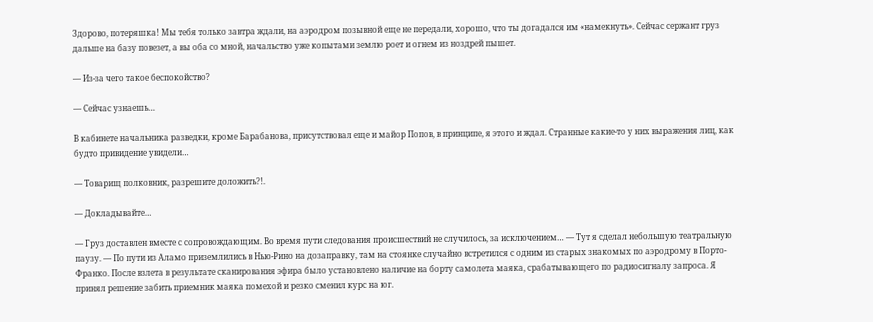Здорово, потеряшка! Мы тебя только завтра ждали, на аэродром позывной еще не передали, хорошо, что ты догадался им «намекнуть». Сейчас сержант груз дальше на базу повезет, а вы оба со мной, начальство уже копытами землю роет и огнем из ноздрей пышет.

— Из-за чего такое беспокойство?

— Сейчас узнаешь…

В кабинете начальника разведки, кроме Барабанова, присутствовал еще и майор Попов, в принципе, я этого и ждал. Странные какие-то у них выражения лиц, как будто привидение увидели…

— Товарищ полковник, разрешите доложить?!.

— Докладывайте…

— Груз доставлен вместе с сопровождающим. Во время пути следования происшествий не случилось, за исключением… — Тут я сделал небольшую театральную паузу. — По пути из Аламо приземлились в Нью-Рино на дозаправку, там на стоянке случайно встретился с одним из старых знакомых по аэродрому в Порто-Франко. После взлета в результате сканирования эфира было установлено наличие на борту самолета маяка, срабатывающего по радиосигналу запроса. Я принял решение забить приемник маяка помехой и резко сменил курс на юг.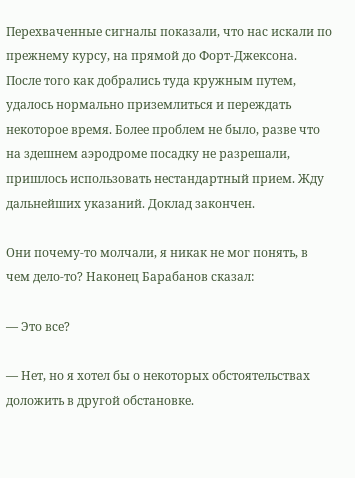Перехваченные сигналы показали, что нас искали по прежнему курсу, на прямой до Форт-Джексона. После того как добрались туда кружным путем, удалось нормально приземлиться и переждать некоторое время. Более проблем не было, разве что на здешнем аэродроме посадку не разрешали, пришлось использовать нестандартный прием. Жду дальнейших указаний. Доклад закончен.

Они почему-то молчали, я никак не мог понять, в чем дело-то? Наконец Барабанов сказал:

— Это все?

— Нет, но я хотел бы о некоторых обстоятельствах доложить в другой обстановке.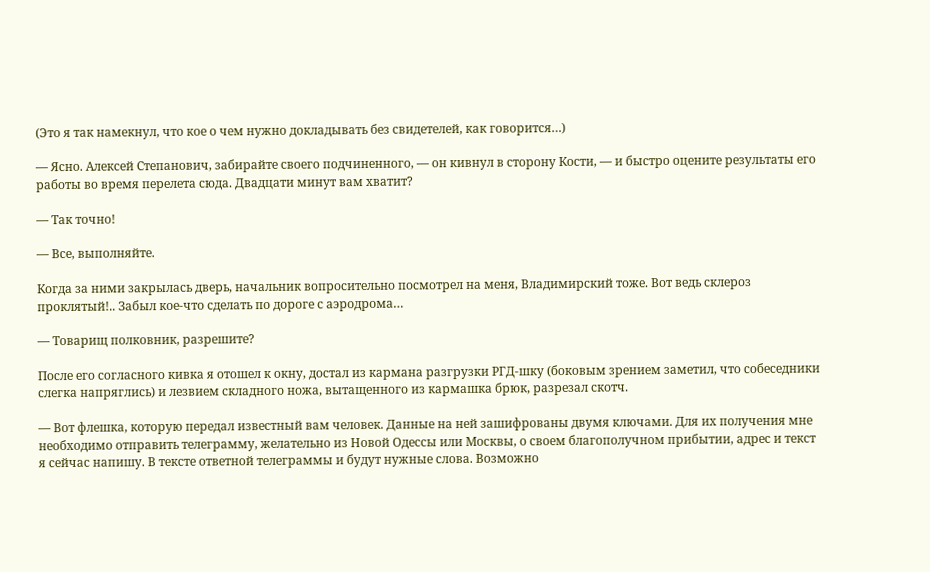(Это я так намекнул, что кое о чем нужно докладывать без свидетелей, как говорится…)

— Ясно. Алексей Степанович, забирайте своего подчиненного, — он кивнул в сторону Кости, — и быстро оцените результаты его работы во время перелета сюда. Двадцати минут вам хватит?

— Так точно!

— Все, выполняйте.

Когда за ними закрылась дверь, начальник вопросительно посмотрел на меня, Владимирский тоже. Вот ведь склероз проклятый!.. Забыл кое-что сделать по дороге с аэродрома…

— Товарищ полковник, разрешите?

После его согласного кивка я отошел к окну, достал из кармана разгрузки РГД-шку (боковым зрением заметил, что собеседники слегка напряглись) и лезвием складного ножа, вытащенного из кармашка брюк, разрезал скотч.

— Вот флешка, которую передал известный вам человек. Данные на ней зашифрованы двумя ключами. Для их получения мне необходимо отправить телеграмму, желательно из Новой Одессы или Москвы, о своем благополучном прибытии, адрес и текст я сейчас напишу. В тексте ответной телеграммы и будут нужные слова. Возможно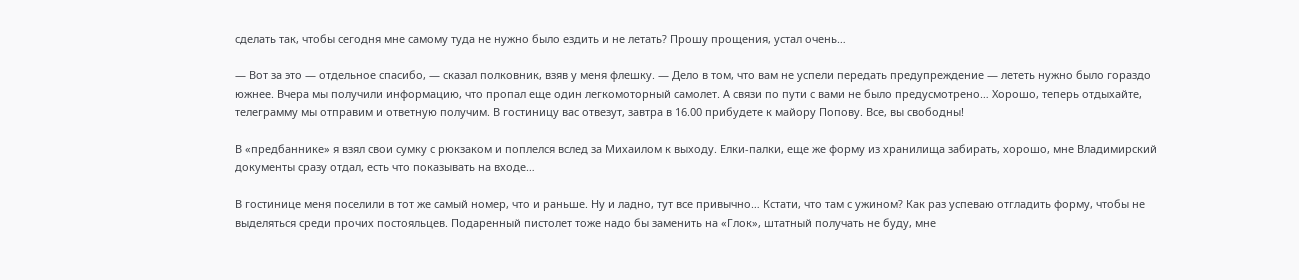сделать так, чтобы сегодня мне самому туда не нужно было ездить и не летать? Прошу прощения, устал очень…

— Вот за это — отдельное спасибо, — сказал полковник, взяв у меня флешку. — Дело в том, что вам не успели передать предупреждение — лететь нужно было гораздо южнее. Вчера мы получили информацию, что пропал еще один легкомоторный самолет. А связи по пути с вами не было предусмотрено… Хорошо, теперь отдыхайте, телеграмму мы отправим и ответную получим. В гостиницу вас отвезут, завтра в 16.00 прибудете к майору Попову. Все, вы свободны!

В «предбаннике» я взял свои сумку с рюкзаком и поплелся вслед за Михаилом к выходу. Елки-палки, еще же форму из хранилища забирать, хорошо, мне Владимирский документы сразу отдал, есть что показывать на входе…

В гостинице меня поселили в тот же самый номер, что и раньше. Ну и ладно, тут все привычно… Кстати, что там с ужином? Как раз успеваю отгладить форму, чтобы не выделяться среди прочих постояльцев. Подаренный пистолет тоже надо бы заменить на «Глок», штатный получать не буду, мне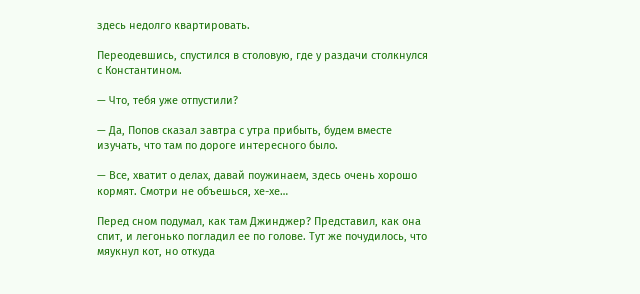здесь недолго квартировать.

Переодевшись, спустился в столовую, где у раздачи столкнулся с Константином.

— Что, тебя уже отпустили?

— Да, Попов сказал завтра с утра прибыть, будем вместе изучать, что там по дороге интересного было.

— Все, хватит о делах, давай поужинаем, здесь очень хорошо кормят. Смотри не объешься, хе-хе…

Перед сном подумал, как там Джинджер? Представил, как она спит, и легонько погладил ее по голове. Тут же почудилось, что мяукнул кот, но откуда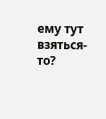ему тут взяться-то?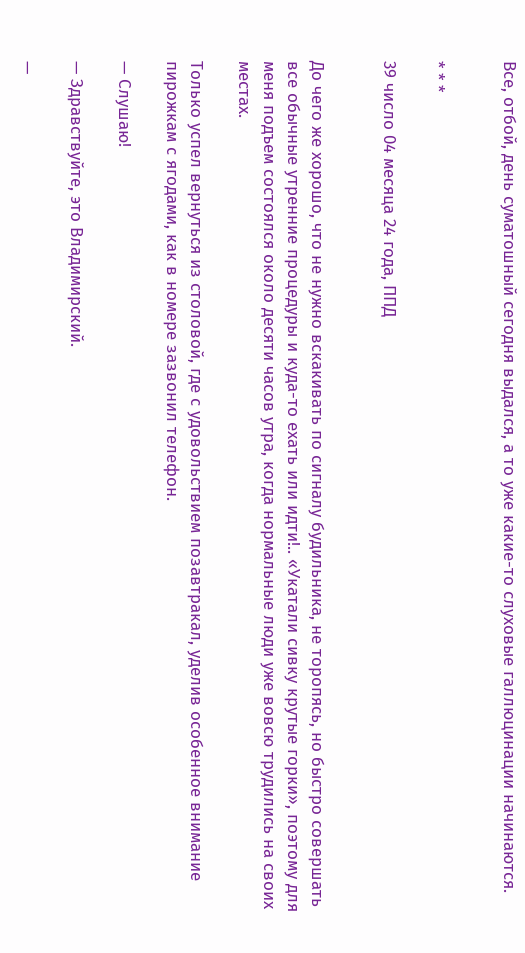Все, отбой, день суматошный сегодня выдался, а то уже какие-то слуховые галлюцинации начинаются.


* * *

39 число 04 месяца 24 года, ППД


До чего же хорошо, что не нужно вскакивать по сигналу будильника, не торопясь, но быстро совершать все обычные утренние процедуры и куда-то ехать или идти!.. «Укатали сивку крутые горки», поэтому для меня подъем состоялся около десяти часов утра, когда нормальные люди уже вовсю трудились на своих местах.

Только успел вернуться из столовой, где с удовольствием позавтракал, уделив особенное внимание пирожкам с ягодами, как в номере зазвонил телефон.

— Слушаю!

— Здравствуйте, это Владимирский.

—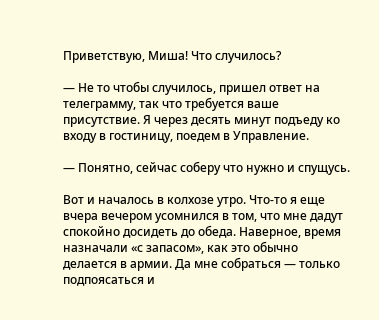Приветствую, Миша! Что случилось?

— Не то чтобы случилось, пришел ответ на телеграмму, так что требуется ваше присутствие. Я через десять минут подъеду ко входу в гостиницу, поедем в Управление.

— Понятно, сейчас соберу что нужно и спущусь.

Вот и началось в колхозе утро. Что-то я еще вчера вечером усомнился в том, что мне дадут спокойно досидеть до обеда. Наверное, время назначали «с запасом», как это обычно делается в армии. Да мне собраться — только подпоясаться и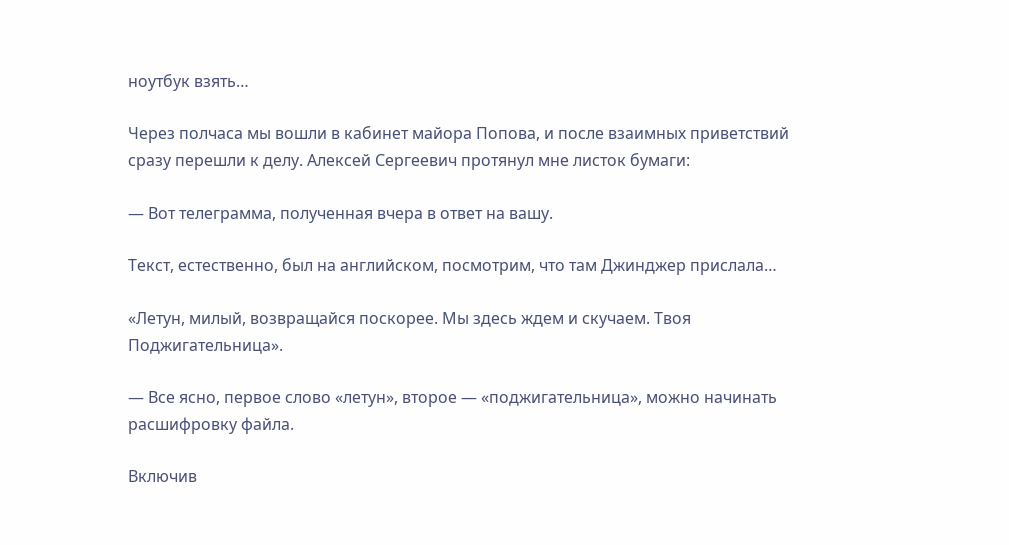ноутбук взять…

Через полчаса мы вошли в кабинет майора Попова, и после взаимных приветствий сразу перешли к делу. Алексей Сергеевич протянул мне листок бумаги:

— Вот телеграмма, полученная вчера в ответ на вашу.

Текст, естественно, был на английском, посмотрим, что там Джинджер прислала…

«Летун, милый, возвращайся поскорее. Мы здесь ждем и скучаем. Твоя Поджигательница».

— Все ясно, первое слово «летун», второе — «поджигательница», можно начинать расшифровку файла.

Включив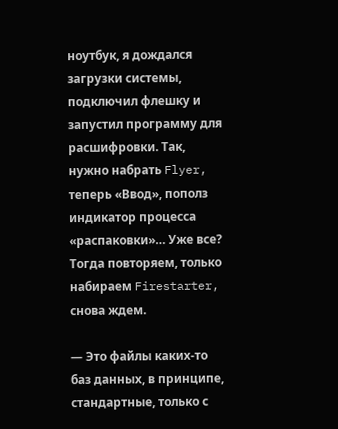ноутбук, я дождался загрузки системы, подключил флешку и запустил программу для расшифровки. Так, нужно набрать Flyer, теперь «Ввод», пополз индикатор процесса «распаковки»… Уже все? Тогда повторяем, только набираем Firestarter, снова ждем.

— Это файлы каких-то баз данных, в принципе, стандартные, только с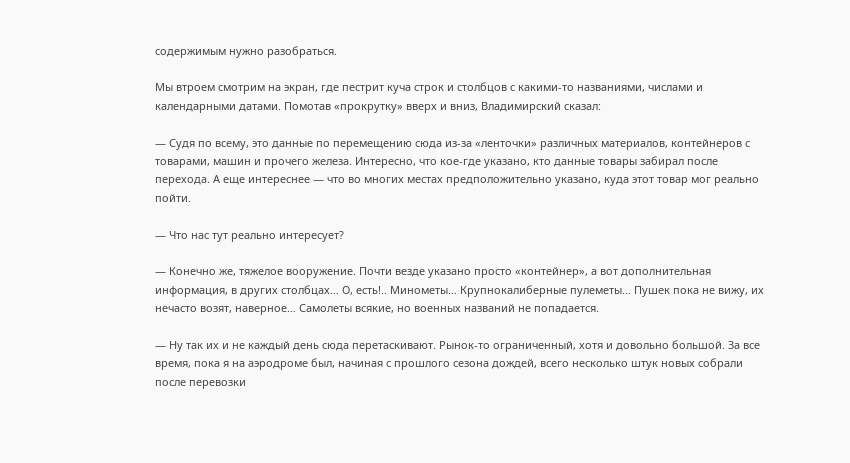содержимым нужно разобраться.

Мы втроем смотрим на экран, где пестрит куча строк и столбцов с какими-то названиями, числами и календарными датами. Помотав «прокрутку» вверх и вниз, Владимирский сказал:

— Судя по всему, это данные по перемещению сюда из-за «ленточки» различных материалов, контейнеров с товарами, машин и прочего железа. Интересно, что кое-где указано, кто данные товары забирал после перехода. А еще интереснее — что во многих местах предположительно указано, куда этот товар мог реально пойти.

— Что нас тут реально интересует?

— Конечно же, тяжелое вооружение. Почти везде указано просто «контейнер», а вот дополнительная информация, в других столбцах… О, есть!.. Минометы… Крупнокалиберные пулеметы… Пушек пока не вижу, их нечасто возят, наверное… Самолеты всякие, но военных названий не попадается.

— Ну так их и не каждый день сюда перетаскивают. Рынок-то ограниченный, хотя и довольно большой. За все время, пока я на аэродроме был, начиная с прошлого сезона дождей, всего несколько штук новых собрали после перевозки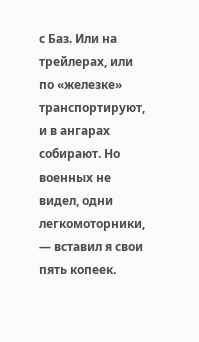с Баз. Или на трейлерах, или по «железке» транспортируют, и в ангарах собирают. Но военных не видел, одни легкомоторники, — вставил я свои пять копеек.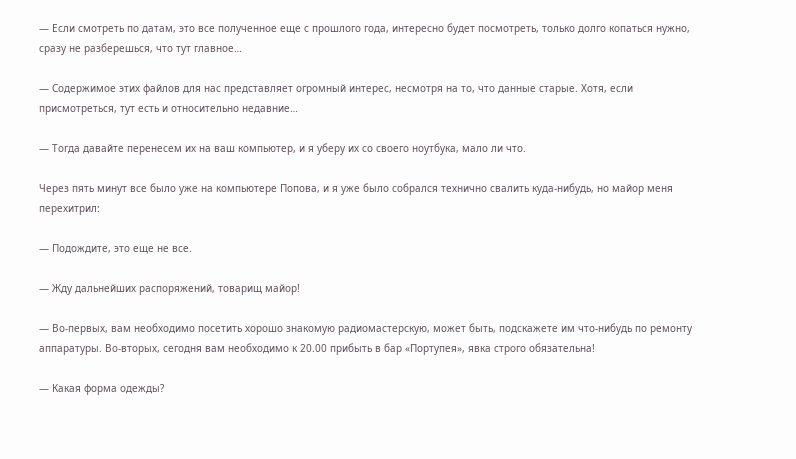— Если смотреть по датам, это все полученное еще с прошлого года, интересно будет посмотреть, только долго копаться нужно, сразу не разберешься, что тут главное…

— Содержимое этих файлов для нас представляет огромный интерес, несмотря на то, что данные старые. Хотя, если присмотреться, тут есть и относительно недавние…

— Тогда давайте перенесем их на ваш компьютер, и я уберу их со своего ноутбука, мало ли что.

Через пять минут все было уже на компьютере Попова, и я уже было собрался технично свалить куда-нибудь, но майор меня перехитрил:

— Подождите, это еще не все.

— Жду дальнейших распоряжений, товарищ майор!

— Во-первых, вам необходимо посетить хорошо знакомую радиомастерскую, может быть, подскажете им что-нибудь по ремонту аппаратуры. Во-вторых, сегодня вам необходимо к 20.00 прибыть в бар «Портупея», явка строго обязательна!

— Какая форма одежды?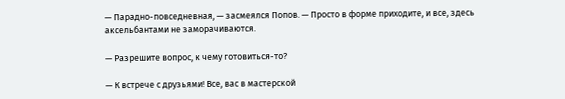— Парадно-повседневная, — засмеялся Попов. — Просто в форме приходите, и все, здесь аксельбантами не заморачиваются.

— Разрешите вопрос, к чему готовиться-то?

— К встрече с друзьями! Все, вас в мастерской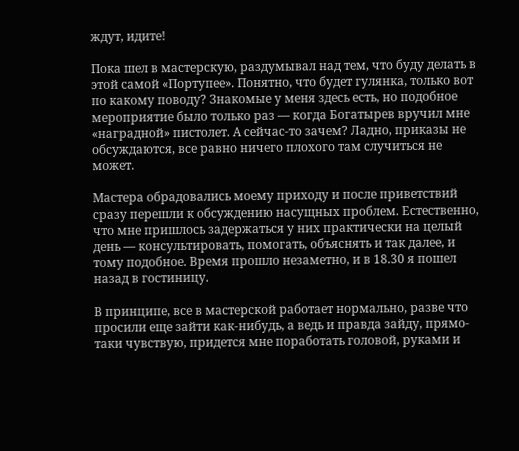ждут, идите!

Пока шел в мастерскую, раздумывал над тем, что буду делать в этой самой «Портупее». Понятно, что будет гулянка, только вот по какому поводу? Знакомые у меня здесь есть, но подобное мероприятие было только раз — когда Богатырев вручил мне «наградной» пистолет. А сейчас-то зачем? Ладно, приказы не обсуждаются, все равно ничего плохого там случиться не может.

Мастера обрадовались моему приходу и после приветствий сразу перешли к обсуждению насущных проблем. Естественно, что мне пришлось задержаться у них практически на целый день — консультировать, помогать, объяснять и так далее, и тому подобное. Время прошло незаметно, и в 18.30 я пошел назад в гостиницу.

В принципе, все в мастерской работает нормально, разве что просили еще зайти как-нибудь, а ведь и правда зайду, прямо-таки чувствую, придется мне поработать головой, руками и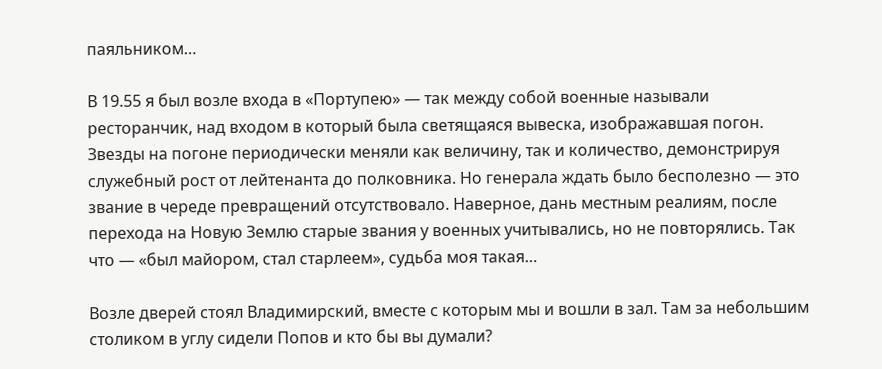паяльником…

В 19.55 я был возле входа в «Портупею» — так между собой военные называли ресторанчик, над входом в который была светящаяся вывеска, изображавшая погон. Звезды на погоне периодически меняли как величину, так и количество, демонстрируя служебный рост от лейтенанта до полковника. Но генерала ждать было бесполезно — это звание в череде превращений отсутствовало. Наверное, дань местным реалиям, после перехода на Новую Землю старые звания у военных учитывались, но не повторялись. Так что — «был майором, стал старлеем», судьба моя такая…

Возле дверей стоял Владимирский, вместе с которым мы и вошли в зал. Там за небольшим столиком в углу сидели Попов и кто бы вы думали?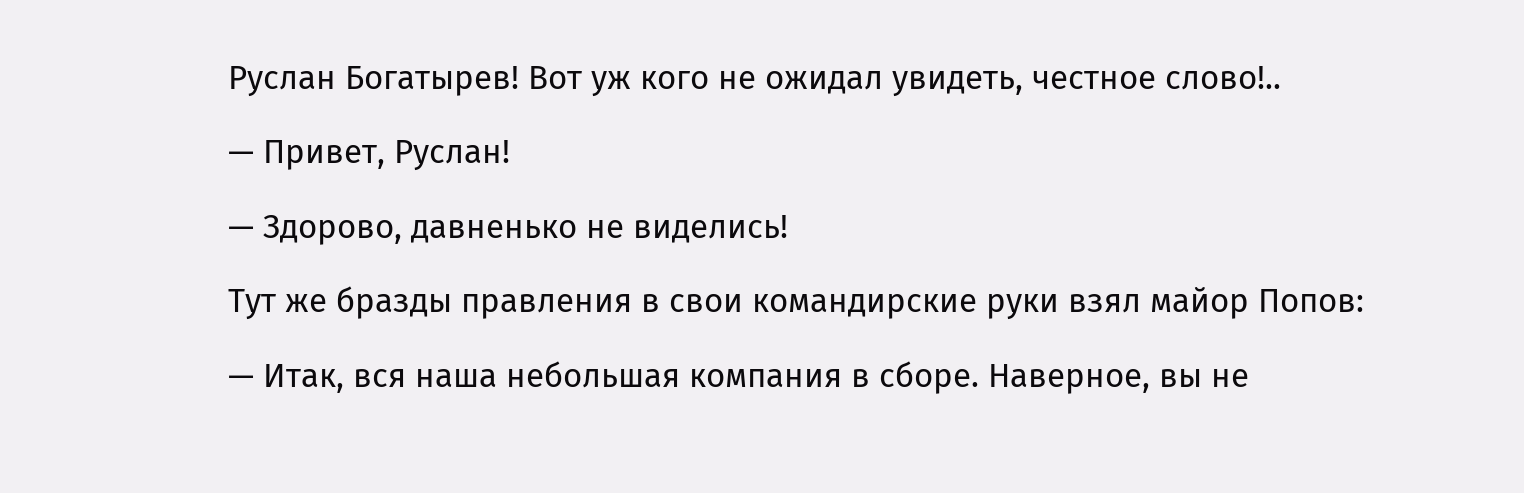Руслан Богатырев! Вот уж кого не ожидал увидеть, честное слово!..

— Привет, Руслан!

— Здорово, давненько не виделись!

Тут же бразды правления в свои командирские руки взял майор Попов:

— Итак, вся наша небольшая компания в сборе. Наверное, вы не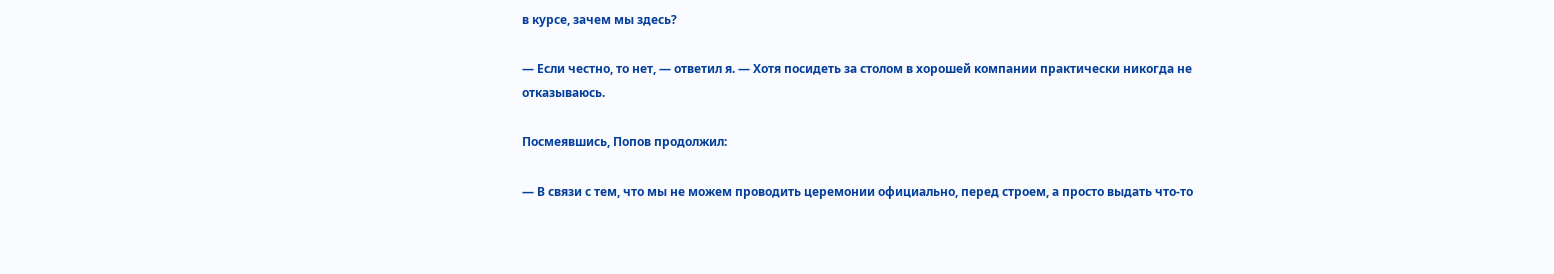в курсе, зачем мы здесь?

— Если честно, то нет, — ответил я. — Хотя посидеть за столом в хорошей компании практически никогда не отказываюсь.

Посмеявшись, Попов продолжил:

— В связи с тем, что мы не можем проводить церемонии официально, перед строем, а просто выдать что-то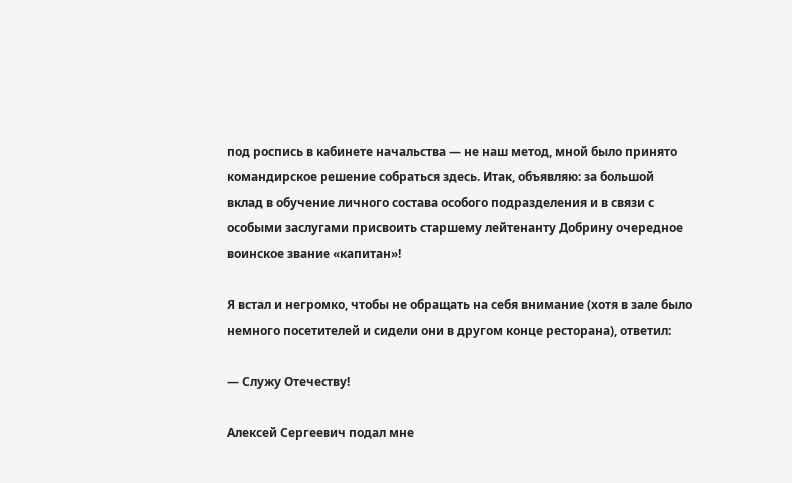под роспись в кабинете начальства — не наш метод, мной было принято командирское решение собраться здесь. Итак, объявляю: за большой вклад в обучение личного состава особого подразделения и в связи с особыми заслугами присвоить старшему лейтенанту Добрину очередное воинское звание «капитан»!

Я встал и негромко, чтобы не обращать на себя внимание (хотя в зале было немного посетителей и сидели они в другом конце ресторана), ответил:

— Служу Отечеству!

Алексей Сергеевич подал мне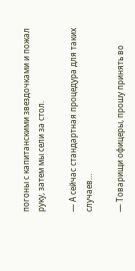погоны с капитанскими звездочками и пожал руку, затем мы сели за стол.

— А сейчас стандартная процедура для таких случаев…

— Товарищи офицеры, прошу принять во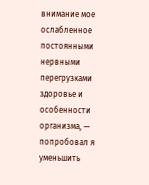внимание мое ослабленное постоянными нервными перегрузками здоровье и особенности организма, — попробовал я уменьшить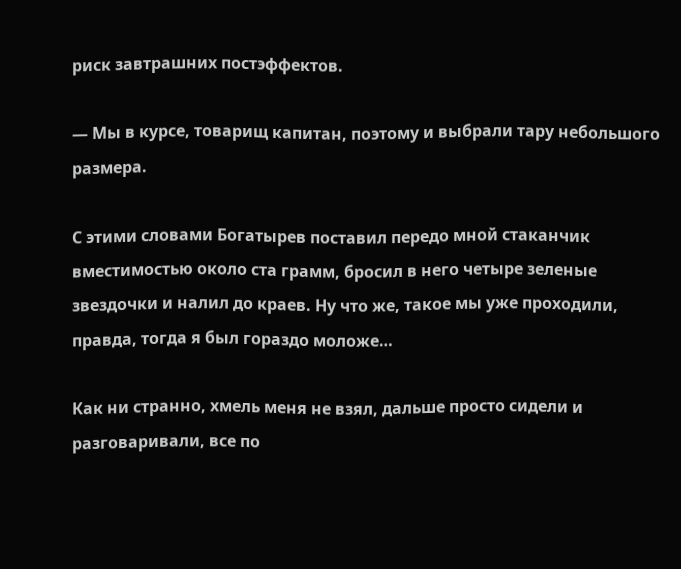риск завтрашних постэффектов.

— Мы в курсе, товарищ капитан, поэтому и выбрали тару небольшого размера.

С этими словами Богатырев поставил передо мной стаканчик вместимостью около ста грамм, бросил в него четыре зеленые звездочки и налил до краев. Ну что же, такое мы уже проходили, правда, тогда я был гораздо моложе…

Как ни странно, хмель меня не взял, дальше просто сидели и разговаривали, все по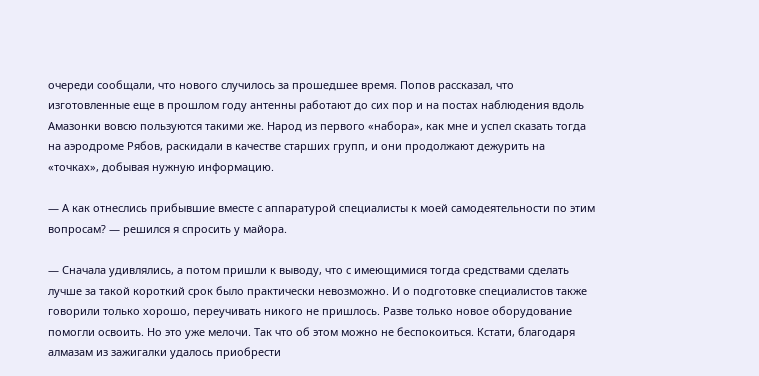очереди сообщали, что нового случилось за прошедшее время. Попов рассказал, что изготовленные еще в прошлом году антенны работают до сих пор и на постах наблюдения вдоль Амазонки вовсю пользуются такими же. Народ из первого «набора», как мне и успел сказать тогда на аэродроме Рябов, раскидали в качестве старших групп, и они продолжают дежурить на «точках», добывая нужную информацию.

— А как отнеслись прибывшие вместе с аппаратурой специалисты к моей самодеятельности по этим вопросам? — решился я спросить у майора.

— Сначала удивлялись, а потом пришли к выводу, что с имеющимися тогда средствами сделать лучше за такой короткий срок было практически невозможно. И о подготовке специалистов также говорили только хорошо, переучивать никого не пришлось. Разве только новое оборудование помогли освоить. Но это уже мелочи. Так что об этом можно не беспокоиться. Кстати, благодаря алмазам из зажигалки удалось приобрести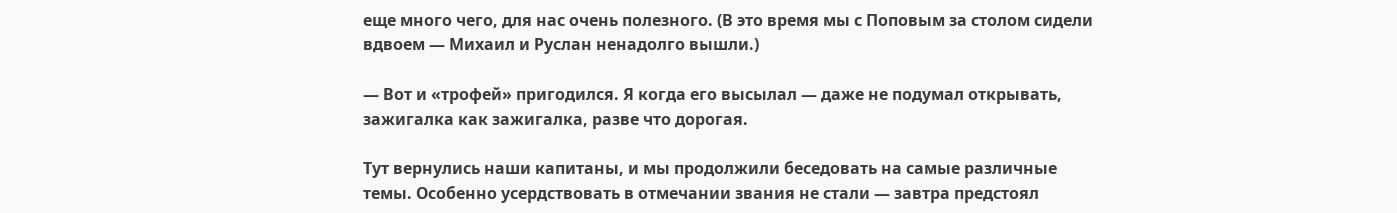еще много чего, для нас очень полезного. (В это время мы с Поповым за столом сидели вдвоем — Михаил и Руслан ненадолго вышли.)

— Вот и «трофей» пригодился. Я когда его высылал — даже не подумал открывать, зажигалка как зажигалка, разве что дорогая.

Тут вернулись наши капитаны, и мы продолжили беседовать на самые различные темы. Особенно усердствовать в отмечании звания не стали — завтра предстоял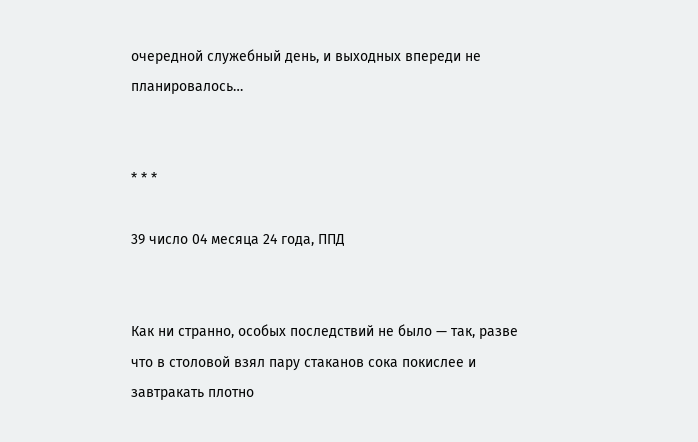очередной служебный день, и выходных впереди не планировалось…


* * *

39 число 04 месяца 24 года, ППД


Как ни странно, особых последствий не было — так, разве что в столовой взял пару стаканов сока покислее и завтракать плотно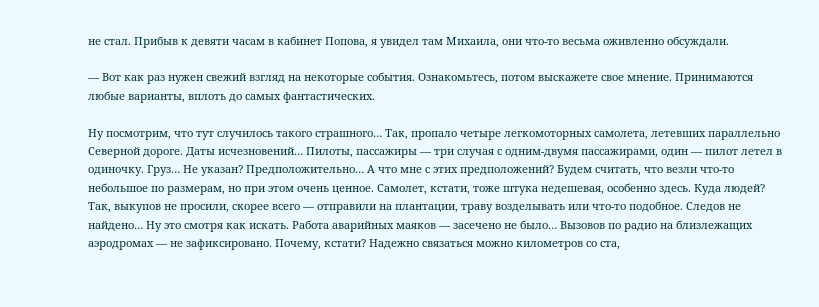не стал. Прибыв к девяти часам в кабинет Попова, я увидел там Михаила, они что-то весьма оживленно обсуждали.

— Вот как раз нужен свежий взгляд на некоторые события. Ознакомьтесь, потом выскажете свое мнение. Принимаются любые варианты, вплоть до самых фантастических.

Ну посмотрим, что тут случилось такого страшного… Так, пропало четыре легкомоторных самолета, летевших параллельно Северной дороге. Даты исчезновений… Пилоты, пассажиры — три случая с одним-двумя пассажирами, один — пилот летел в одиночку. Груз… Не указан? Предположительно… А что мне с этих предположений? Будем считать, что везли что-то небольшое по размерам, но при этом очень ценное. Самолет, кстати, тоже штука недешевая, особенно здесь. Куда людей? Так, выкупов не просили, скорее всего — отправили на плантации, траву возделывать или что-то подобное. Следов не найдено… Ну это смотря как искать. Работа аварийных маяков — засечено не было… Вызовов по радио на близлежащих аэродромах — не зафиксировано. Почему, кстати? Надежно связаться можно километров со ста,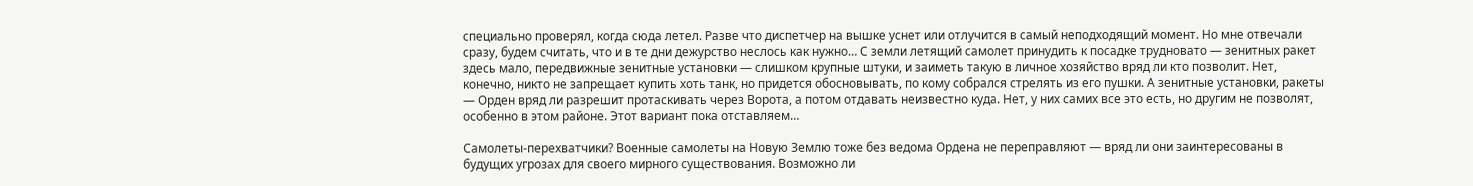специально проверял, когда сюда летел. Разве что диспетчер на вышке уснет или отлучится в самый неподходящий момент. Но мне отвечали сразу, будем считать, что и в те дни дежурство неслось как нужно… С земли летящий самолет принудить к посадке трудновато — зенитных ракет здесь мало, передвижные зенитные установки — слишком крупные штуки, и заиметь такую в личное хозяйство вряд ли кто позволит. Нет, конечно, никто не запрещает купить хоть танк, но придется обосновывать, по кому собрался стрелять из его пушки. А зенитные установки, ракеты — Орден вряд ли разрешит протаскивать через Ворота, а потом отдавать неизвестно куда. Нет, у них самих все это есть, но другим не позволят, особенно в этом районе. Этот вариант пока отставляем…

Самолеты-перехватчики? Военные самолеты на Новую Землю тоже без ведома Ордена не переправляют — вряд ли они заинтересованы в будущих угрозах для своего мирного существования. Возможно ли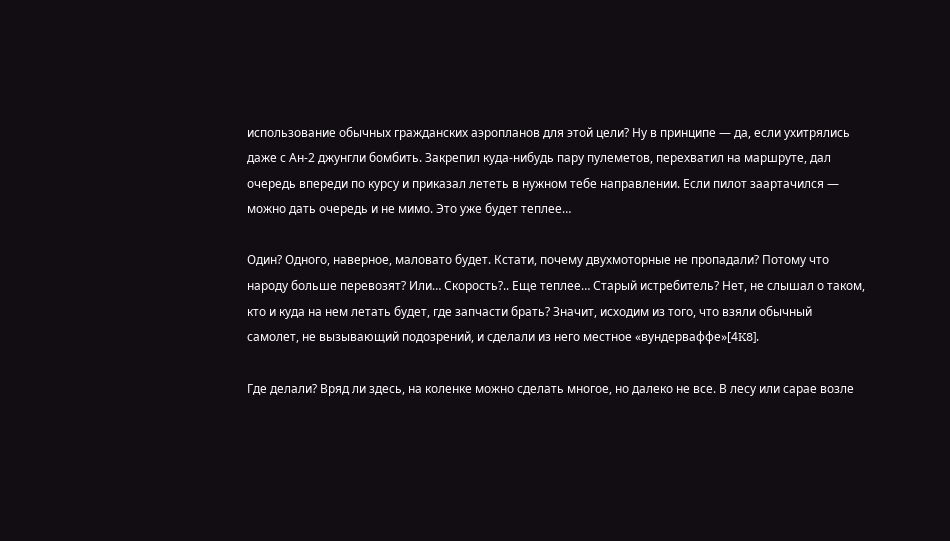использование обычных гражданских аэропланов для этой цели? Ну в принципе — да, если ухитрялись даже с Ан-2 джунгли бомбить. Закрепил куда-нибудь пару пулеметов, перехватил на маршруте, дал очередь впереди по курсу и приказал лететь в нужном тебе направлении. Если пилот заартачился — можно дать очередь и не мимо. Это уже будет теплее…

Один? Одного, наверное, маловато будет. Кстати, почему двухмоторные не пропадали? Потому что народу больше перевозят? Или… Скорость?.. Еще теплее… Старый истребитель? Нет, не слышал о таком, кто и куда на нем летать будет, где запчасти брать? Значит, исходим из того, что взяли обычный самолет, не вызывающий подозрений, и сделали из него местное «вундерваффе»[4K8].

Где делали? Вряд ли здесь, на коленке можно сделать многое, но далеко не все. В лесу или сарае возле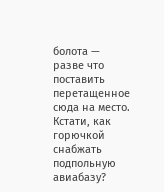болота — разве что поставить перетащенное сюда на место. Кстати, как горючкой снабжать подпольную авиабазу?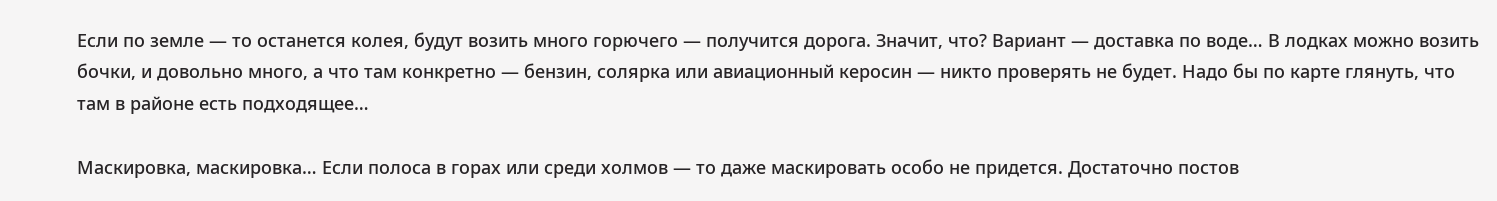Если по земле — то останется колея, будут возить много горючего — получится дорога. Значит, что? Вариант — доставка по воде… В лодках можно возить бочки, и довольно много, а что там конкретно — бензин, солярка или авиационный керосин — никто проверять не будет. Надо бы по карте глянуть, что там в районе есть подходящее…

Маскировка, маскировка… Если полоса в горах или среди холмов — то даже маскировать особо не придется. Достаточно постов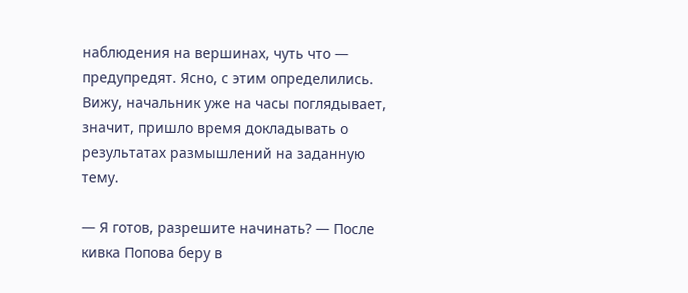наблюдения на вершинах, чуть что — предупредят. Ясно, с этим определились. Вижу, начальник уже на часы поглядывает, значит, пришло время докладывать о результатах размышлений на заданную тему.

— Я готов, разрешите начинать? — После кивка Попова беру в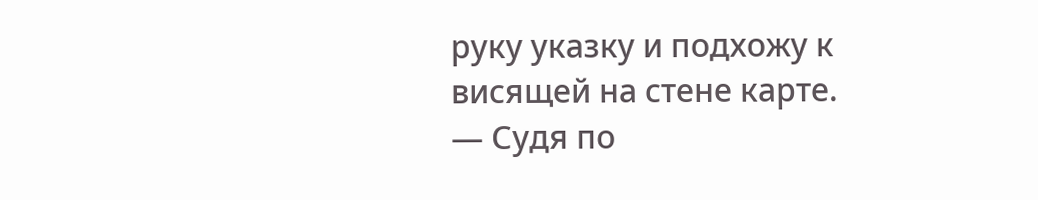руку указку и подхожу к висящей на стене карте. — Судя по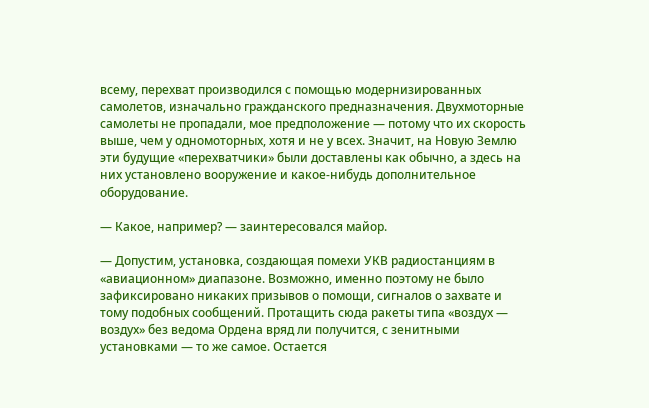всему, перехват производился с помощью модернизированных самолетов, изначально гражданского предназначения. Двухмоторные самолеты не пропадали, мое предположение — потому что их скорость выше, чем у одномоторных, хотя и не у всех. Значит, на Новую Землю эти будущие «перехватчики» были доставлены как обычно, а здесь на них установлено вооружение и какое-нибудь дополнительное оборудование.

— Какое, например? — заинтересовался майор.

— Допустим, установка, создающая помехи УКВ радиостанциям в «авиационном» диапазоне. Возможно, именно поэтому не было зафиксировано никаких призывов о помощи, сигналов о захвате и тому подобных сообщений. Протащить сюда ракеты типа «воздух — воздух» без ведома Ордена вряд ли получится, с зенитными установками — то же самое. Остается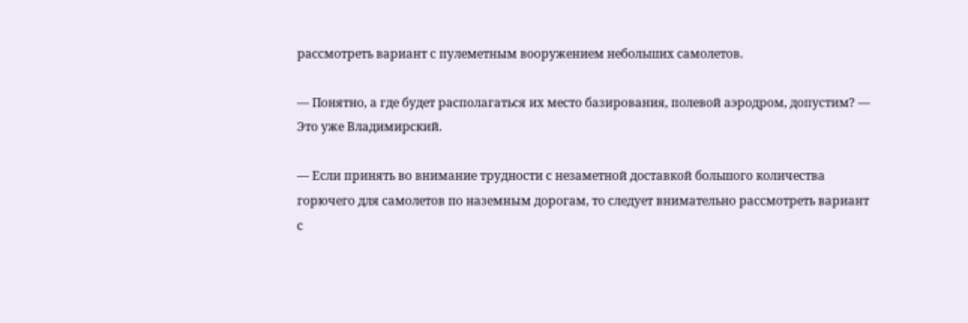рассмотреть вариант с пулеметным вооружением небольших самолетов.

— Понятно, а где будет располагаться их место базирования, полевой аэродром, допустим? — Это уже Владимирский.

— Если принять во внимание трудности с незаметной доставкой большого количества горючего для самолетов по наземным дорогам, то следует внимательно рассмотреть вариант с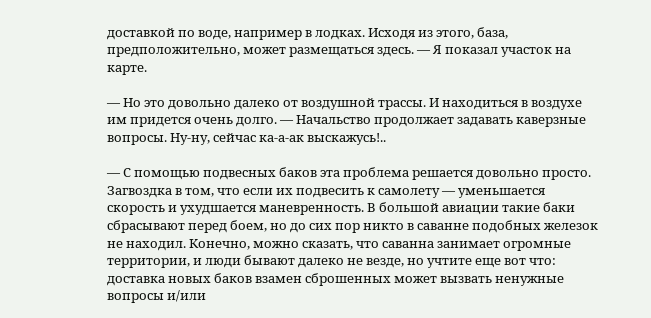доставкой по воде, например в лодках. Исходя из этого, база, предположительно, может размещаться здесь. — Я показал участок на карте.

— Но это довольно далеко от воздушной трассы. И находиться в воздухе им придется очень долго. — Начальство продолжает задавать каверзные вопросы. Ну-ну, сейчас ка-а-ак выскажусь!..

— С помощью подвесных баков эта проблема решается довольно просто. Загвоздка в том, что если их подвесить к самолету — уменьшается скорость и ухудшается маневренность. В большой авиации такие баки сбрасывают перед боем, но до сих пор никто в саванне подобных железок не находил. Конечно, можно сказать, что саванна занимает огромные территории, и люди бывают далеко не везде, но учтите еще вот что: доставка новых баков взамен сброшенных может вызвать ненужные вопросы и/или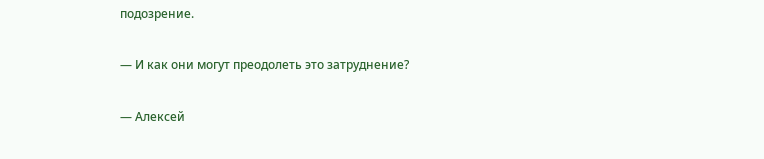подозрение.

— И как они могут преодолеть это затруднение?

— Алексей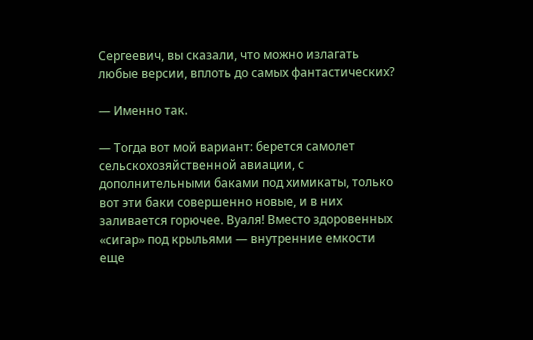Сергеевич, вы сказали, что можно излагать любые версии, вплоть до самых фантастических?

— Именно так.

— Тогда вот мой вариант: берется самолет сельскохозяйственной авиации, с дополнительными баками под химикаты, только вот эти баки совершенно новые, и в них заливается горючее. Вуаля! Вместо здоровенных «сигар» под крыльями — внутренние емкости еще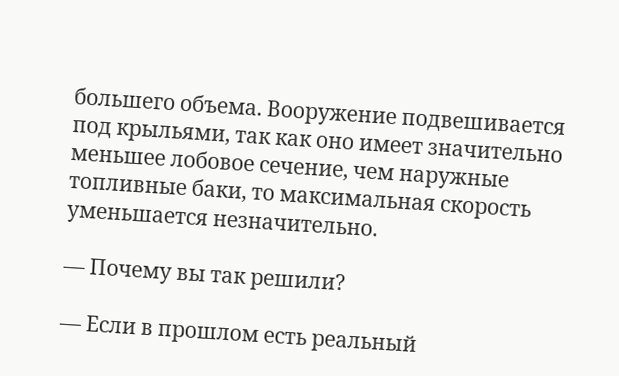большего объема. Вооружение подвешивается под крыльями, так как оно имеет значительно меньшее лобовое сечение, чем наружные топливные баки, то максимальная скорость уменьшается незначительно.

— Почему вы так решили?

— Если в прошлом есть реальный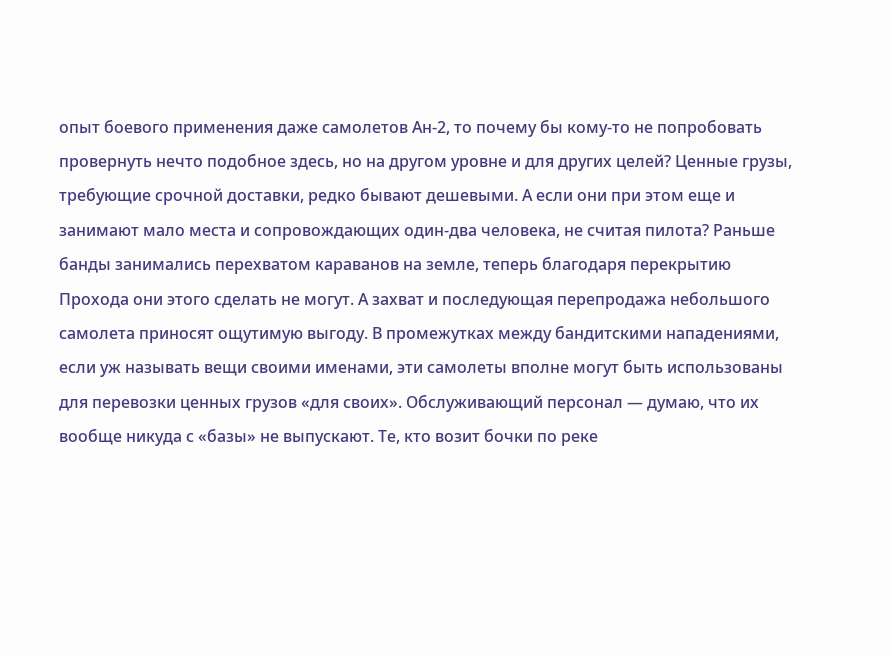опыт боевого применения даже самолетов Ан-2, то почему бы кому-то не попробовать провернуть нечто подобное здесь, но на другом уровне и для других целей? Ценные грузы, требующие срочной доставки, редко бывают дешевыми. А если они при этом еще и занимают мало места и сопровождающих один-два человека, не считая пилота? Раньше банды занимались перехватом караванов на земле, теперь благодаря перекрытию Прохода они этого сделать не могут. А захват и последующая перепродажа небольшого самолета приносят ощутимую выгоду. В промежутках между бандитскими нападениями, если уж называть вещи своими именами, эти самолеты вполне могут быть использованы для перевозки ценных грузов «для своих». Обслуживающий персонал — думаю, что их вообще никуда с «базы» не выпускают. Те, кто возит бочки по реке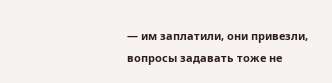— им заплатили, они привезли, вопросы задавать тоже не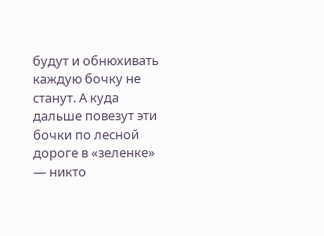будут и обнюхивать каждую бочку не станут. А куда дальше повезут эти бочки по лесной дороге в «зеленке» — никто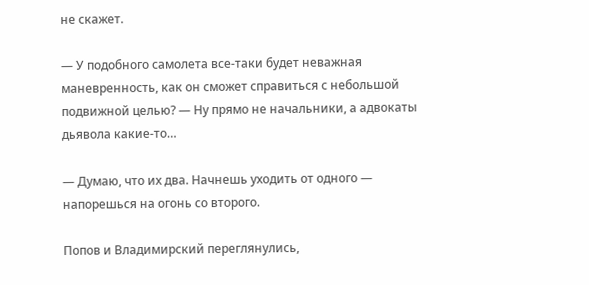не скажет.

— У подобного самолета все-таки будет неважная маневренность, как он сможет справиться с небольшой подвижной целью? — Ну прямо не начальники, а адвокаты дьявола какие-то…

— Думаю, что их два. Начнешь уходить от одного — напорешься на огонь со второго.

Попов и Владимирский переглянулись,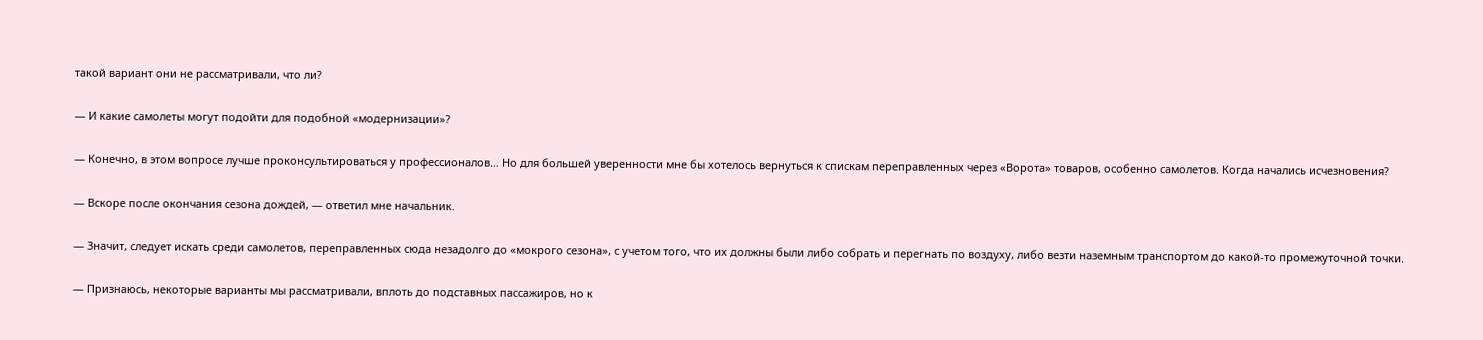такой вариант они не рассматривали, что ли?

— И какие самолеты могут подойти для подобной «модернизации»?

— Конечно, в этом вопросе лучше проконсультироваться у профессионалов… Но для большей уверенности мне бы хотелось вернуться к спискам переправленных через «Ворота» товаров, особенно самолетов. Когда начались исчезновения?

— Вскоре после окончания сезона дождей, — ответил мне начальник.

— Значит, следует искать среди самолетов, переправленных сюда незадолго до «мокрого сезона», с учетом того, что их должны были либо собрать и перегнать по воздуху, либо везти наземным транспортом до какой-то промежуточной точки.

— Признаюсь, некоторые варианты мы рассматривали, вплоть до подставных пассажиров, но к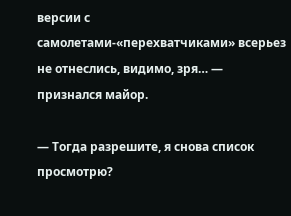версии с самолетами-«перехватчиками» всерьез не отнеслись, видимо, зря… — признался майор.

— Тогда разрешите, я снова список просмотрю?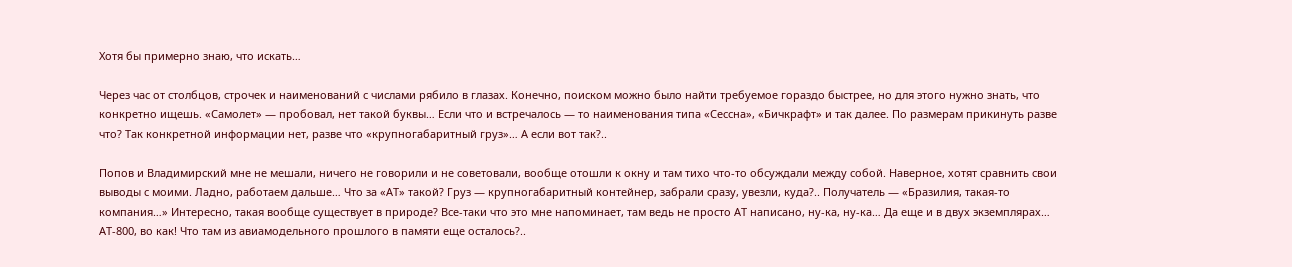Хотя бы примерно знаю, что искать…

Через час от столбцов, строчек и наименований с числами рябило в глазах. Конечно, поиском можно было найти требуемое гораздо быстрее, но для этого нужно знать, что конкретно ищешь. «Самолет» — пробовал, нет такой буквы… Если что и встречалось — то наименования типа «Сессна», «Бичкрафт» и так далее. По размерам прикинуть разве что? Так конкретной информации нет, разве что «крупногабаритный груз»… А если вот так?..

Попов и Владимирский мне не мешали, ничего не говорили и не советовали, вообще отошли к окну и там тихо что-то обсуждали между собой. Наверное, хотят сравнить свои выводы с моими. Ладно, работаем дальше… Что за «АТ» такой? Груз — крупногабаритный контейнер, забрали сразу, увезли, куда?.. Получатель — «Бразилия, такая-то компания…» Интересно, такая вообще существует в природе? Все-таки что это мне напоминает, там ведь не просто АТ написано, ну-ка, ну-ка… Да еще и в двух экземплярах… АТ-800, во как! Что там из авиамодельного прошлого в памяти еще осталось?..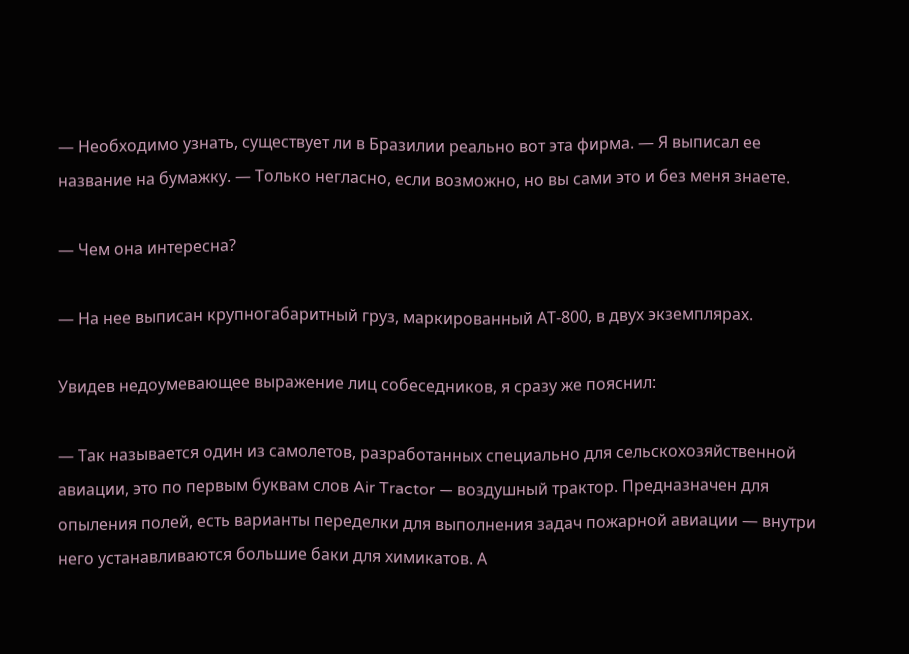— Необходимо узнать, существует ли в Бразилии реально вот эта фирма. — Я выписал ее название на бумажку. — Только негласно, если возможно, но вы сами это и без меня знаете.

— Чем она интересна?

— На нее выписан крупногабаритный груз, маркированный АТ-800, в двух экземплярах.

Увидев недоумевающее выражение лиц собеседников, я сразу же пояснил:

— Так называется один из самолетов, разработанных специально для сельскохозяйственной авиации, это по первым буквам слов Air Tractor — воздушный трактор. Предназначен для опыления полей, есть варианты переделки для выполнения задач пожарной авиации — внутри него устанавливаются большие баки для химикатов. А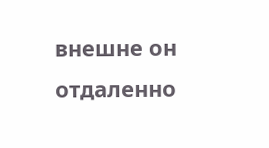внешне он отдаленно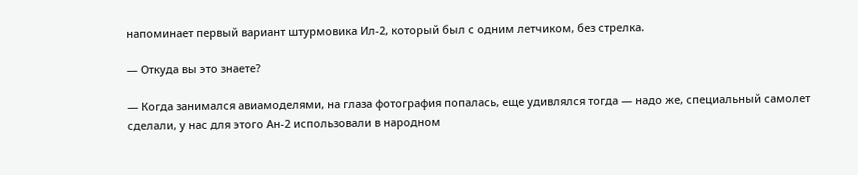напоминает первый вариант штурмовика Ил-2, который был с одним летчиком, без стрелка.

— Откуда вы это знаете?

— Когда занимался авиамоделями, на глаза фотография попалась, еще удивлялся тогда — надо же, специальный самолет сделали, у нас для этого Ан-2 использовали в народном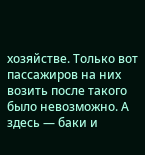хозяйстве. Только вот пассажиров на них возить после такого было невозможно. А здесь — баки и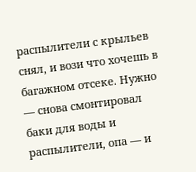распылители с крыльев снял, и вози что хочешь в багажном отсеке. Нужно — снова смонтировал баки для воды и распылители, опа — и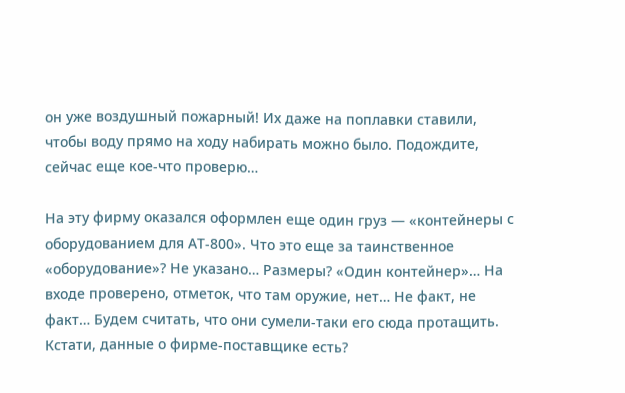он уже воздушный пожарный! Их даже на поплавки ставили, чтобы воду прямо на ходу набирать можно было. Подождите, сейчас еще кое-что проверю…

На эту фирму оказался оформлен еще один груз — «контейнеры с оборудованием для АТ-800». Что это еще за таинственное «оборудование»? Не указано… Размеры? «Один контейнер»… На входе проверено, отметок, что там оружие, нет… Не факт, не факт… Будем считать, что они сумели-таки его сюда протащить. Кстати, данные о фирме-поставщике есть?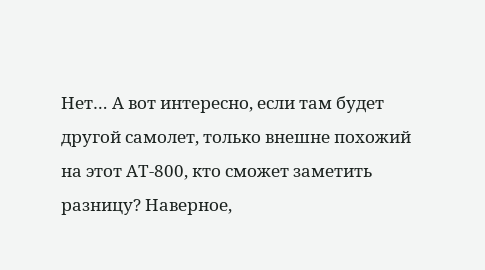Нет… А вот интересно, если там будет другой самолет, только внешне похожий на этот АТ-800, кто сможет заметить разницу? Наверное,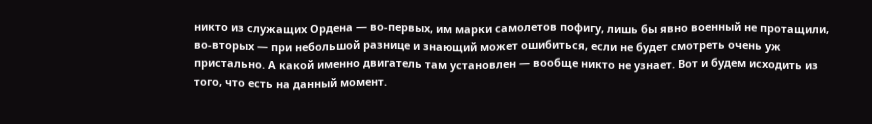никто из служащих Ордена — во-первых, им марки самолетов пофигу, лишь бы явно военный не протащили, во-вторых — при небольшой разнице и знающий может ошибиться, если не будет смотреть очень уж пристально. А какой именно двигатель там установлен — вообще никто не узнает. Вот и будем исходить из того, что есть на данный момент.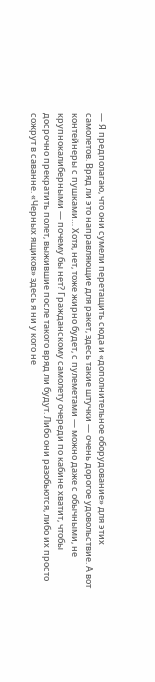— Я предполагаю, что они сумели перетащить сюда и «дополнительное оборудование» для этих самолетов. Вряд ли это направляющие для ракет, здесь такие штучки — очень дорогое удовольствие. А вот контейнеры с пушками… Хотя, нет, тоже жирно будет, с пулеметами — можно даже с обычными, не крупнокалиберными — почему бы нет? Гражданскому самолету очереди по кабине хватит, чтобы досрочно прекратить полет, выжившие после такого вряд ли будут. Либо они разобьются, либо их просто сожрут в саванне. «Черных ящиков» здесь я ни у кого не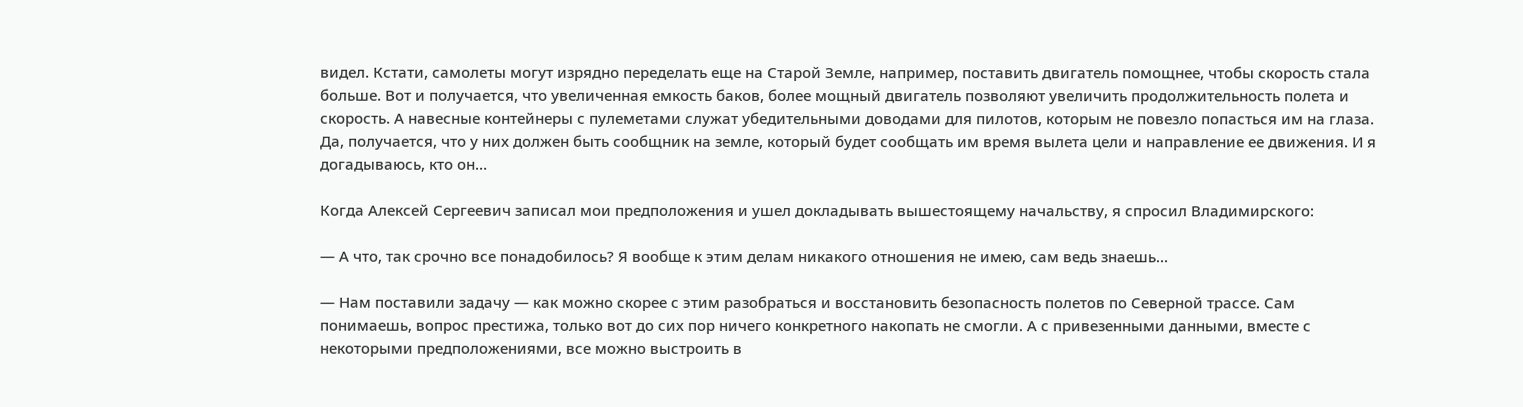видел. Кстати, самолеты могут изрядно переделать еще на Старой Земле, например, поставить двигатель помощнее, чтобы скорость стала больше. Вот и получается, что увеличенная емкость баков, более мощный двигатель позволяют увеличить продолжительность полета и скорость. А навесные контейнеры с пулеметами служат убедительными доводами для пилотов, которым не повезло попасться им на глаза. Да, получается, что у них должен быть сообщник на земле, который будет сообщать им время вылета цели и направление ее движения. И я догадываюсь, кто он…

Когда Алексей Сергеевич записал мои предположения и ушел докладывать вышестоящему начальству, я спросил Владимирского:

— А что, так срочно все понадобилось? Я вообще к этим делам никакого отношения не имею, сам ведь знаешь…

— Нам поставили задачу — как можно скорее с этим разобраться и восстановить безопасность полетов по Северной трассе. Сам понимаешь, вопрос престижа, только вот до сих пор ничего конкретного накопать не смогли. А с привезенными данными, вместе с некоторыми предположениями, все можно выстроить в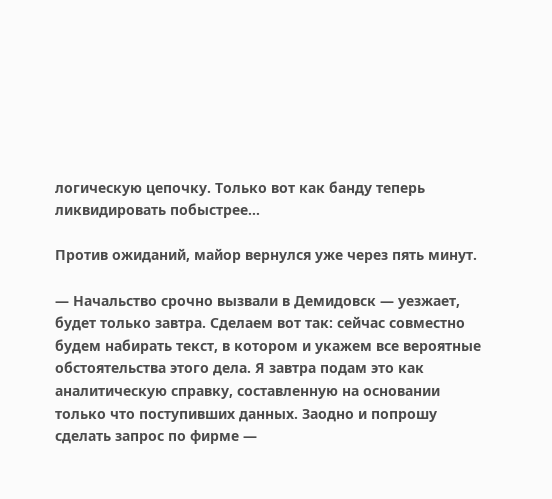логическую цепочку. Только вот как банду теперь ликвидировать побыстрее…

Против ожиданий, майор вернулся уже через пять минут.

— Начальство срочно вызвали в Демидовск — уезжает, будет только завтра. Сделаем вот так: сейчас совместно будем набирать текст, в котором и укажем все вероятные обстоятельства этого дела. Я завтра подам это как аналитическую справку, составленную на основании только что поступивших данных. Заодно и попрошу сделать запрос по фирме —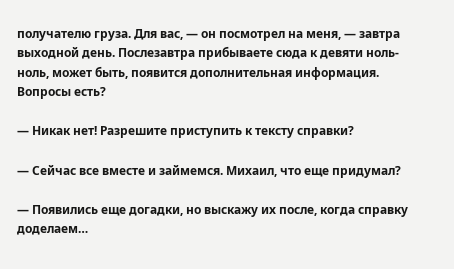получателю груза. Для вас, — он посмотрел на меня, — завтра выходной день. Послезавтра прибываете сюда к девяти ноль-ноль, может быть, появится дополнительная информация. Вопросы есть?

— Никак нет! Разрешите приступить к тексту справки?

— Сейчас все вместе и займемся. Михаил, что еще придумал?

— Появились еще догадки, но выскажу их после, когда справку доделаем…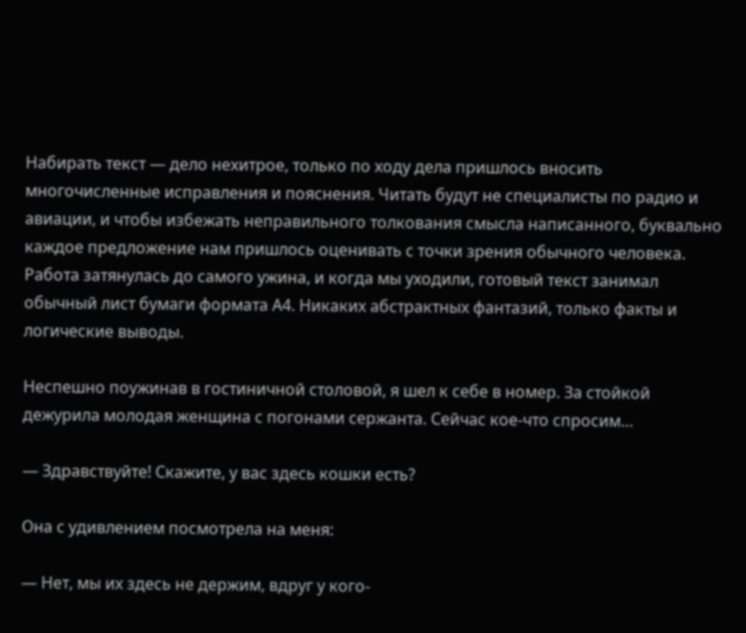Набирать текст — дело нехитрое, только по ходу дела пришлось вносить многочисленные исправления и пояснения. Читать будут не специалисты по радио и авиации, и чтобы избежать неправильного толкования смысла написанного, буквально каждое предложение нам пришлось оценивать с точки зрения обычного человека. Работа затянулась до самого ужина, и когда мы уходили, готовый текст занимал обычный лист бумаги формата А4. Никаких абстрактных фантазий, только факты и логические выводы.

Неспешно поужинав в гостиничной столовой, я шел к себе в номер. За стойкой дежурила молодая женщина с погонами сержанта. Сейчас кое-что спросим…

— Здравствуйте! Скажите, у вас здесь кошки есть?

Она с удивлением посмотрела на меня:

— Нет, мы их здесь не держим, вдруг у кого-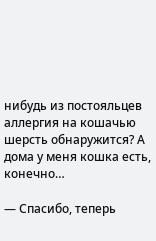нибудь из постояльцев аллергия на кошачью шерсть обнаружится? А дома у меня кошка есть, конечно…

— Спасибо, теперь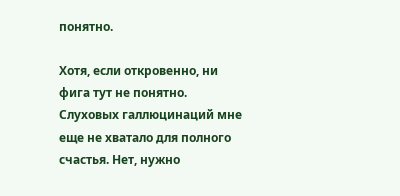понятно.

Хотя, если откровенно, ни фига тут не понятно. Слуховых галлюцинаций мне еще не хватало для полного счастья. Нет, нужно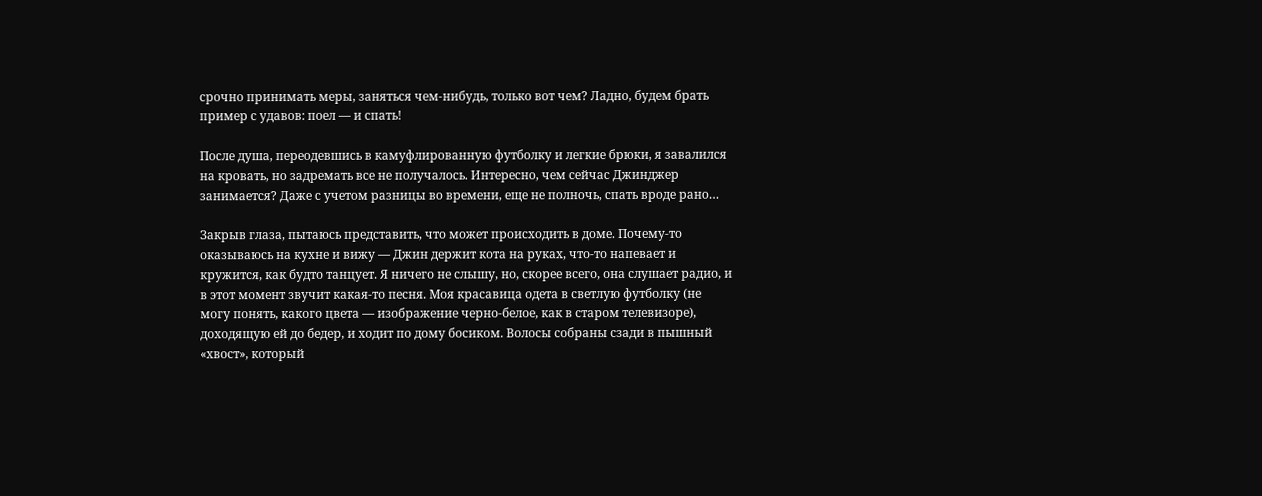срочно принимать меры, заняться чем-нибудь, только вот чем? Ладно, будем брать пример с удавов: поел — и спать!

После душа, переодевшись в камуфлированную футболку и легкие брюки, я завалился на кровать, но задремать все не получалось. Интересно, чем сейчас Джинджер занимается? Даже с учетом разницы во времени, еще не полночь, спать вроде рано…

Закрыв глаза, пытаюсь представить, что может происходить в доме. Почему-то оказываюсь на кухне и вижу — Джин держит кота на руках, что-то напевает и кружится, как будто танцует. Я ничего не слышу, но, скорее всего, она слушает радио, и в этот момент звучит какая-то песня. Моя красавица одета в светлую футболку (не могу понять, какого цвета — изображение черно-белое, как в старом телевизоре), доходящую ей до бедер, и ходит по дому босиком. Волосы собраны сзади в пышный «хвост», который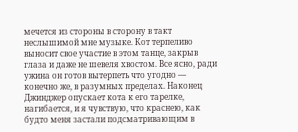мечется из стороны в сторону в такт неслышимой мне музыке. Кот терпеливо выносит свое участие в этом танце, закрыв глаза и даже не шевеля хвостом. Все ясно, ради ужина он готов вытерпеть что угодно — конечно же, в разумных пределах. Наконец Джинджер опускает кота к его тарелке, нагибается, и я чувствую, что краснею, как будто меня застали подсматривающим в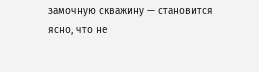замочную скважину — становится ясно, что не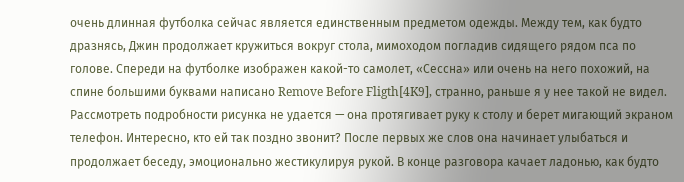очень длинная футболка сейчас является единственным предметом одежды. Между тем, как будто дразнясь, Джин продолжает кружиться вокруг стола, мимоходом погладив сидящего рядом пса по голове. Спереди на футболке изображен какой-то самолет, «Сессна» или очень на него похожий, на спине большими буквами написано Remove Before Fligth[4K9], странно, раньше я у нее такой не видел. Рассмотреть подробности рисунка не удается — она протягивает руку к столу и берет мигающий экраном телефон. Интересно, кто ей так поздно звонит? После первых же слов она начинает улыбаться и продолжает беседу, эмоционально жестикулируя рукой. В конце разговора качает ладонью, как будто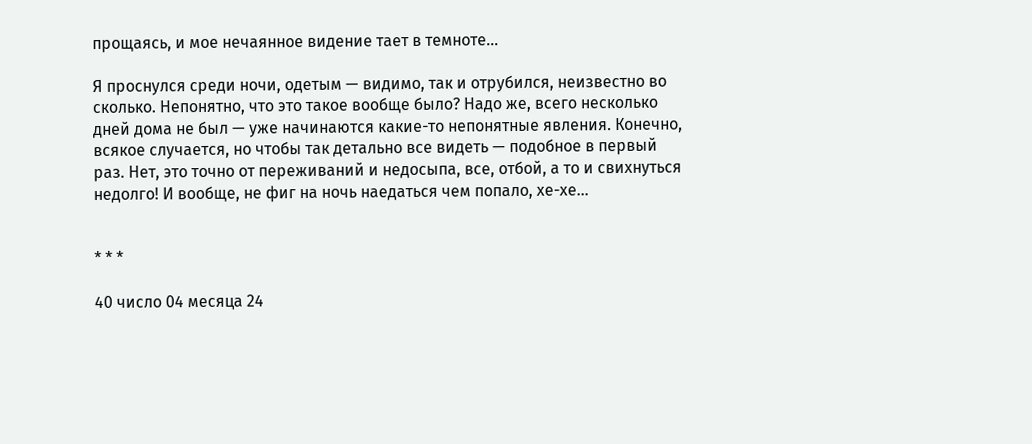прощаясь, и мое нечаянное видение тает в темноте…

Я проснулся среди ночи, одетым — видимо, так и отрубился, неизвестно во сколько. Непонятно, что это такое вообще было? Надо же, всего несколько дней дома не был — уже начинаются какие-то непонятные явления. Конечно, всякое случается, но чтобы так детально все видеть — подобное в первый раз. Нет, это точно от переживаний и недосыпа, все, отбой, а то и свихнуться недолго! И вообще, не фиг на ночь наедаться чем попало, хе-хе…


* * *

40 число 04 месяца 24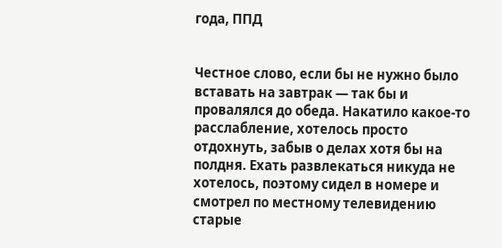года, ППД


Честное слово, если бы не нужно было вставать на завтрак — так бы и провалялся до обеда. Накатило какое-то расслабление, хотелось просто отдохнуть, забыв о делах хотя бы на полдня. Ехать развлекаться никуда не хотелось, поэтому сидел в номере и смотрел по местному телевидению старые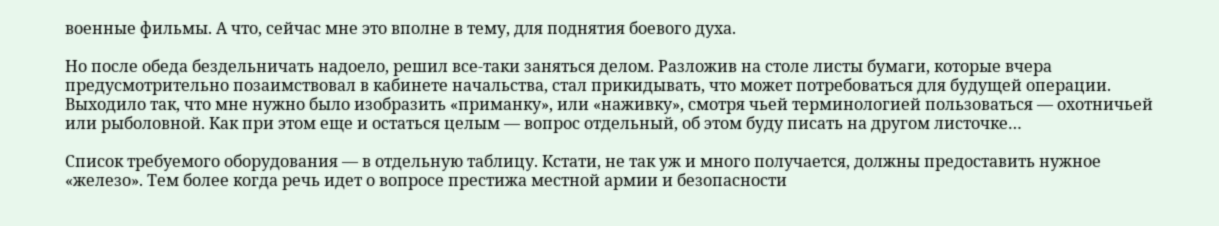военные фильмы. А что, сейчас мне это вполне в тему, для поднятия боевого духа.

Но после обеда бездельничать надоело, решил все-таки заняться делом. Разложив на столе листы бумаги, которые вчера предусмотрительно позаимствовал в кабинете начальства, стал прикидывать, что может потребоваться для будущей операции. Выходило так, что мне нужно было изобразить «приманку», или «наживку», смотря чьей терминологией пользоваться — охотничьей или рыболовной. Как при этом еще и остаться целым — вопрос отдельный, об этом буду писать на другом листочке…

Список требуемого оборудования — в отдельную таблицу. Кстати, не так уж и много получается, должны предоставить нужное «железо». Тем более когда речь идет о вопросе престижа местной армии и безопасности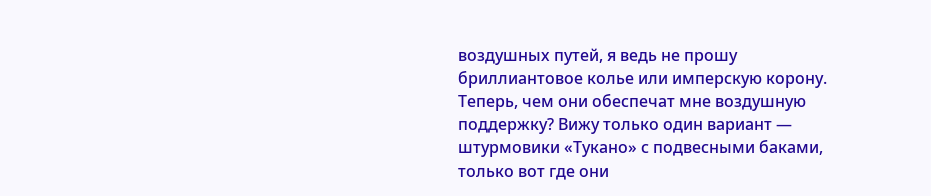воздушных путей, я ведь не прошу бриллиантовое колье или имперскую корону. Теперь, чем они обеспечат мне воздушную поддержку? Вижу только один вариант — штурмовики «Тукано» с подвесными баками, только вот где они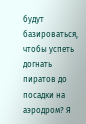будут базироваться, чтобы успеть догнать пиратов до посадки на аэродром? Я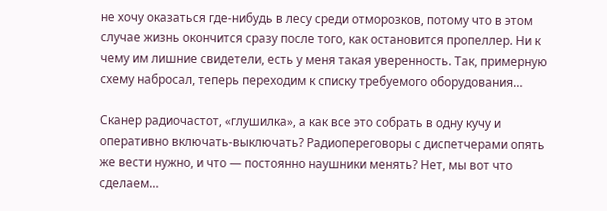не хочу оказаться где-нибудь в лесу среди отморозков, потому что в этом случае жизнь окончится сразу после того, как остановится пропеллер. Ни к чему им лишние свидетели, есть у меня такая уверенность. Так, примерную схему набросал, теперь переходим к списку требуемого оборудования…

Сканер радиочастот, «глушилка», а как все это собрать в одну кучу и оперативно включать-выключать? Радиопереговоры с диспетчерами опять же вести нужно, и что — постоянно наушники менять? Нет, мы вот что сделаем…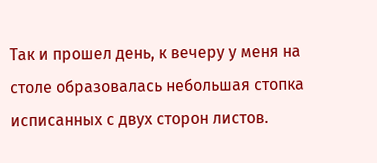Так и прошел день, к вечеру у меня на столе образовалась небольшая стопка исписанных с двух сторон листов.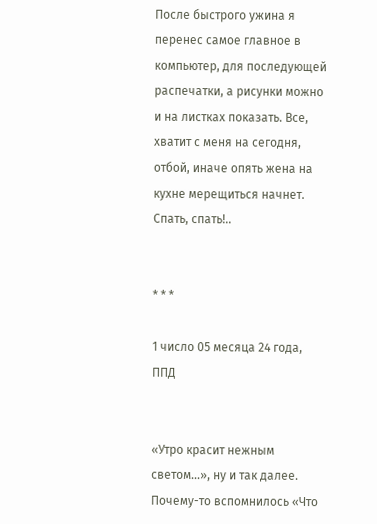После быстрого ужина я перенес самое главное в компьютер, для последующей распечатки, а рисунки можно и на листках показать. Все, хватит с меня на сегодня, отбой, иначе опять жена на кухне мерещиться начнет. Спать, спать!..


* * *

1 число 05 месяца 24 года, ППД


«Утро красит нежным светом…», ну и так далее. Почему-то вспомнилось «Что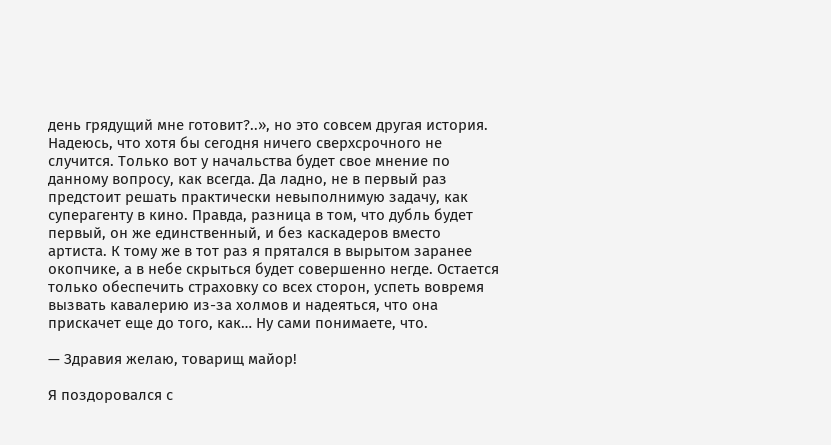день грядущий мне готовит?..», но это совсем другая история. Надеюсь, что хотя бы сегодня ничего сверхсрочного не случится. Только вот у начальства будет свое мнение по данному вопросу, как всегда. Да ладно, не в первый раз предстоит решать практически невыполнимую задачу, как суперагенту в кино. Правда, разница в том, что дубль будет первый, он же единственный, и без каскадеров вместо артиста. К тому же в тот раз я прятался в вырытом заранее окопчике, а в небе скрыться будет совершенно негде. Остается только обеспечить страховку со всех сторон, успеть вовремя вызвать кавалерию из-за холмов и надеяться, что она прискачет еще до того, как… Ну сами понимаете, что.

— Здравия желаю, товарищ майор!

Я поздоровался с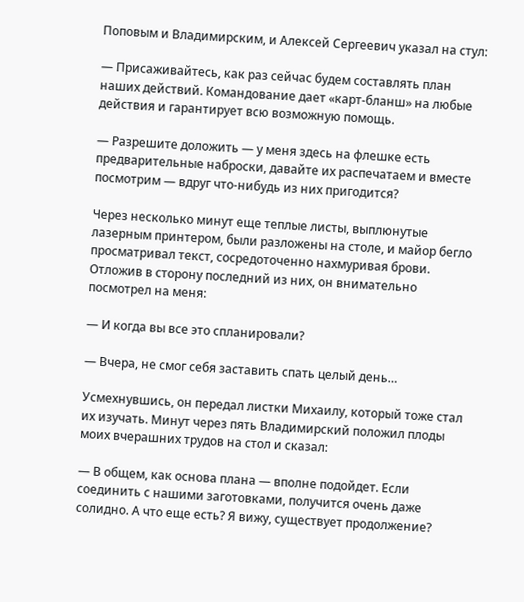Поповым и Владимирским, и Алексей Сергеевич указал на стул:

— Присаживайтесь, как раз сейчас будем составлять план наших действий. Командование дает «карт-бланш» на любые действия и гарантирует всю возможную помощь.

— Разрешите доложить — у меня здесь на флешке есть предварительные наброски, давайте их распечатаем и вместе посмотрим — вдруг что-нибудь из них пригодится?

Через несколько минут еще теплые листы, выплюнутые лазерным принтером, были разложены на столе, и майор бегло просматривал текст, сосредоточенно нахмуривая брови. Отложив в сторону последний из них, он внимательно посмотрел на меня:

— И когда вы все это спланировали?

— Вчера, не смог себя заставить спать целый день…

Усмехнувшись, он передал листки Михаилу, который тоже стал их изучать. Минут через пять Владимирский положил плоды моих вчерашних трудов на стол и сказал:

— В общем, как основа плана — вполне подойдет. Если соединить с нашими заготовками, получится очень даже солидно. А что еще есть? Я вижу, существует продолжение?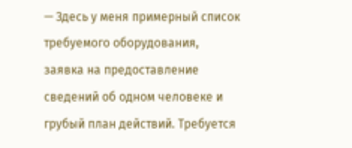— Здесь у меня примерный список требуемого оборудования, заявка на предоставление сведений об одном человеке и грубый план действий. Требуется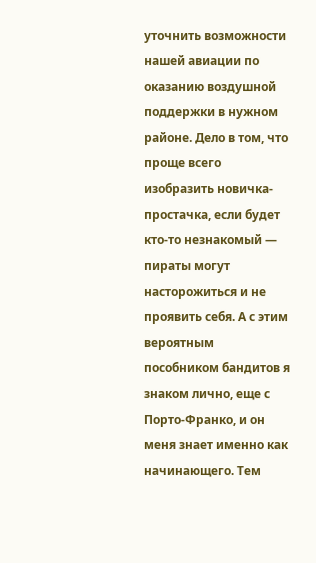уточнить возможности нашей авиации по оказанию воздушной поддержки в нужном районе. Дело в том, что проще всего изобразить новичка-простачка, если будет кто-то незнакомый — пираты могут насторожиться и не проявить себя. А с этим вероятным пособником бандитов я знаком лично, еще с Порто-Франко, и он меня знает именно как начинающего. Тем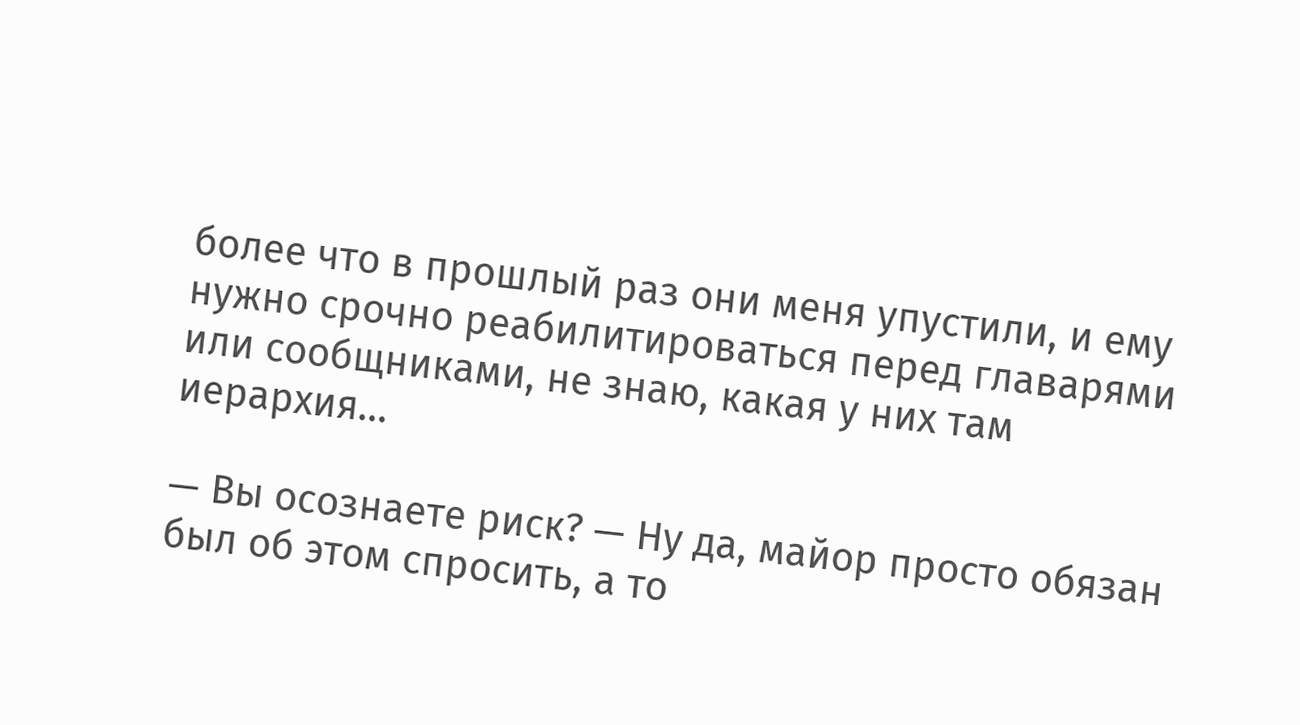более что в прошлый раз они меня упустили, и ему нужно срочно реабилитироваться перед главарями или сообщниками, не знаю, какая у них там иерархия…

— Вы осознаете риск? — Ну да, майор просто обязан был об этом спросить, а то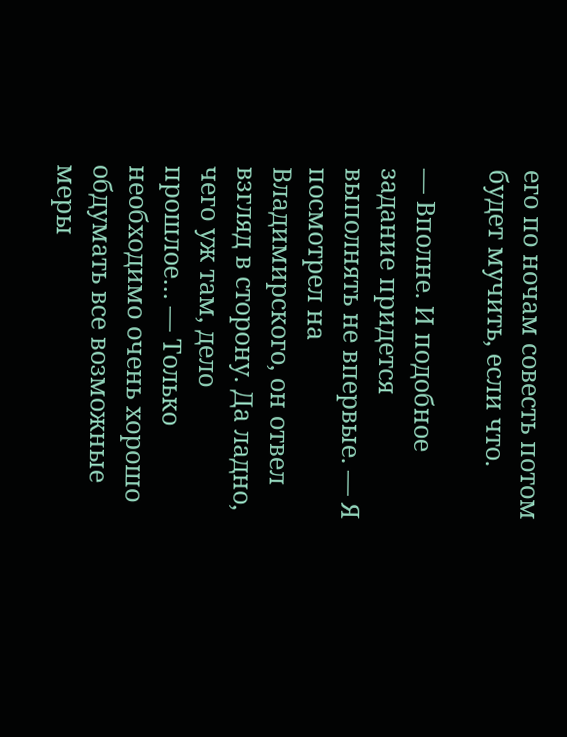его по ночам совесть потом будет мучить, если что.

— Вполне. И подобное задание придется выполнять не впервые. — Я посмотрел на Владимирского, он отвел взгляд в сторону. Да ладно, чего уж там, дело прошлое… — Только необходимо очень хорошо обдумать все возможные меры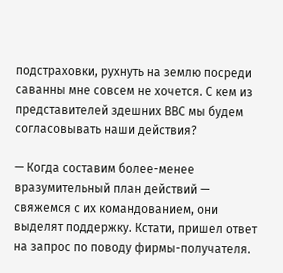подстраховки, рухнуть на землю посреди саванны мне совсем не хочется. С кем из представителей здешних ВВС мы будем согласовывать наши действия?

— Когда составим более-менее вразумительный план действий — свяжемся с их командованием, они выделят поддержку. Кстати, пришел ответ на запрос по поводу фирмы-получателя.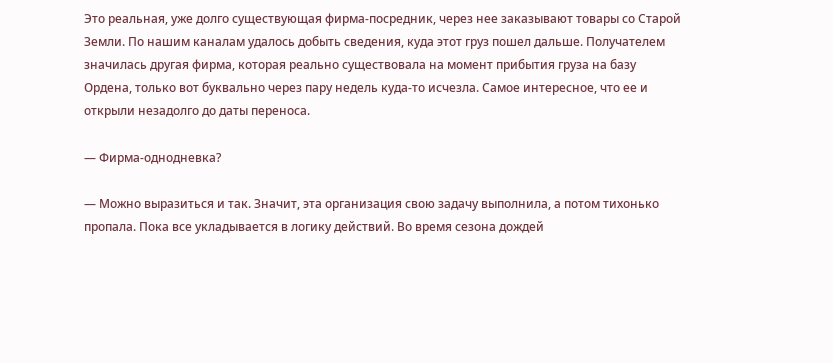Это реальная, уже долго существующая фирма-посредник, через нее заказывают товары со Старой Земли. По нашим каналам удалось добыть сведения, куда этот груз пошел дальше. Получателем значилась другая фирма, которая реально существовала на момент прибытия груза на базу Ордена, только вот буквально через пару недель куда-то исчезла. Самое интересное, что ее и открыли незадолго до даты переноса.

— Фирма-однодневка?

— Можно выразиться и так. Значит, эта организация свою задачу выполнила, а потом тихонько пропала. Пока все укладывается в логику действий. Во время сезона дождей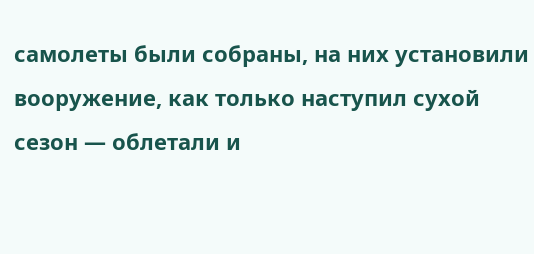самолеты были собраны, на них установили вооружение, как только наступил сухой сезон — облетали и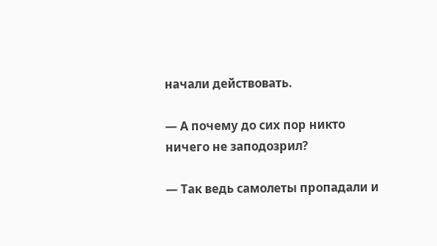начали действовать.

— А почему до сих пор никто ничего не заподозрил?

— Так ведь самолеты пропадали и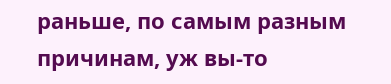раньше, по самым разным причинам, уж вы-то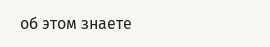об этом знаете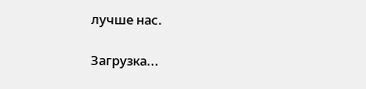лучше нас.

Загрузка...